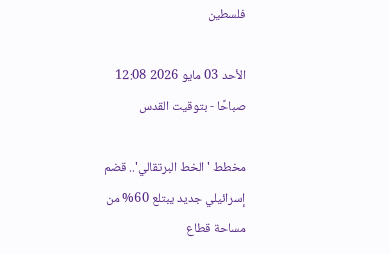فلسطين

الأحد 03 مايو 2026 12:08 صباحًا - بتوقيت القدس

مخطط 'الخط البرتقالي'.. قضم إسرائيلي جديد يبتلع 60% من مساحة قطاع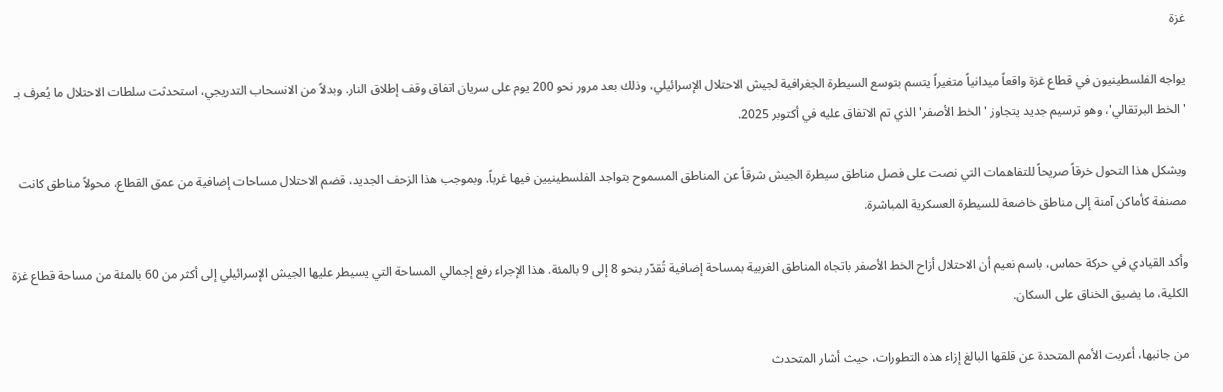غزة

يواجه الفلسطينيون في قطاع غزة واقعاً ميدانياً متغيراً يتسم بتوسع السيطرة الجغرافية لجيش الاحتلال الإسرائيلي، وذلك بعد مرور نحو 200 يوم على سريان اتفاق وقف إطلاق النار. وبدلاً من الانسحاب التدريجي، استحدثت سلطات الاحتلال ما يُعرف بـ 'الخط البرتقالي'، وهو ترسيم جديد يتجاوز 'الخط الأصفر' الذي تم الاتفاق عليه في أكتوبر 2025.

ويشكل هذا التحول خرقاً صريحاً للتفاهمات التي نصت على فصل مناطق سيطرة الجيش شرقاً عن المناطق المسموح بتواجد الفلسطينيين فيها غرباً. وبموجب هذا الزحف الجديد، قضم الاحتلال مساحات إضافية من عمق القطاع، محولاً مناطق كانت مصنفة كأماكن آمنة إلى مناطق خاضعة للسيطرة العسكرية المباشرة.

وأكد القيادي في حركة حماس، باسم نعيم أن الاحتلال أزاح الخط الأصفر باتجاه المناطق الغربية بمساحة إضافية تُقدّر بنحو 8 إلى 9 بالمئة. هذا الإجراء رفع إجمالي المساحة التي يسيطر عليها الجيش الإسرائيلي إلى أكثر من 60 بالمئة من مساحة قطاع غزة الكلية، ما يضيق الخناق على السكان.

من جانبها، أعربت الأمم المتحدة عن قلقها البالغ إزاء هذه التطورات، حيث أشار المتحدث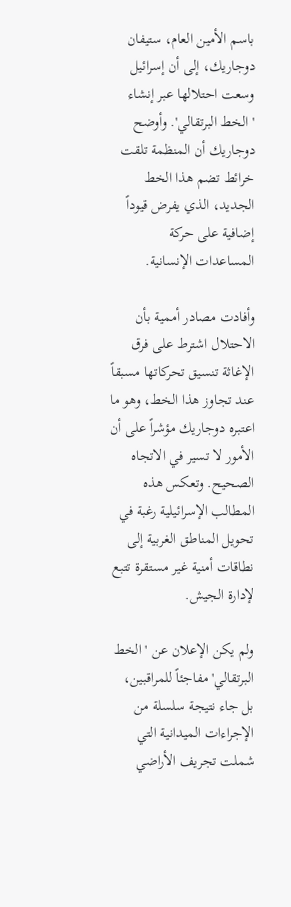باسم الأمين العام، ستيفان دوجاريك، إلى أن إسرائيل وسعت احتلالها عبر إنشاء 'الخط البرتقالي'. وأوضح دوجاريك أن المنظمة تلقت خرائط تضم هذا الخط الجديد، الذي يفرض قيوداً إضافية على حركة المساعدات الإنسانية.

وأفادت مصادر أممية بأن الاحتلال اشترط على فرق الإغاثة تنسيق تحركاتها مسبقاً عند تجاوز هذا الخط، وهو ما اعتبره دوجاريك مؤشراً على أن الأمور لا تسير في الاتجاه الصحيح. وتعكس هذه المطالب الإسرائيلية رغبة في تحويل المناطق الغربية إلى نطاقات أمنية غير مستقرة تتبع لإدارة الجيش.

ولم يكن الإعلان عن 'الخط البرتقالي' مفاجئاً للمراقبين، بل جاء نتيجة سلسلة من الإجراءات الميدانية التي شملت تجريف الأراضي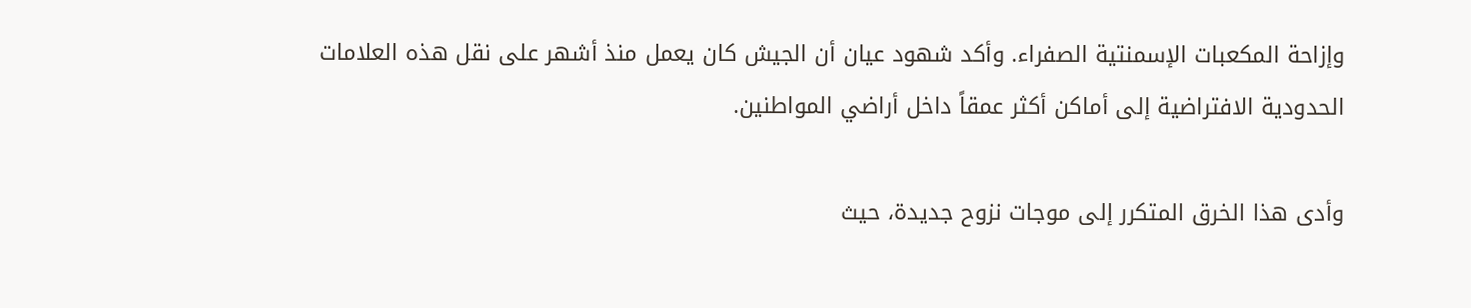وإزاحة المكعبات الإسمنتية الصفراء. وأكد شهود عيان أن الجيش كان يعمل منذ أشهر على نقل هذه العلامات الحدودية الافتراضية إلى أماكن أكثر عمقاً داخل أراضي المواطنين.

وأدى هذا الخرق المتكرر إلى موجات نزوح جديدة، حيث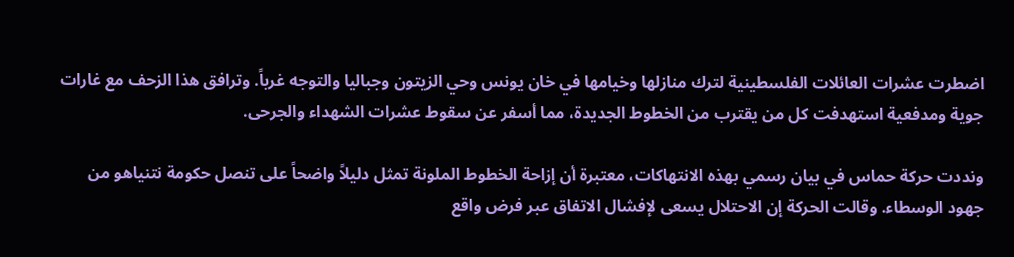اضطرت عشرات العائلات الفلسطينية لترك منازلها وخيامها في خان يونس وحي الزيتون وجباليا والتوجه غرباً. وترافق هذا الزحف مع غارات جوية ومدفعية استهدفت كل من يقترب من الخطوط الجديدة، مما أسفر عن سقوط عشرات الشهداء والجرحى.

ونددت حركة حماس في بيان رسمي بهذه الانتهاكات، معتبرة أن إزاحة الخطوط الملونة تمثل دليلاً واضحاً على تنصل حكومة نتنياهو من جهود الوسطاء. وقالت الحركة إن الاحتلال يسعى لإفشال الاتفاق عبر فرض واقع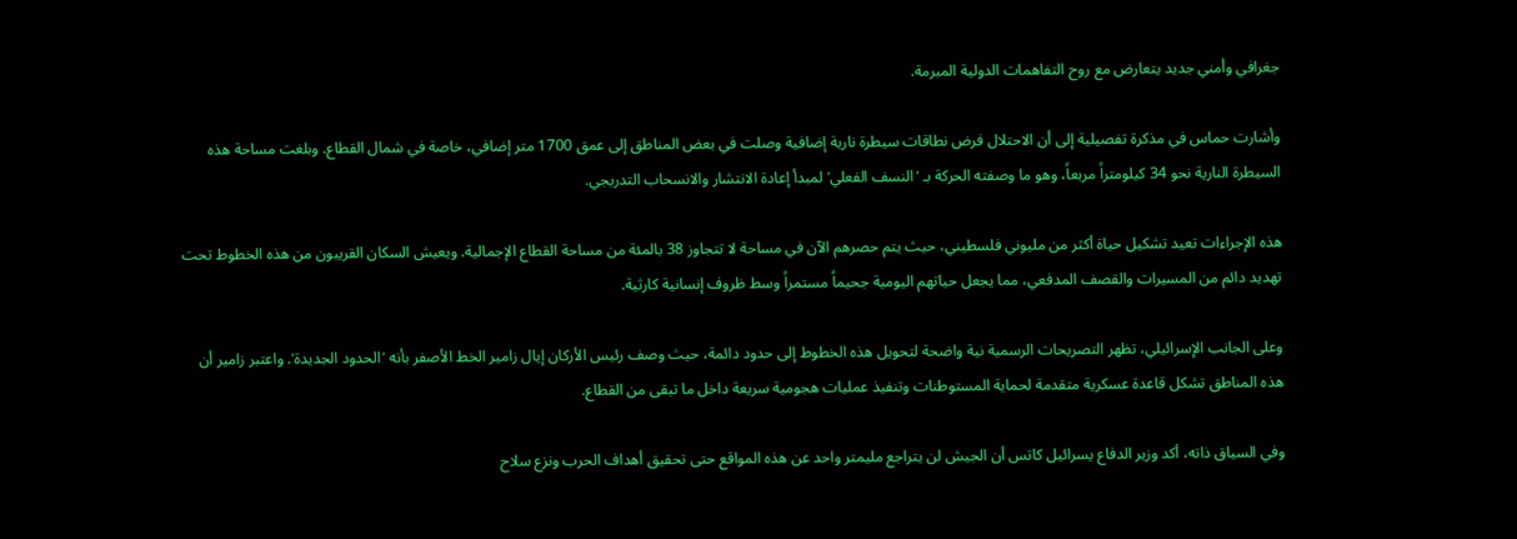جغرافي وأمني جديد يتعارض مع روح التفاهمات الدولية المبرمة.

وأشارت حماس في مذكرة تفصيلية إلى أن الاحتلال فرض نطاقات سيطرة نارية إضافية وصلت في بعض المناطق إلى عمق 1700 متر إضافي، خاصة في شمال القطاع. وبلغت مساحة هذه السيطرة النارية نحو 34 كيلومتراً مربعاً، وهو ما وصفته الحركة بـ 'النسف الفعلي' لمبدأ إعادة الانتشار والانسحاب التدريجي.

هذه الإجراءات تعيد تشكيل حياة أكثر من مليوني فلسطيني، حيث يتم حصرهم الآن في مساحة لا تتجاوز 38 بالمئة من مساحة القطاع الإجمالية. ويعيش السكان القريبون من هذه الخطوط تحت تهديد دائم من المسيرات والقصف المدفعي، مما يجعل حياتهم اليومية جحيماً مستمراً وسط ظروف إنسانية كارثية.

وعلى الجانب الإسرائيلي، تظهر التصريحات الرسمية نية واضحة لتحويل هذه الخطوط إلى حدود دائمة، حيث وصف رئيس الأركان إيال زامير الخط الأصفر بأنه 'الحدود الجديدة'. واعتبر زامير أن هذه المناطق تشكل قاعدة عسكرية متقدمة لحماية المستوطنات وتنفيذ عمليات هجومية سريعة داخل ما تبقى من القطاع.

وفي السياق ذاته، أكد وزير الدفاع يسرائيل كاتس أن الجيش لن يتراجع مليمتر واحد عن هذه المواقع حتى تحقيق أهداف الحرب ونزع سلاح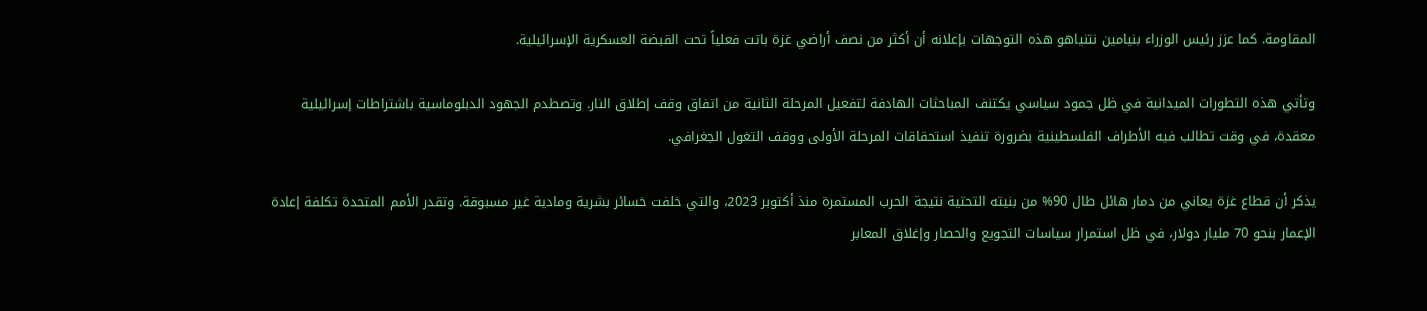المقاومة. كما عزز رئيس الوزراء بنيامين نتنياهو هذه التوجهات بإعلانه أن أكثر من نصف أراضي غزة باتت فعلياً تحت القبضة العسكرية الإسرائيلية.

وتأتي هذه التطورات الميدانية في ظل جمود سياسي يكتنف المباحثات الهادفة لتفعيل المرحلة الثانية من اتفاق وقف إطلاق النار. وتصطدم الجهود الدبلوماسية باشتراطات إسرائيلية معقدة، في وقت تطالب فيه الأطراف الفلسطينية بضرورة تنفيذ استحقاقات المرحلة الأولى ووقف التغول الجغرافي.

يذكر أن قطاع غزة يعاني من دمار هائل طال 90% من بنيته التحتية نتيجة الحرب المستمرة منذ أكتوبر 2023، والتي خلفت خسائر بشرية ومادية غير مسبوقة. وتقدر الأمم المتحدة تكلفة إعادة الإعمار بنحو 70 مليار دولار، في ظل استمرار سياسات التجويع والحصار وإغلاق المعابر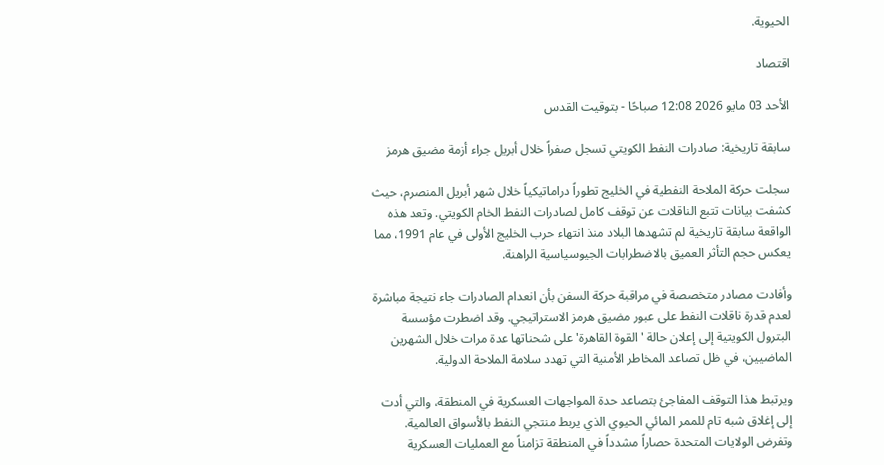الحيوية.

اقتصاد

الأحد 03 مايو 2026 12:08 صباحًا - بتوقيت القدس

سابقة تاريخية: صادرات النفط الكويتي تسجل صفراً خلال أبريل جراء أزمة مضيق هرمز

سجلت حركة الملاحة النفطية في الخليج تطوراً دراماتيكياً خلال شهر أبريل المنصرم، حيث كشفت بيانات تتبع الناقلات عن توقف كامل لصادرات النفط الخام الكويتي. وتعد هذه الواقعة سابقة تاريخية لم تشهدها البلاد منذ انتهاء حرب الخليج الأولى في عام 1991، مما يعكس حجم التأثر العميق بالاضطرابات الجيوسياسية الراهنة.

وأفادت مصادر متخصصة في مراقبة حركة السفن بأن انعدام الصادرات جاء نتيجة مباشرة لعدم قدرة ناقلات النفط على عبور مضيق هرمز الاستراتيجي. وقد اضطرت مؤسسة البترول الكويتية إلى إعلان حالة 'القوة القاهرة' على شحناتها عدة مرات خلال الشهرين الماضيين، في ظل تصاعد المخاطر الأمنية التي تهدد سلامة الملاحة الدولية.

ويرتبط هذا التوقف المفاجئ بتصاعد حدة المواجهات العسكرية في المنطقة، والتي أدت إلى إغلاق شبه تام للممر المائي الحيوي الذي يربط منتجي النفط بالأسواق العالمية. وتفرض الولايات المتحدة حصاراً مشدداً في المنطقة تزامناً مع العمليات العسكرية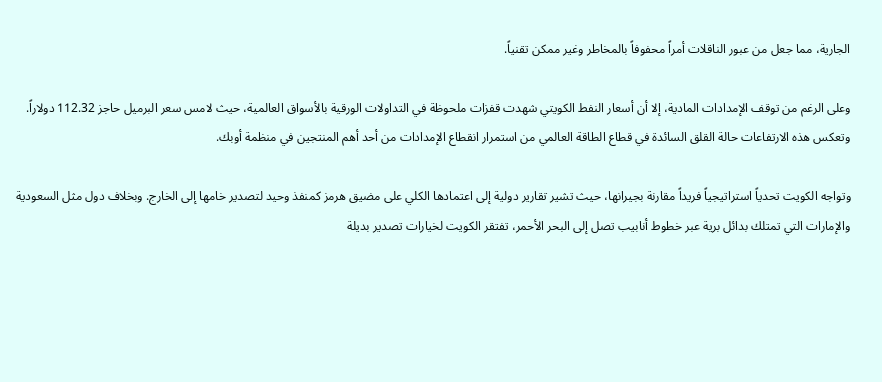الجارية، مما جعل من عبور الناقلات أمراً محفوفاً بالمخاطر وغير ممكن تقنياً.

وعلى الرغم من توقف الإمدادات المادية، إلا أن أسعار النفط الكويتي شهدت قفزات ملحوظة في التداولات الورقية بالأسواق العالمية، حيث لامس سعر البرميل حاجز 112.32 دولاراً. وتعكس هذه الارتفاعات حالة القلق السائدة في قطاع الطاقة العالمي من استمرار انقطاع الإمدادات من أحد أهم المنتجين في منظمة أوبك.

وتواجه الكويت تحدياً استراتيجياً فريداً مقارنة بجيرانها، حيث تشير تقارير دولية إلى اعتمادها الكلي على مضيق هرمز كمنفذ وحيد لتصدير خامها إلى الخارج. وبخلاف دول مثل السعودية والإمارات التي تمتلك بدائل برية عبر خطوط أنابيب تصل إلى البحر الأحمر، تفتقر الكويت لخيارات تصدير بديلة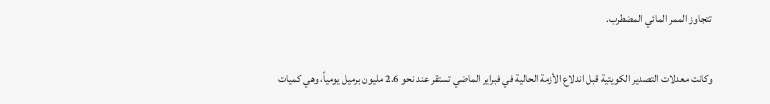تتجاوز الممر المائي المضطرب.

وكانت معدلات التصدير الكويتية قبل اندلاع الأزمة الحالية في فبراير الماضي تستقر عند نحو 2.6 مليون برميل يومياً، وهي كميات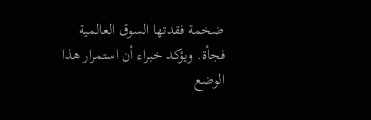ضخمة فقدتها السوق العالمية فجأة. ويؤكد خبراء أن استمرار هذا الوضع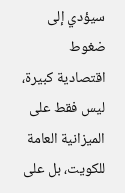سيؤدي إلى ضغوط اقتصادية كبيرة، ليس فقط على الميزانية العامة للكويت، بل على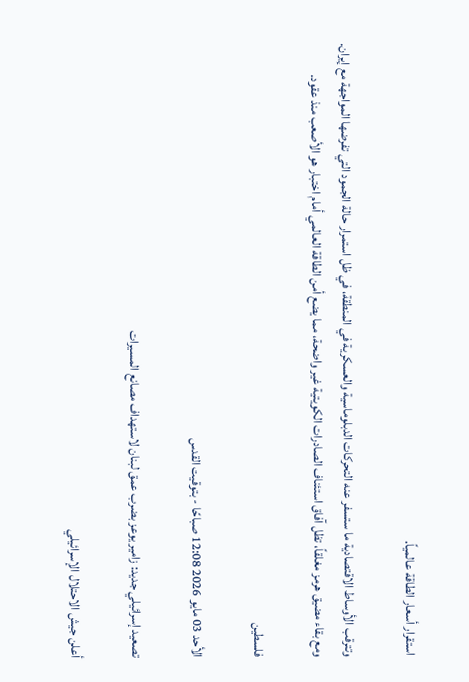استقرار أسعار الطاقة عالمياً.

وتترقب الأوساط الاقتصادية ما ستسفر عنه التحركات الدبلوماسية والعسكرية في المنطقة، في ظل استمرار حالة الجمود التي تفرضها المواجهة مع إيران. ومع بقاء مضيق هرمز مغلقاً، تظل آفاق استئناف الصادرات الكويتية غير واضحة، مما يضع أمن الطاقة العالمي أمام اختبار هو الأصعب منذ عقود.

فلسطين

الأحد 03 مايو 2026 12:08 صباحًا - بتوقيت القدس

تصعيد إسرائيلي جديد: زامير يوعز بضرب عمق لبنان لاستهداف مصانع المسيرات

أعلن جيش الاحتلال الإسرائيلي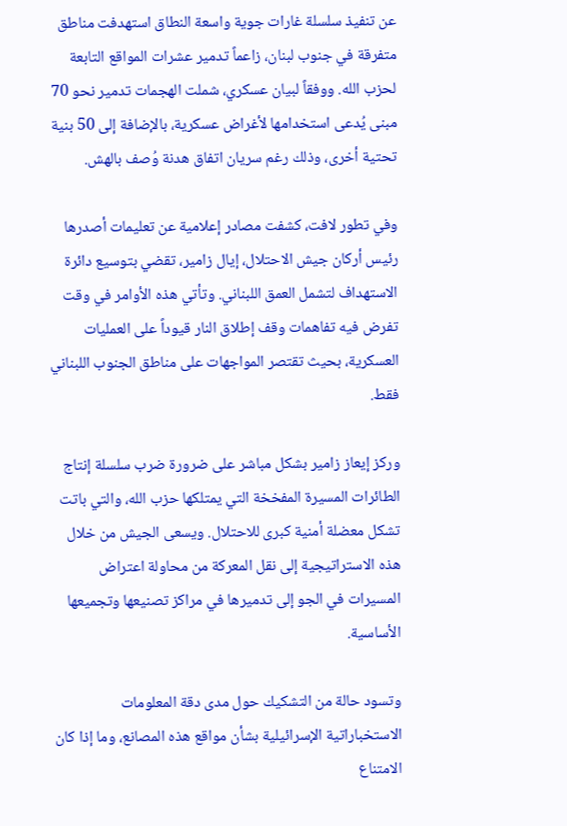عن تنفيذ سلسلة غارات جوية واسعة النطاق استهدفت مناطق متفرقة في جنوب لبنان، زاعماً تدمير عشرات المواقع التابعة لحزب الله. ووفقاً لبيان عسكري، شملت الهجمات تدمير نحو 70 مبنى يُدعى استخدامها لأغراض عسكرية، بالإضافة إلى 50 بنية تحتية أخرى، وذلك رغم سريان اتفاق هدنة وُصف بالهش.

وفي تطور لافت، كشفت مصادر إعلامية عن تعليمات أصدرها رئيس أركان جيش الاحتلال، إيال زامير، تقضي بتوسيع دائرة الاستهداف لتشمل العمق اللبناني. وتأتي هذه الأوامر في وقت تفرض فيه تفاهمات وقف إطلاق النار قيوداً على العمليات العسكرية، بحيث تقتصر المواجهات على مناطق الجنوب اللبناني فقط.

وركز إيعاز زامير بشكل مباشر على ضرورة ضرب سلسلة إنتاج الطائرات المسيرة المفخخة التي يمتلكها حزب الله، والتي باتت تشكل معضلة أمنية كبرى للاحتلال. ويسعى الجيش من خلال هذه الاستراتيجية إلى نقل المعركة من محاولة اعتراض المسيرات في الجو إلى تدميرها في مراكز تصنيعها وتجميعها الأساسية.

وتسود حالة من التشكيك حول مدى دقة المعلومات الاستخباراتية الإسرائيلية بشأن مواقع هذه المصانع، وما إذا كان الامتناع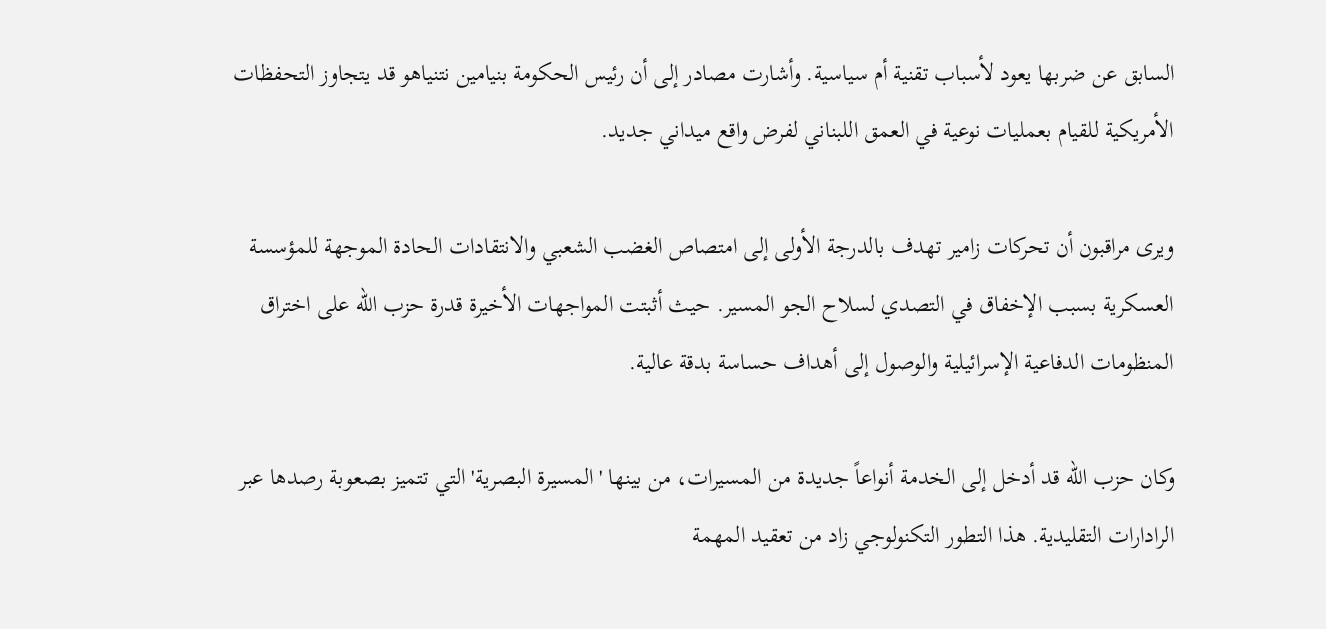السابق عن ضربها يعود لأسباب تقنية أم سياسية. وأشارت مصادر إلى أن رئيس الحكومة بنيامين نتنياهو قد يتجاوز التحفظات الأمريكية للقيام بعمليات نوعية في العمق اللبناني لفرض واقع ميداني جديد.

ويرى مراقبون أن تحركات زامير تهدف بالدرجة الأولى إلى امتصاص الغضب الشعبي والانتقادات الحادة الموجهة للمؤسسة العسكرية بسبب الإخفاق في التصدي لسلاح الجو المسير. حيث أثبتت المواجهات الأخيرة قدرة حزب الله على اختراق المنظومات الدفاعية الإسرائيلية والوصول إلى أهداف حساسة بدقة عالية.

وكان حزب الله قد أدخل إلى الخدمة أنواعاً جديدة من المسيرات، من بينها 'المسيرة البصرية' التي تتميز بصعوبة رصدها عبر الرادارات التقليدية. هذا التطور التكنولوجي زاد من تعقيد المهمة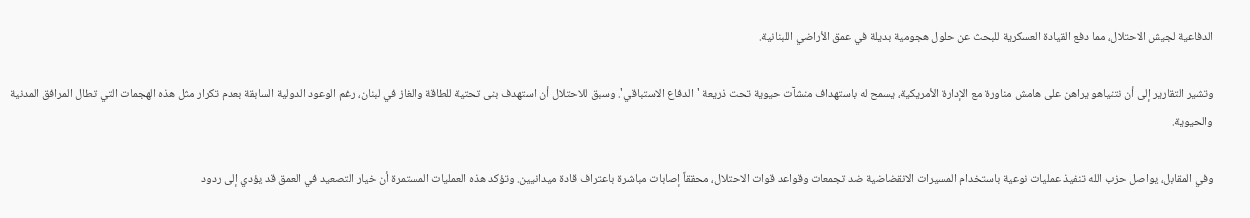الدفاعية لجيش الاحتلال، مما دفع القيادة العسكرية للبحث عن حلول هجومية بديلة في عمق الأراضي اللبنانية.

وتشير التقارير إلى أن نتنياهو يراهن على هامش مناورة مع الإدارة الأمريكية، يسمح له باستهداف منشآت حيوية تحت ذريعة 'الدفاع الاستباقي'. وسبق للاحتلال أن استهدف بنى تحتية للطاقة والغاز في لبنان، رغم الوعود الدولية السابقة بعدم تكرار مثل هذه الهجمات التي تطال المرافق المدنية والحيوية.

وفي المقابل، يواصل حزب الله تنفيذ عمليات نوعية باستخدام المسيرات الانقضاضية ضد تجمعات وقواعد قوات الاحتلال، محققاً إصابات مباشرة باعتراف قادة ميدانيين. وتؤكد هذه العمليات المستمرة أن خيار التصعيد في العمق قد يؤدي إلى ردود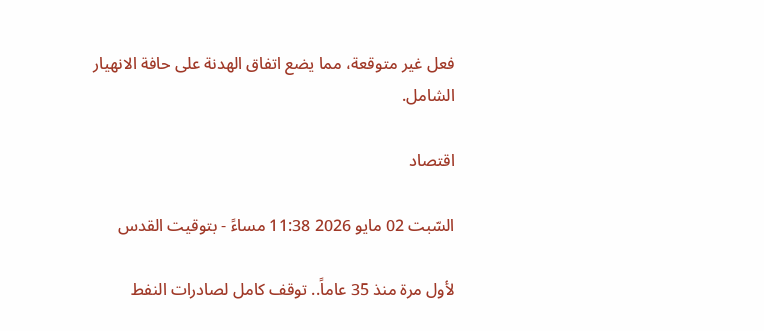فعل غير متوقعة، مما يضع اتفاق الهدنة على حافة الانهيار الشامل.

اقتصاد

السّبت 02 مايو 2026 11:38 مساءً - بتوقيت القدس

لأول مرة منذ 35 عاماً.. توقف كامل لصادرات النفط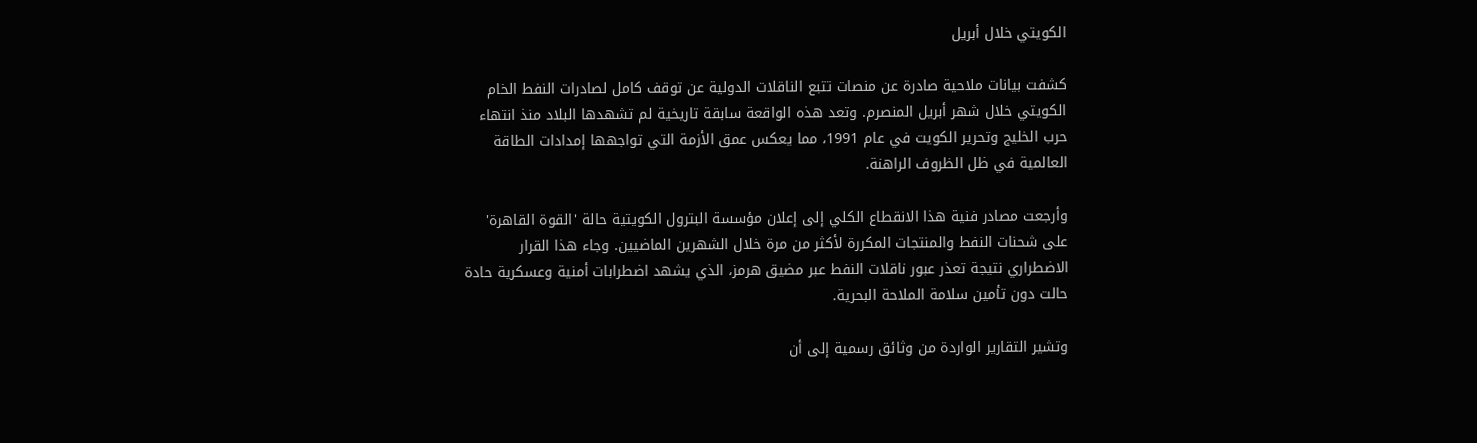الكويتي خلال أبريل

كشفت بيانات ملاحية صادرة عن منصات تتبع الناقلات الدولية عن توقف كامل لصادرات النفط الخام الكويتي خلال شهر أبريل المنصرم. وتعد هذه الواقعة سابقة تاريخية لم تشهدها البلاد منذ انتهاء حرب الخليج وتحرير الكويت في عام 1991، مما يعكس عمق الأزمة التي تواجهها إمدادات الطاقة العالمية في ظل الظروف الراهنة.

وأرجعت مصادر فنية هذا الانقطاع الكلي إلى إعلان مؤسسة البترول الكويتية حالة 'القوة القاهرة' على شحنات النفط والمنتجات المكررة لأكثر من مرة خلال الشهرين الماضيين. وجاء هذا القرار الاضطراري نتيجة تعذر عبور ناقلات النفط عبر مضيق هرمز، الذي يشهد اضطرابات أمنية وعسكرية حادة حالت دون تأمين سلامة الملاحة البحرية.

وتشير التقارير الواردة من وثائق رسمية إلى أن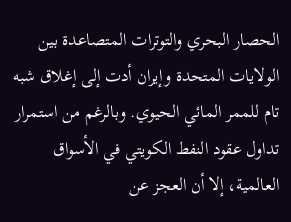الحصار البحري والتوترات المتصاعدة بين الولايات المتحدة وإيران أدت إلى إغلاق شبه تام للممر المائي الحيوي. وبالرغم من استمرار تداول عقود النفط الكويتي في الأسواق العالمية، إلا أن العجز عن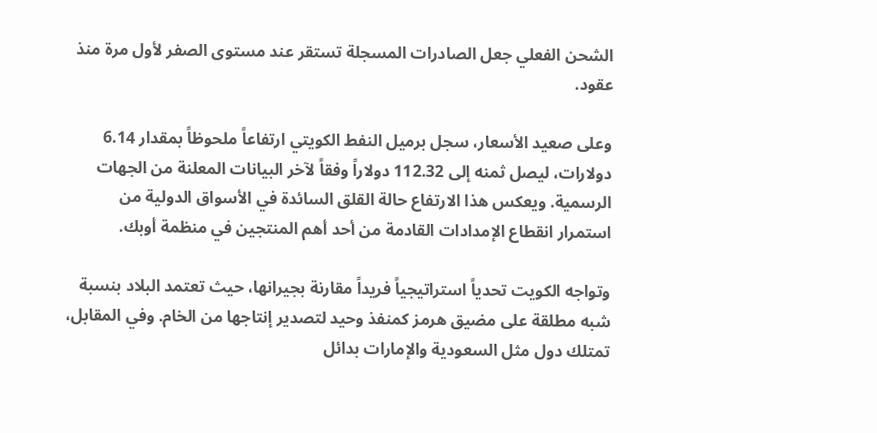الشحن الفعلي جعل الصادرات المسجلة تستقر عند مستوى الصفر لأول مرة منذ عقود.

وعلى صعيد الأسعار، سجل برميل النفط الكويتي ارتفاعاً ملحوظاً بمقدار 6.14 دولارات، ليصل ثمنه إلى 112.32 دولاراً وفقاً لآخر البيانات المعلنة من الجهات الرسمية. ويعكس هذا الارتفاع حالة القلق السائدة في الأسواق الدولية من استمرار انقطاع الإمدادات القادمة من أحد أهم المنتجين في منظمة أوبك.

وتواجه الكويت تحدياً استراتيجياً فريداً مقارنة بجيرانها، حيث تعتمد البلاد بنسبة شبه مطلقة على مضيق هرمز كمنفذ وحيد لتصدير إنتاجها من الخام. وفي المقابل، تمتلك دول مثل السعودية والإمارات بدائل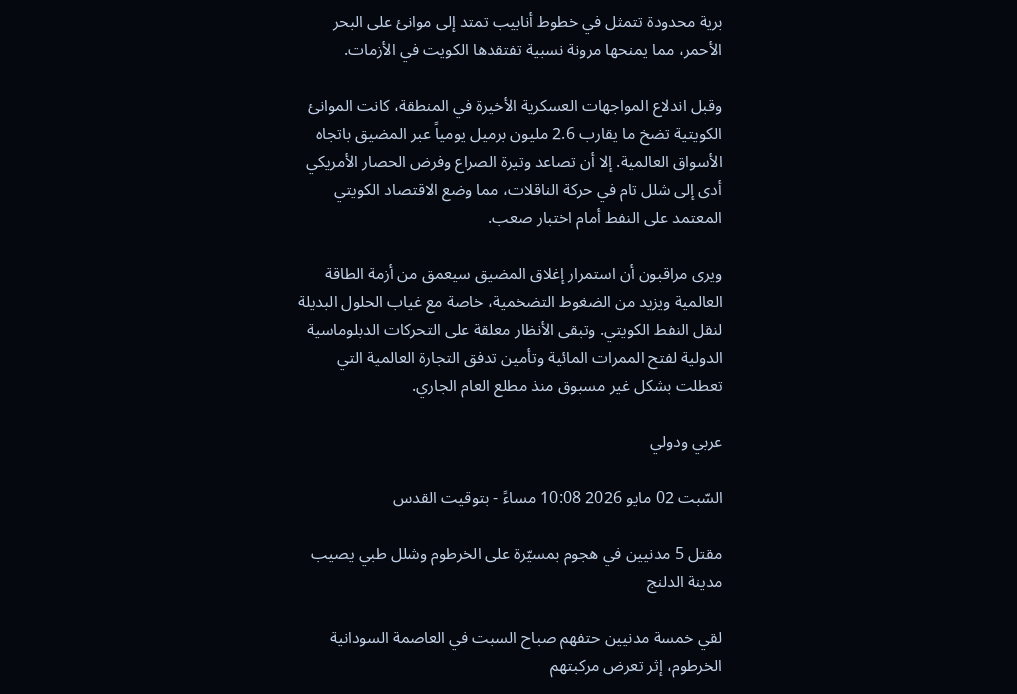برية محدودة تتمثل في خطوط أنابيب تمتد إلى موانئ على البحر الأحمر، مما يمنحها مرونة نسبية تفتقدها الكويت في الأزمات.

وقبل اندلاع المواجهات العسكرية الأخيرة في المنطقة، كانت الموانئ الكويتية تضخ ما يقارب 2.6 مليون برميل يومياً عبر المضيق باتجاه الأسواق العالمية. إلا أن تصاعد وتيرة الصراع وفرض الحصار الأمريكي أدى إلى شلل تام في حركة الناقلات، مما وضع الاقتصاد الكويتي المعتمد على النفط أمام اختبار صعب.

ويرى مراقبون أن استمرار إغلاق المضيق سيعمق من أزمة الطاقة العالمية ويزيد من الضغوط التضخمية، خاصة مع غياب الحلول البديلة لنقل النفط الكويتي. وتبقى الأنظار معلقة على التحركات الدبلوماسية الدولية لفتح الممرات المائية وتأمين تدفق التجارة العالمية التي تعطلت بشكل غير مسبوق منذ مطلع العام الجاري.

عربي ودولي

السّبت 02 مايو 2026 10:08 مساءً - بتوقيت القدس

مقتل 5 مدنيين في هجوم بمسيّرة على الخرطوم وشلل طبي يصيب مدينة الدلنج

لقي خمسة مدنيين حتفهم صباح السبت في العاصمة السودانية الخرطوم، إثر تعرض مركبتهم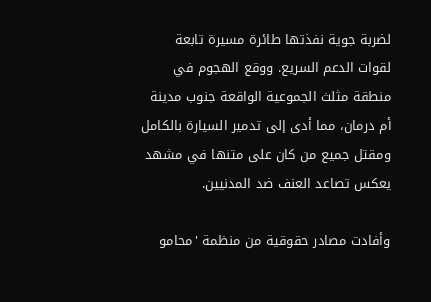لضربة جوية نفذتها طائرة مسيرة تابعة لقوات الدعم السريع. ووقع الهجوم في منطقة مثلث الجموعية الواقعة جنوب مدينة أم درمان، مما أدى إلى تدمير السيارة بالكامل ومقتل جميع من كان على متنها في مشهد يعكس تصاعد العنف ضد المدنيين.

وأفادت مصادر حقوقية من منظمة 'محامو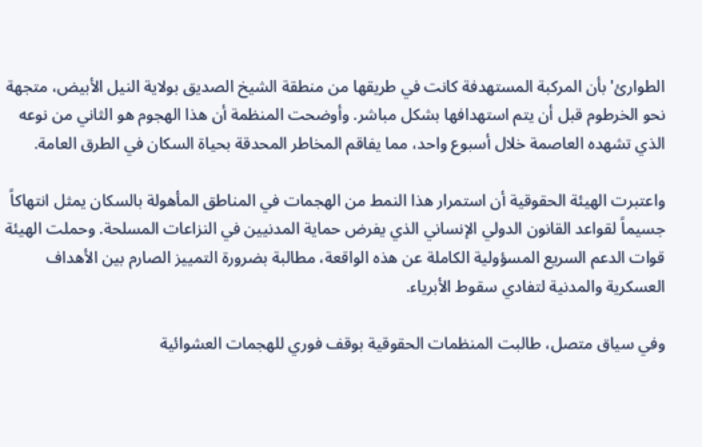الطوارئ' بأن المركبة المستهدفة كانت في طريقها من منطقة الشيخ الصديق بولاية النيل الأبيض، متجهة نحو الخرطوم قبل أن يتم استهدافها بشكل مباشر. وأوضحت المنظمة أن هذا الهجوم هو الثاني من نوعه الذي تشهده العاصمة خلال أسبوع واحد، مما يفاقم المخاطر المحدقة بحياة السكان في الطرق العامة.

واعتبرت الهيئة الحقوقية أن استمرار هذا النمط من الهجمات في المناطق المأهولة بالسكان يمثل انتهاكاً جسيماً لقواعد القانون الدولي الإنساني الذي يفرض حماية المدنيين في النزاعات المسلحة. وحملت الهيئة قوات الدعم السريع المسؤولية الكاملة عن هذه الواقعة، مطالبة بضرورة التمييز الصارم بين الأهداف العسكرية والمدنية لتفادي سقوط الأبرياء.

وفي سياق متصل، طالبت المنظمات الحقوقية بوقف فوري للهجمات العشوائية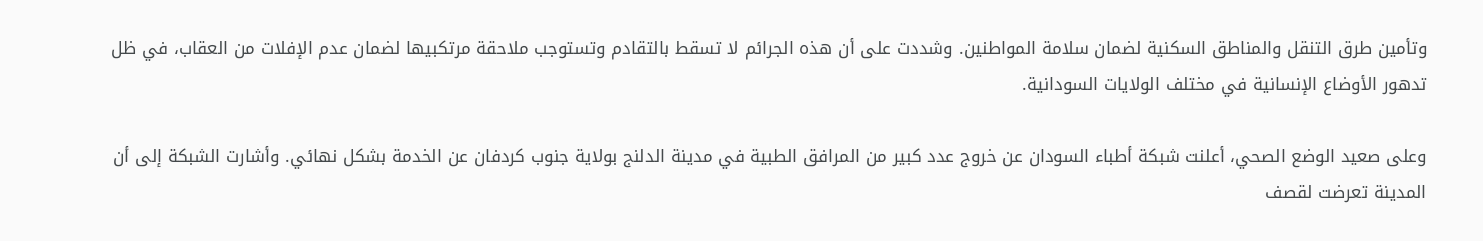وتأمين طرق التنقل والمناطق السكنية لضمان سلامة المواطنين. وشددت على أن هذه الجرائم لا تسقط بالتقادم وتستوجب ملاحقة مرتكبيها لضمان عدم الإفلات من العقاب، في ظل تدهور الأوضاع الإنسانية في مختلف الولايات السودانية.

وعلى صعيد الوضع الصحي، أعلنت شبكة أطباء السودان عن خروج عدد كبير من المرافق الطبية في مدينة الدلنج بولاية جنوب كردفان عن الخدمة بشكل نهائي. وأشارت الشبكة إلى أن المدينة تعرضت لقصف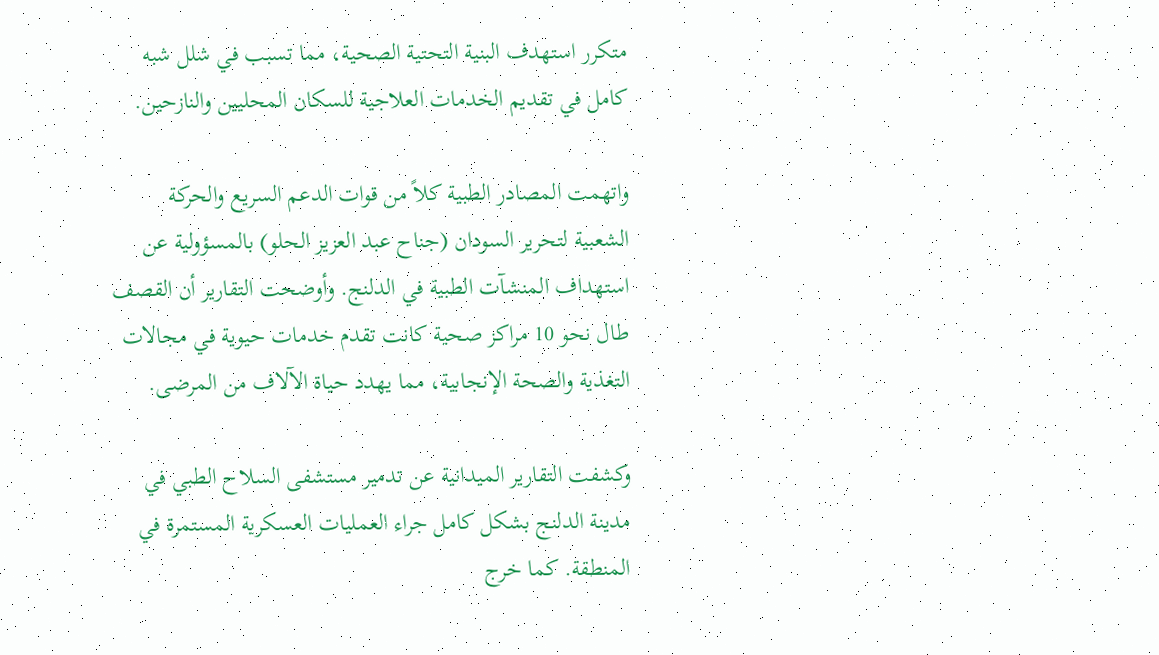متكرر استهدف البنية التحتية الصحية، مما تسبب في شلل شبه كامل في تقديم الخدمات العلاجية للسكان المحليين والنازحين.

واتهمت المصادر الطبية كلاً من قوات الدعم السريع والحركة الشعبية لتحرير السودان (جناح عبد العزيز الحلو) بالمسؤولية عن استهداف المنشآت الطبية في الدلنج. وأوضحت التقارير أن القصف طال نحو 10 مراكز صحية كانت تقدم خدمات حيوية في مجالات التغذية والصحة الإنجابية، مما يهدد حياة الآلاف من المرضى.

وكشفت التقارير الميدانية عن تدمير مستشفى السلاح الطبي في مدينة الدلنج بشكل كامل جراء العمليات العسكرية المستمرة في المنطقة. كما خرج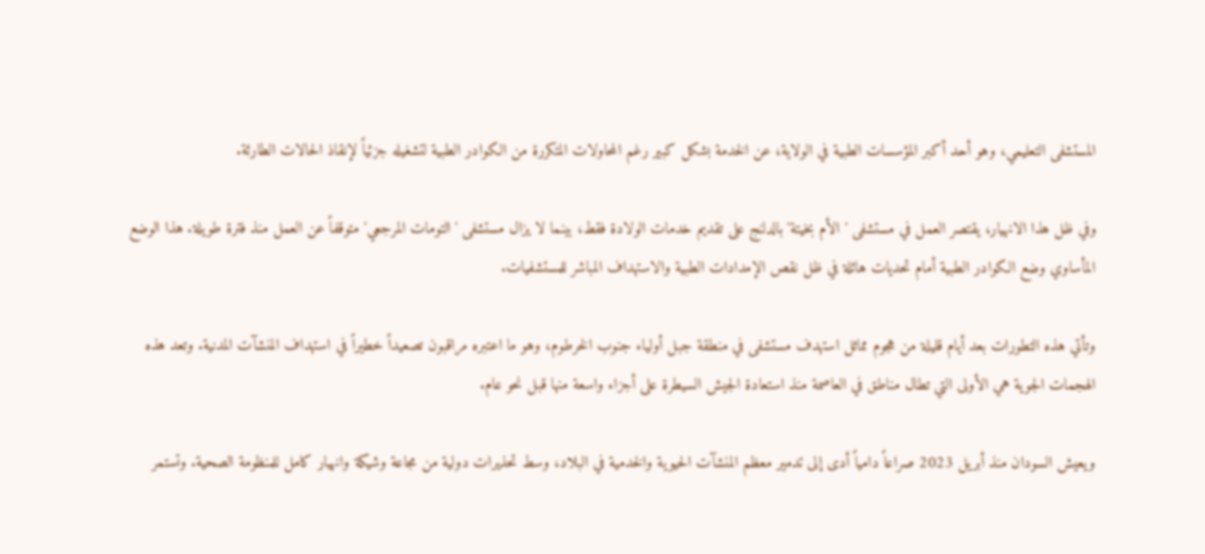المستشفى التعليمي، وهو أحد أكبر المؤسسات الطبية في الولاية، عن الخدمة بشكل كبير رغم المحاولات المتكررة من الكوادر الطبية لتشغيله جزئياً لإنقاذ الحالات الطارئة.

وفي ظل هذا الانهيار، يقتصر العمل في مستشفى 'الأم بخيتة' بالدلنج على تقديم خدمات الولادة فقط، بينما لا يزال مستشفى 'التومات المرجعي' متوقفاً عن العمل منذ فترة طويلة. هذا الوضع المأساوي وضع الكوادر الطبية أمام تحديات هائلة في ظل نقص الإمدادات الطبية والاستهداف المباشر للمستشفيات.

وتأتي هذه التطورات بعد أيام قليلة من هجوم مماثل استهدف مستشفى في منطقة جبل أولياء جنوب الخرطوم، وهو ما اعتبره مراقبون تصعيداً خطيراً في استهداف المنشآت المدنية. وتعد هذه الهجمات الجوية هي الأولى التي تطال مناطق في العاصمة منذ استعادة الجيش السيطرة على أجزاء واسعة منها قبل نحو عام.

ويعيش السودان منذ أبريل 2023 صراعاً دامياً أدى إلى تدمير معظم المنشآت الحيوية والخدمية في البلاد، وسط تحذيرات دولية من مجاعة وشيكة وانهيار كامل للمنظومة الصحية. وتستمر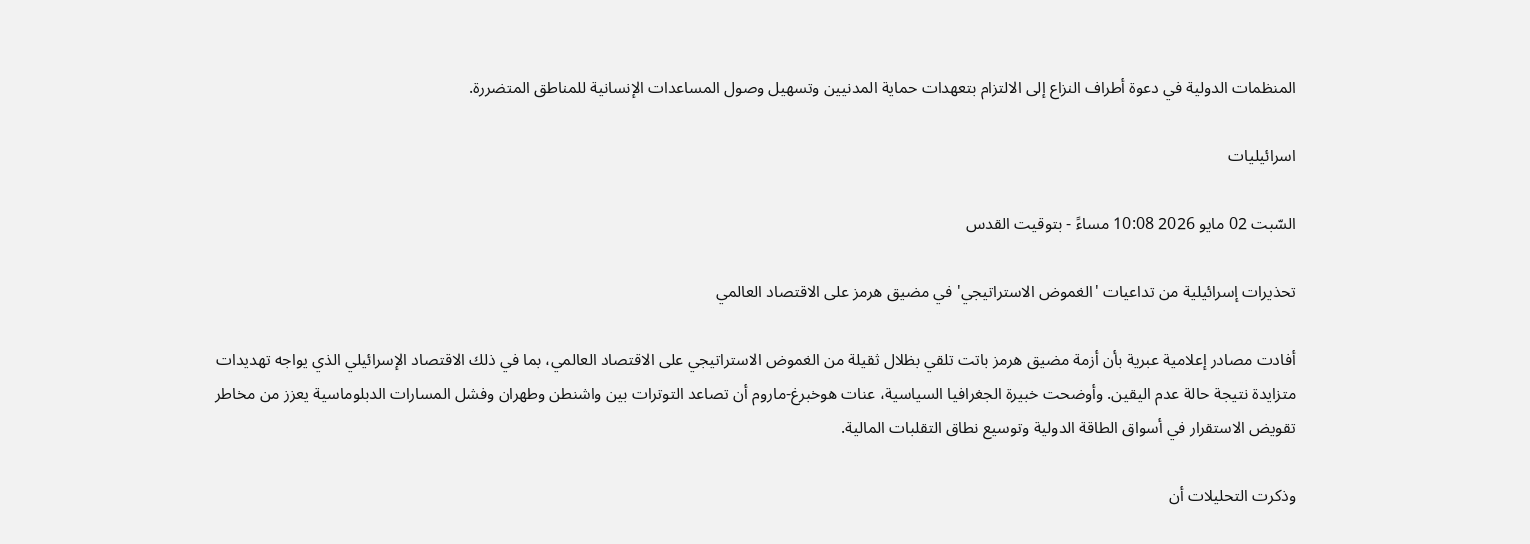المنظمات الدولية في دعوة أطراف النزاع إلى الالتزام بتعهدات حماية المدنيين وتسهيل وصول المساعدات الإنسانية للمناطق المتضررة.

اسرائيليات

السّبت 02 مايو 2026 10:08 مساءً - بتوقيت القدس

تحذيرات إسرائيلية من تداعيات 'الغموض الاستراتيجي' في مضيق هرمز على الاقتصاد العالمي

أفادت مصادر إعلامية عبرية بأن أزمة مضيق هرمز باتت تلقي بظلال ثقيلة من الغموض الاستراتيجي على الاقتصاد العالمي، بما في ذلك الاقتصاد الإسرائيلي الذي يواجه تهديدات متزايدة نتيجة حالة عدم اليقين. وأوضحت خبيرة الجغرافيا السياسية، عنات هوخبرغ-ماروم أن تصاعد التوترات بين واشنطن وطهران وفشل المسارات الدبلوماسية يعزز من مخاطر تقويض الاستقرار في أسواق الطاقة الدولية وتوسيع نطاق التقلبات المالية.

وذكرت التحليلات أن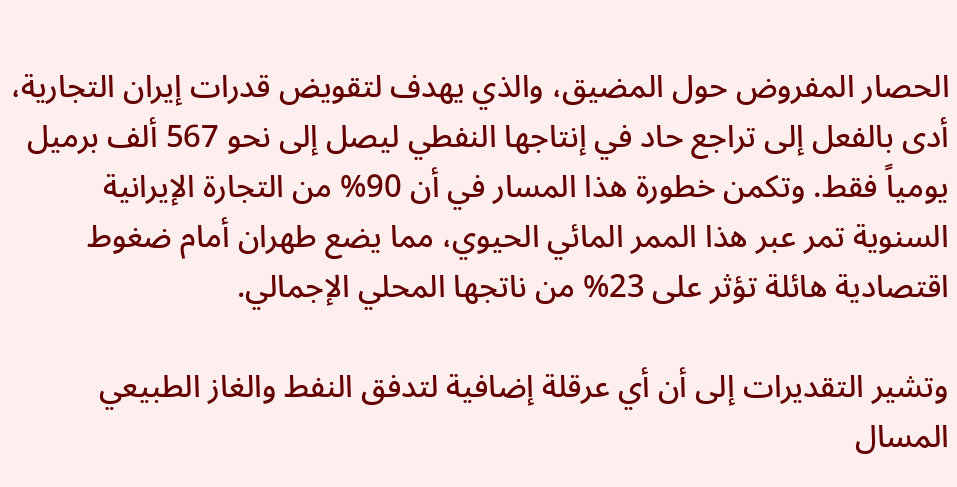الحصار المفروض حول المضيق، والذي يهدف لتقويض قدرات إيران التجارية، أدى بالفعل إلى تراجع حاد في إنتاجها النفطي ليصل إلى نحو 567 ألف برميل يومياً فقط. وتكمن خطورة هذا المسار في أن 90% من التجارة الإيرانية السنوية تمر عبر هذا الممر المائي الحيوي، مما يضع طهران أمام ضغوط اقتصادية هائلة تؤثر على 23% من ناتجها المحلي الإجمالي.

وتشير التقديرات إلى أن أي عرقلة إضافية لتدفق النفط والغاز الطبيعي المسال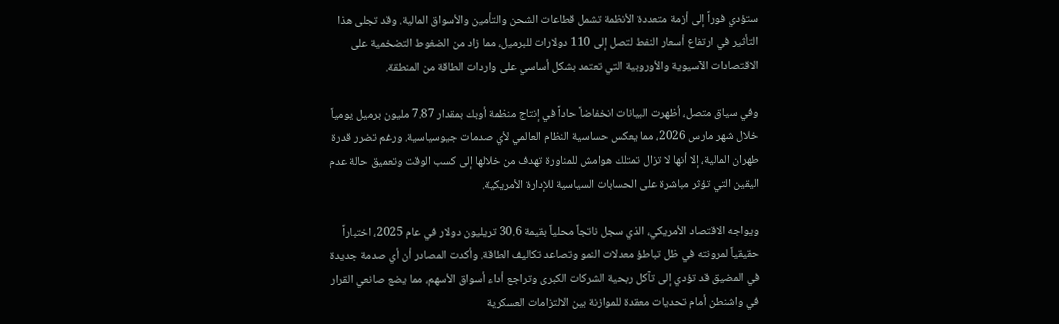ستؤدي فوراً إلى أزمة متعددة الأنظمة تشمل قطاعات الشحن والتأمين والأسواق المالية. وقد تجلى هذا التأثير في ارتفاع أسعار النفط لتصل إلى 110 دولارات للبرميل، مما زاد من الضغوط التضخمية على الاقتصادات الآسيوية والأوروبية التي تعتمد بشكل أساسي على واردات الطاقة من المنطقة.

وفي سياق متصل، أظهرت البيانات انخفاضاً حاداً في إنتاج منظمة أوبك بمقدار 7.87 مليون برميل يومياً خلال شهر مارس 2026، مما يعكس حساسية النظام العالمي لأي صدمات جيوسياسية. ورغم تضرر قدرة طهران المالية، إلا أنها لا تزال تمتلك هوامش للمناورة تهدف من خلالها إلى كسب الوقت وتعميق حالة عدم اليقين التي تؤثر مباشرة على الحسابات السياسية للإدارة الأمريكية.

ويواجه الاقتصاد الأمريكي، الذي سجل ناتجاً محلياً بقيمة 30.6 تريليون دولار في عام 2025، اختباراً حقيقياً لمرونته في ظل تباطؤ معدلات النمو وتصاعد تكاليف الطاقة. وأكدت المصادر أن أي صدمة جديدة في المضيق قد تؤدي إلى تآكل ربحية الشركات الكبرى وتراجع أداء أسواق الأسهم، مما يضع صانعي القرار في واشنطن أمام تحديات معقدة للموازنة بين الالتزامات العسكرية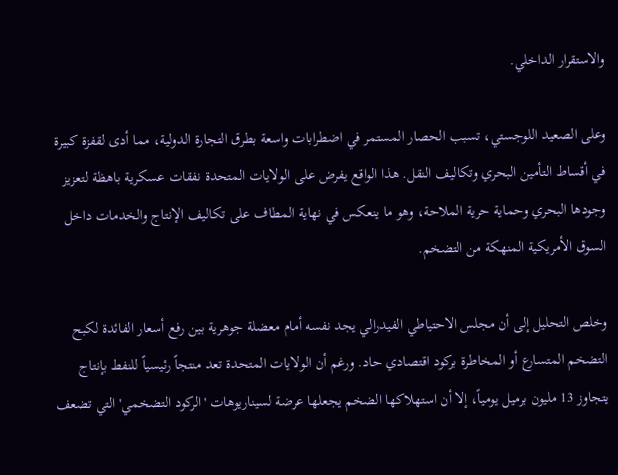والاستقرار الداخلي.

وعلى الصعيد اللوجستي، تسبب الحصار المستمر في اضطرابات واسعة بطرق التجارة الدولية، مما أدى لقفزة كبيرة في أقساط التأمين البحري وتكاليف النقل. هذا الواقع يفرض على الولايات المتحدة نفقات عسكرية باهظة لتعزيز وجودها البحري وحماية حرية الملاحة، وهو ما ينعكس في نهاية المطاف على تكاليف الإنتاج والخدمات داخل السوق الأمريكية المنهكة من التضخم.

وخلص التحليل إلى أن مجلس الاحتياطي الفيدرالي يجد نفسه أمام معضلة جوهرية بين رفع أسعار الفائدة لكبح التضخم المتسارع أو المخاطرة بركود اقتصادي حاد. ورغم أن الولايات المتحدة تعد منتجاً رئيسياً للنفط بإنتاج يتجاوز 13 مليون برميل يومياً، إلا أن استهلاكها الضخم يجعلها عرضة لسيناريوهات 'الركود التضخمي' التي تضعف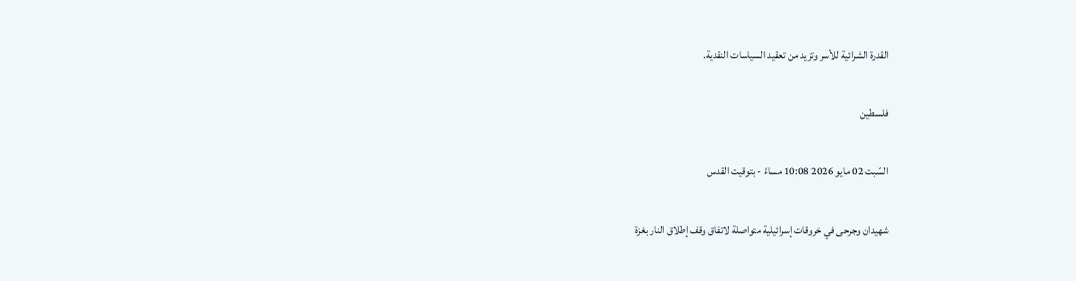القدرة الشرائية للأسر وتزيد من تعقيد السياسات النقدية.

فلسطين

السّبت 02 مايو 2026 10:08 مساءً - بتوقيت القدس

شهيدان وجرحى في خروقات إسرائيلية متواصلة لاتفاق وقف إطلاق النار بغزة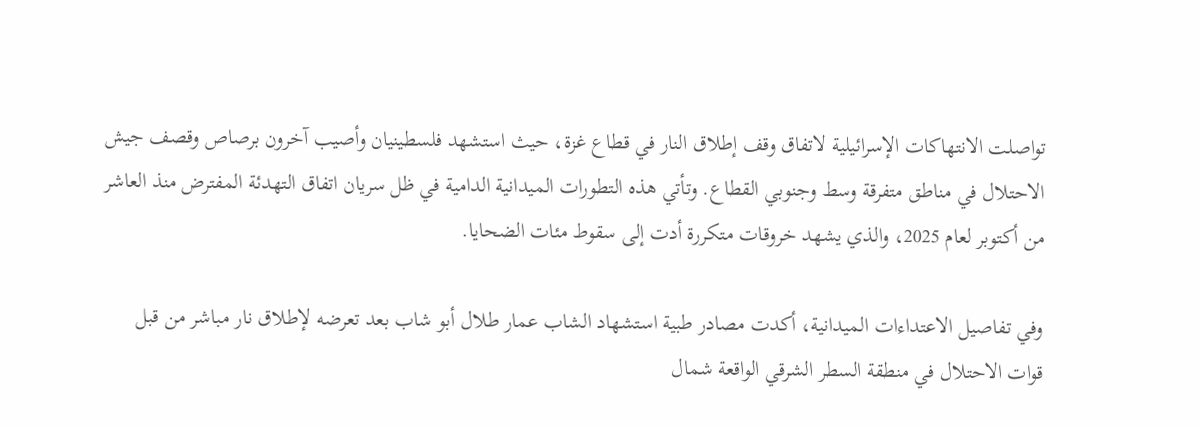تواصلت الانتهاكات الإسرائيلية لاتفاق وقف إطلاق النار في قطاع غزة، حيث استشهد فلسطينيان وأصيب آخرون برصاص وقصف جيش الاحتلال في مناطق متفرقة وسط وجنوبي القطاع. وتأتي هذه التطورات الميدانية الدامية في ظل سريان اتفاق التهدئة المفترض منذ العاشر من أكتوبر لعام 2025، والذي يشهد خروقات متكررة أدت إلى سقوط مئات الضحايا.

وفي تفاصيل الاعتداءات الميدانية، أكدت مصادر طبية استشهاد الشاب عمار طلال أبو شاب بعد تعرضه لإطلاق نار مباشر من قبل قوات الاحتلال في منطقة السطر الشرقي الواقعة شمال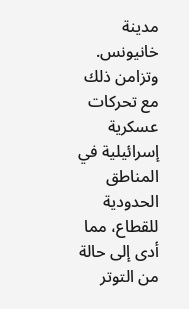مدينة خانيونس. وتزامن ذلك مع تحركات عسكرية إسرائيلية في المناطق الحدودية للقطاع، مما أدى إلى حالة من التوتر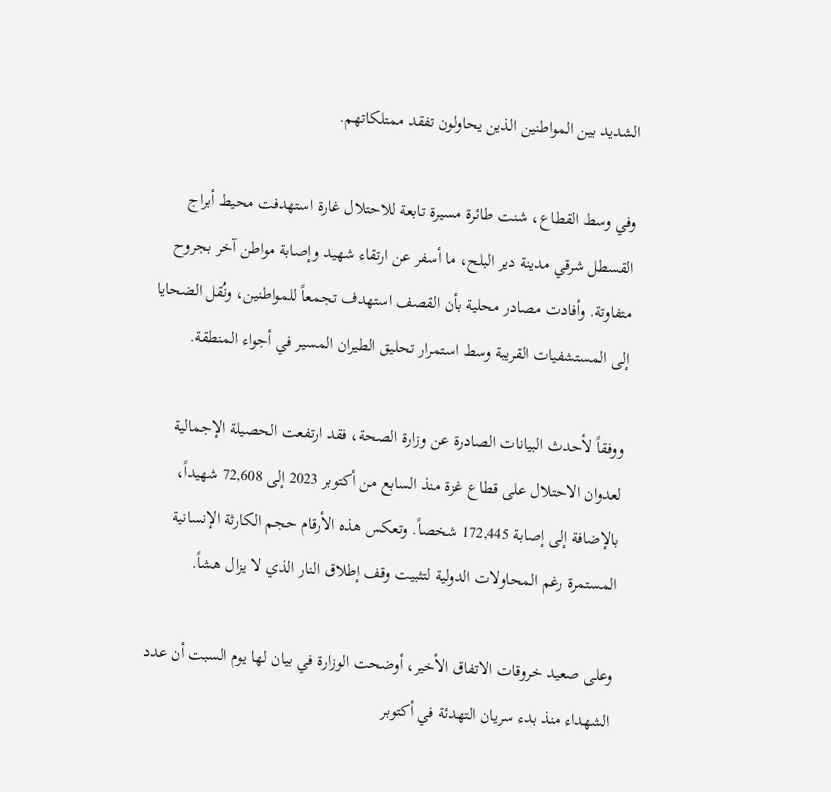الشديد بين المواطنين الذين يحاولون تفقد ممتلكاتهم.

وفي وسط القطاع، شنت طائرة مسيرة تابعة للاحتلال غارة استهدفت محيط أبراج القسطل شرقي مدينة دير البلح، ما أسفر عن ارتقاء شهيد وإصابة مواطن آخر بجروح متفاوتة. وأفادت مصادر محلية بأن القصف استهدف تجمعاً للمواطنين، ونُقل الضحايا إلى المستشفيات القريبة وسط استمرار تحليق الطيران المسير في أجواء المنطقة.

ووفقاً لأحدث البيانات الصادرة عن وزارة الصحة، فقد ارتفعت الحصيلة الإجمالية لعدوان الاحتلال على قطاع غزة منذ السابع من أكتوبر 2023 إلى 72,608 شهيداً، بالإضافة إلى إصابة 172,445 شخصاً. وتعكس هذه الأرقام حجم الكارثة الإنسانية المستمرة رغم المحاولات الدولية لتثبيت وقف إطلاق النار الذي لا يزال هشاً.

وعلى صعيد خروقات الاتفاق الأخير، أوضحت الوزارة في بيان لها يوم السبت أن عدد الشهداء منذ بدء سريان التهدئة في أكتوبر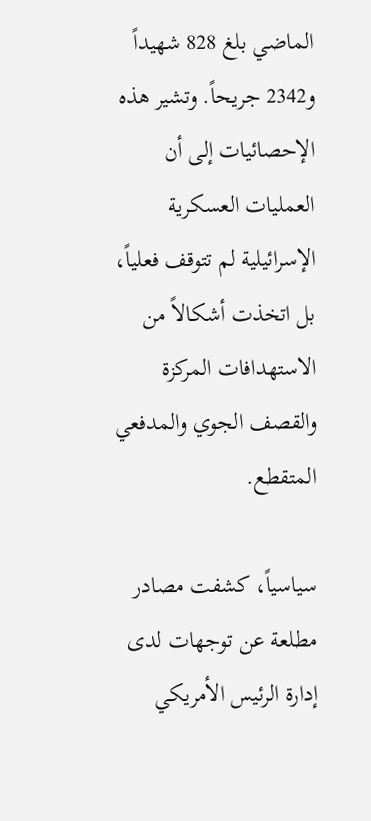الماضي بلغ 828 شهيداً و2342 جريحاً. وتشير هذه الإحصائيات إلى أن العمليات العسكرية الإسرائيلية لم تتوقف فعلياً، بل اتخذت أشكالاً من الاستهدافات المركزة والقصف الجوي والمدفعي المتقطع.

سياسياً، كشفت مصادر مطلعة عن توجهات لدى إدارة الرئيس الأمريكي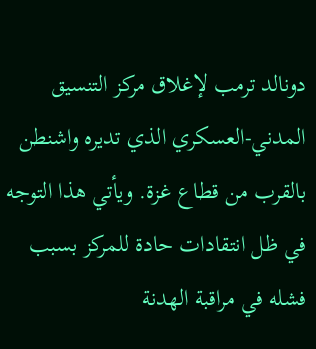دونالد ترمب لإغلاق مركز التنسيق المدني-العسكري الذي تديره واشنطن بالقرب من قطاع غزة. ويأتي هذا التوجه في ظل انتقادات حادة للمركز بسبب فشله في مراقبة الهدنة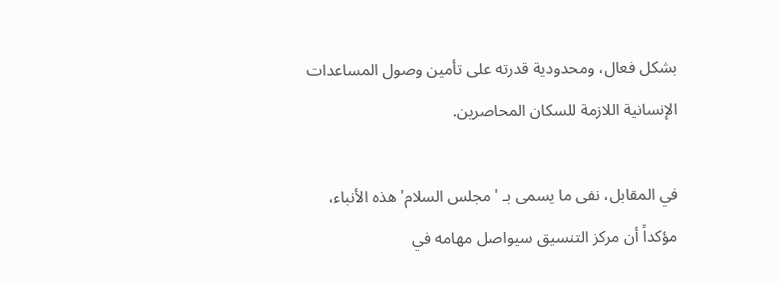بشكل فعال، ومحدودية قدرته على تأمين وصول المساعدات الإنسانية اللازمة للسكان المحاصرين.

في المقابل، نفى ما يسمى بـ 'مجلس السلام' هذه الأنباء، مؤكداً أن مركز التنسيق سيواصل مهامه في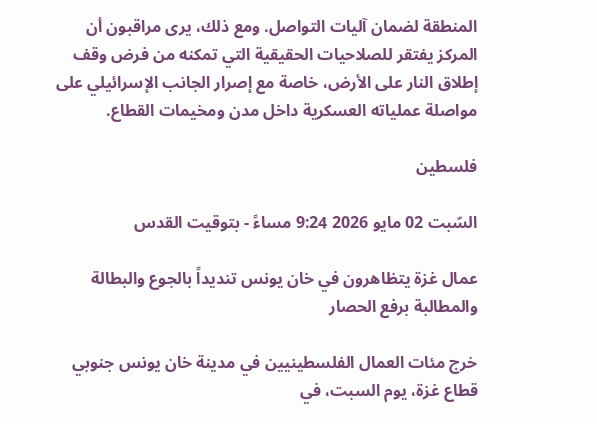المنطقة لضمان آليات التواصل. ومع ذلك، يرى مراقبون أن المركز يفتقر للصلاحيات الحقيقية التي تمكنه من فرض وقف إطلاق النار على الأرض، خاصة مع إصرار الجانب الإسرائيلي على مواصلة عملياته العسكرية داخل مدن ومخيمات القطاع.

فلسطين

السّبت 02 مايو 2026 9:24 مساءً - بتوقيت القدس

عمال غزة يتظاهرون في خان يونس تنديداً بالجوع والبطالة والمطالبة برفع الحصار

خرج مئات العمال الفلسطينيين في مدينة خان يونس جنوبي قطاع غزة، يوم السبت، في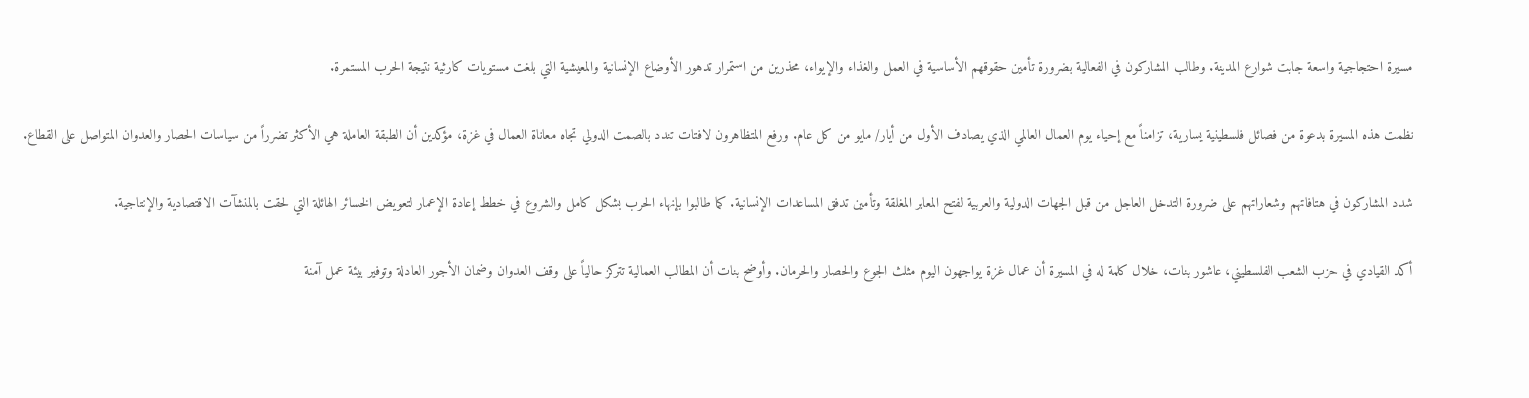مسيرة احتجاجية واسعة جابت شوارع المدينة. وطالب المشاركون في الفعالية بضرورة تأمين حقوقهم الأساسية في العمل والغذاء والإيواء، محذرين من استمرار تدهور الأوضاع الإنسانية والمعيشية التي بلغت مستويات كارثية نتيجة الحرب المستمرة.

نظمت هذه المسيرة بدعوة من فصائل فلسطينية يسارية، تزامناً مع إحياء يوم العمال العالمي الذي يصادف الأول من أيار/ مايو من كل عام. ورفع المتظاهرون لافتات تندد بالصمت الدولي تجاه معاناة العمال في غزة، مؤكدين أن الطبقة العاملة هي الأكثر تضرراً من سياسات الحصار والعدوان المتواصل على القطاع.

شدد المشاركون في هتافاتهم وشعاراتهم على ضرورة التدخل العاجل من قبل الجهات الدولية والعربية لفتح المعابر المغلقة وتأمين تدفق المساعدات الإنسانية. كما طالبوا بإنهاء الحرب بشكل كامل والشروع في خطط إعادة الإعمار لتعويض الخسائر الهائلة التي لحقت بالمنشآت الاقتصادية والإنتاجية.

أكد القيادي في حزب الشعب الفلسطيني، عاشور بنات، خلال كلمة له في المسيرة أن عمال غزة يواجهون اليوم مثلث الجوع والحصار والحرمان. وأوضح بنات أن المطالب العمالية تتركز حالياً على وقف العدوان وضمان الأجور العادلة وتوفير بيئة عمل آمنة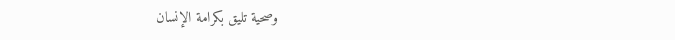وصحية تليق بكرامة الإنسان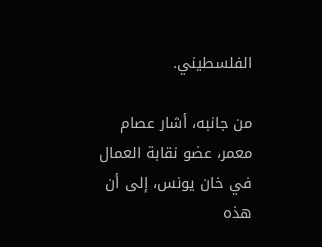الفلسطيني.

من جانبه، أشار عصام معمر، عضو نقابة العمال في خان يونس، إلى أن هذه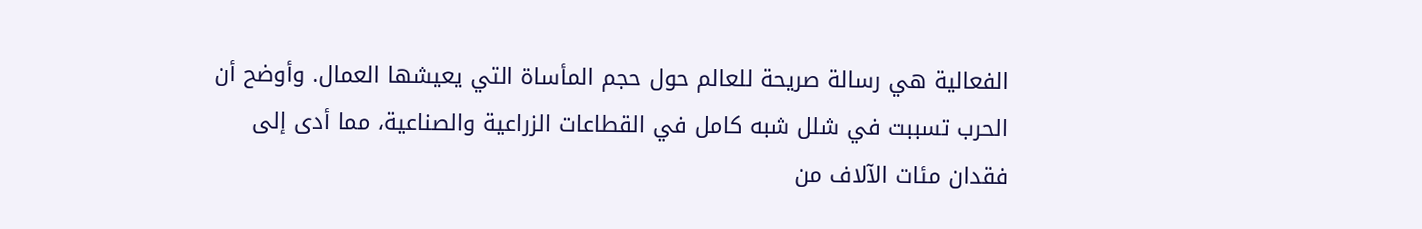الفعالية هي رسالة صريحة للعالم حول حجم المأساة التي يعيشها العمال. وأوضح أن الحرب تسببت في شلل شبه كامل في القطاعات الزراعية والصناعية، مما أدى إلى فقدان مئات الآلاف من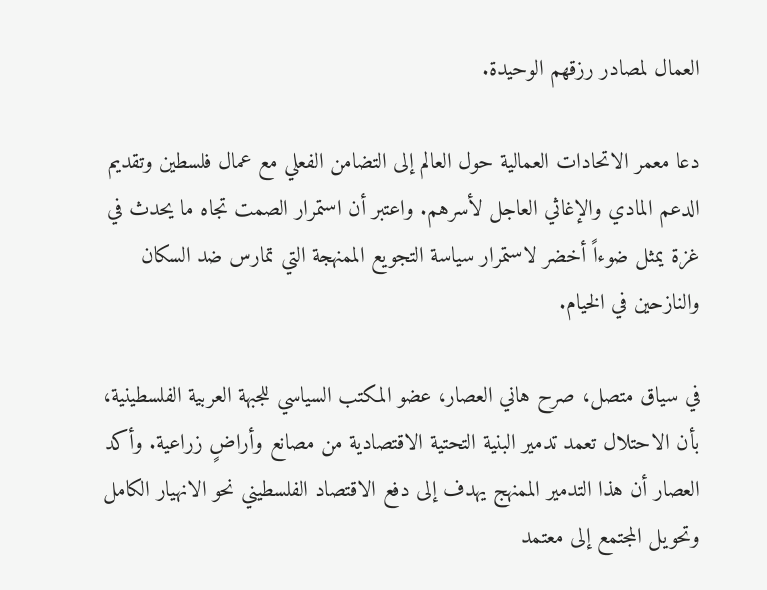العمال لمصادر رزقهم الوحيدة.

دعا معمر الاتحادات العمالية حول العالم إلى التضامن الفعلي مع عمال فلسطين وتقديم الدعم المادي والإغاثي العاجل لأسرهم. واعتبر أن استمرار الصمت تجاه ما يحدث في غزة يمثل ضوءاً أخضر لاستمرار سياسة التجويع الممنهجة التي تمارس ضد السكان والنازحين في الخيام.

في سياق متصل، صرح هاني العصار، عضو المكتب السياسي للجبهة العربية الفلسطينية، بأن الاحتلال تعمد تدمير البنية التحتية الاقتصادية من مصانع وأراضٍ زراعية. وأكد العصار أن هذا التدمير الممنهج يهدف إلى دفع الاقتصاد الفلسطيني نحو الانهيار الكامل وتحويل المجتمع إلى معتمد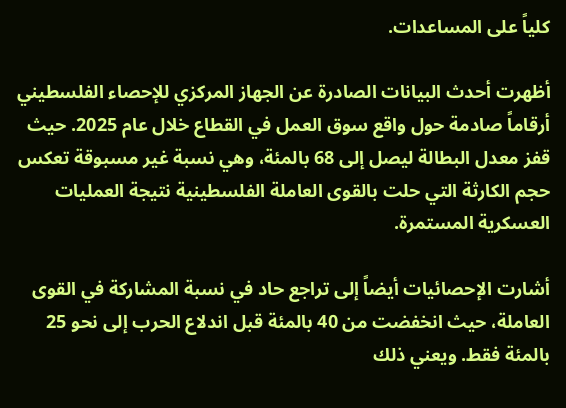كلياً على المساعدات.

أظهرت أحدث البيانات الصادرة عن الجهاز المركزي للإحصاء الفلسطيني أرقاماً صادمة حول واقع سوق العمل في القطاع خلال عام 2025. حيث قفز معدل البطالة ليصل إلى 68 بالمئة، وهي نسبة غير مسبوقة تعكس حجم الكارثة التي حلت بالقوى العاملة الفلسطينية نتيجة العمليات العسكرية المستمرة.

أشارت الإحصائيات أيضاً إلى تراجع حاد في نسبة المشاركة في القوى العاملة، حيث انخفضت من 40 بالمئة قبل اندلاع الحرب إلى نحو 25 بالمئة فقط. ويعني ذلك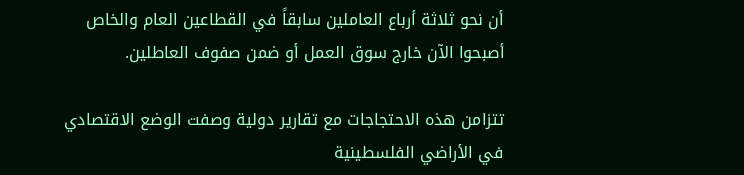أن نحو ثلاثة أرباع العاملين سابقاً في القطاعين العام والخاص أصبحوا الآن خارج سوق العمل أو ضمن صفوف العاطلين.

تتزامن هذه الاحتجاجات مع تقارير دولية وصفت الوضع الاقتصادي في الأراضي الفلسطينية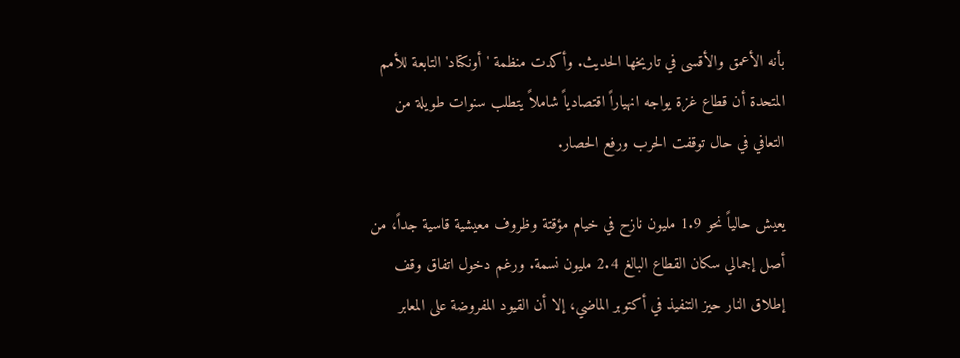بأنه الأعمق والأقسى في تاريخها الحديث. وأكدت منظمة 'أونكتاد' التابعة للأمم المتحدة أن قطاع غزة يواجه انهياراً اقتصادياً شاملاً يتطلب سنوات طويلة من التعافي في حال توقفت الحرب ورفع الحصار.

يعيش حالياً نحو 1.9 مليون نازح في خيام مؤقتة وظروف معيشية قاسية جداً، من أصل إجمالي سكان القطاع البالغ 2.4 مليون نسمة. ورغم دخول اتفاق وقف إطلاق النار حيز التنفيذ في أكتوبر الماضي، إلا أن القيود المفروضة على المعابر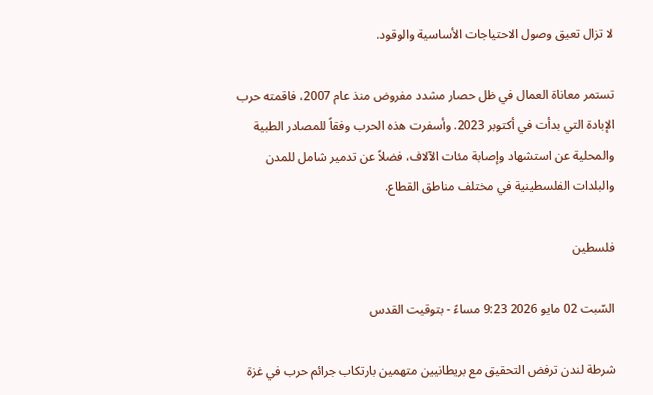لا تزال تعيق وصول الاحتياجات الأساسية والوقود.

تستمر معاناة العمال في ظل حصار مشدد مفروض منذ عام 2007، فاقمته حرب الإبادة التي بدأت في أكتوبر 2023. وأسفرت هذه الحرب وفقاً للمصادر الطبية والمحلية عن استشهاد وإصابة مئات الآلاف، فضلاً عن تدمير شامل للمدن والبلدات الفلسطينية في مختلف مناطق القطاع.

فلسطين

السّبت 02 مايو 2026 9:23 مساءً - بتوقيت القدس

شرطة لندن ترفض التحقيق مع بريطانيين متهمين بارتكاب جرائم حرب في غزة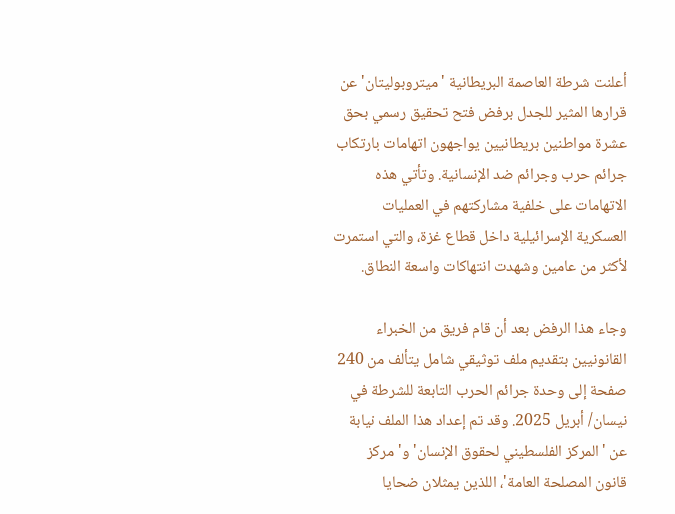أعلنت شرطة العاصمة البريطانية 'ميتروبوليتان' عن قرارها المثير للجدل برفض فتح تحقيق رسمي بحق عشرة مواطنين بريطانيين يواجهون اتهامات بارتكاب جرائم حرب وجرائم ضد الإنسانية. وتأتي هذه الاتهامات على خلفية مشاركتهم في العمليات العسكرية الإسرائيلية داخل قطاع غزة، والتي استمرت لأكثر من عامين وشهدت انتهاكات واسعة النطاق.

وجاء هذا الرفض بعد أن قام فريق من الخبراء القانونيين بتقديم ملف توثيقي شامل يتألف من 240 صفحة إلى وحدة جرائم الحرب التابعة للشرطة في نيسان/ أبريل 2025. وقد تم إعداد هذا الملف نيابة عن 'المركز الفلسطيني لحقوق الإنسان' و'مركز قانون المصلحة العامة'، اللذين يمثلان ضحايا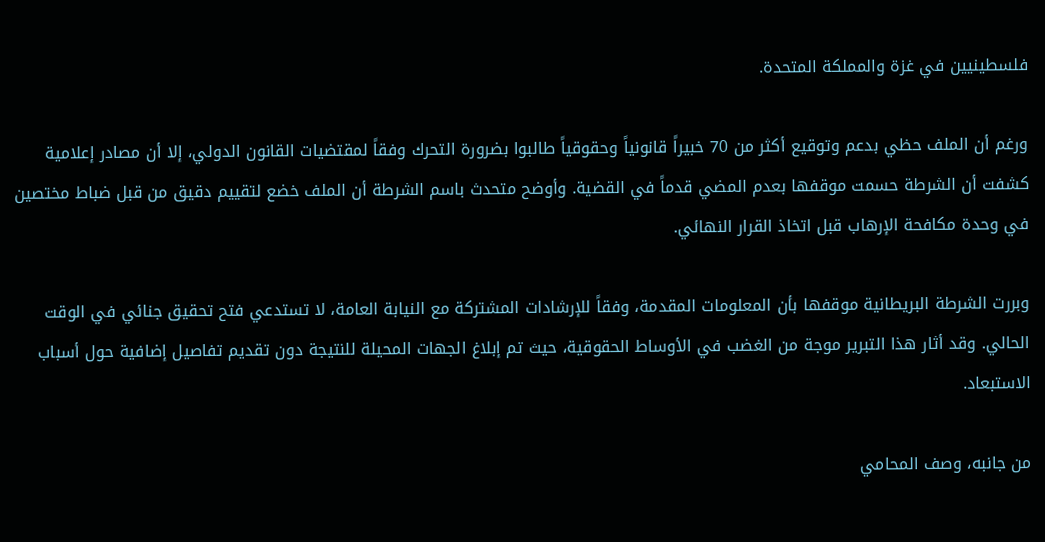فلسطينيين في غزة والمملكة المتحدة.

ورغم أن الملف حظي بدعم وتوقيع أكثر من 70 خبيراً قانونياً وحقوقياً طالبوا بضرورة التحرك وفقاً لمقتضيات القانون الدولي، إلا أن مصادر إعلامية كشفت أن الشرطة حسمت موقفها بعدم المضي قدماً في القضية. وأوضح متحدث باسم الشرطة أن الملف خضع لتقييم دقيق من قبل ضباط مختصين في وحدة مكافحة الإرهاب قبل اتخاذ القرار النهائي.

وبررت الشرطة البريطانية موقفها بأن المعلومات المقدمة، وفقاً للإرشادات المشتركة مع النيابة العامة، لا تستدعي فتح تحقيق جنائي في الوقت الحالي. وقد أثار هذا التبرير موجة من الغضب في الأوساط الحقوقية، حيث تم إبلاغ الجهات المحيلة للنتيجة دون تقديم تفاصيل إضافية حول أسباب الاستبعاد.

من جانبه، وصف المحامي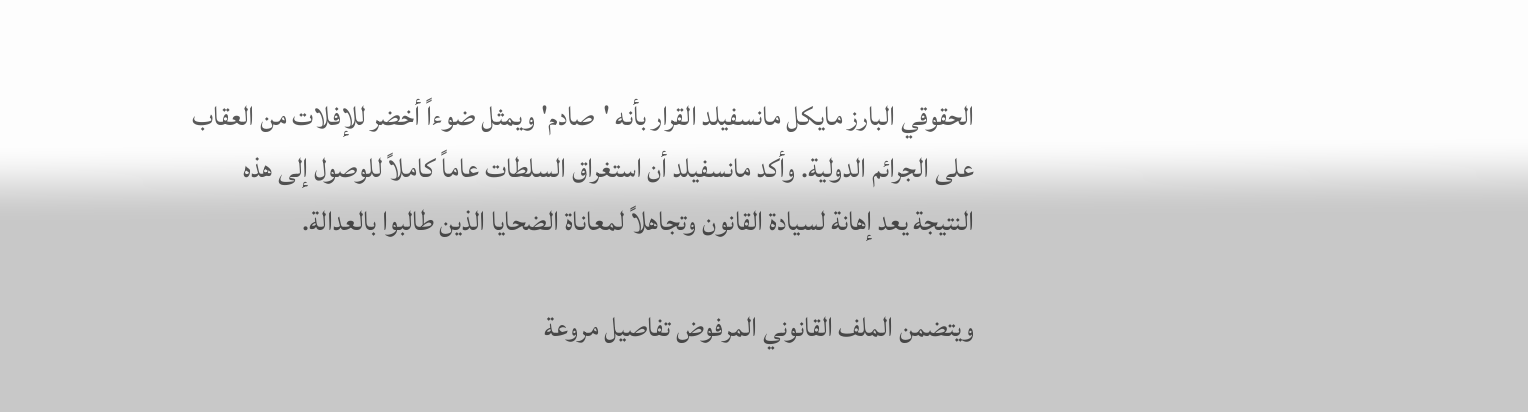الحقوقي البارز مايكل مانسفيلد القرار بأنه 'صادم' ويمثل ضوءاً أخضر للإفلات من العقاب على الجرائم الدولية. وأكد مانسفيلد أن استغراق السلطات عاماً كاملاً للوصول إلى هذه النتيجة يعد إهانة لسيادة القانون وتجاهلاً لمعاناة الضحايا الذين طالبوا بالعدالة.

ويتضمن الملف القانوني المرفوض تفاصيل مروعة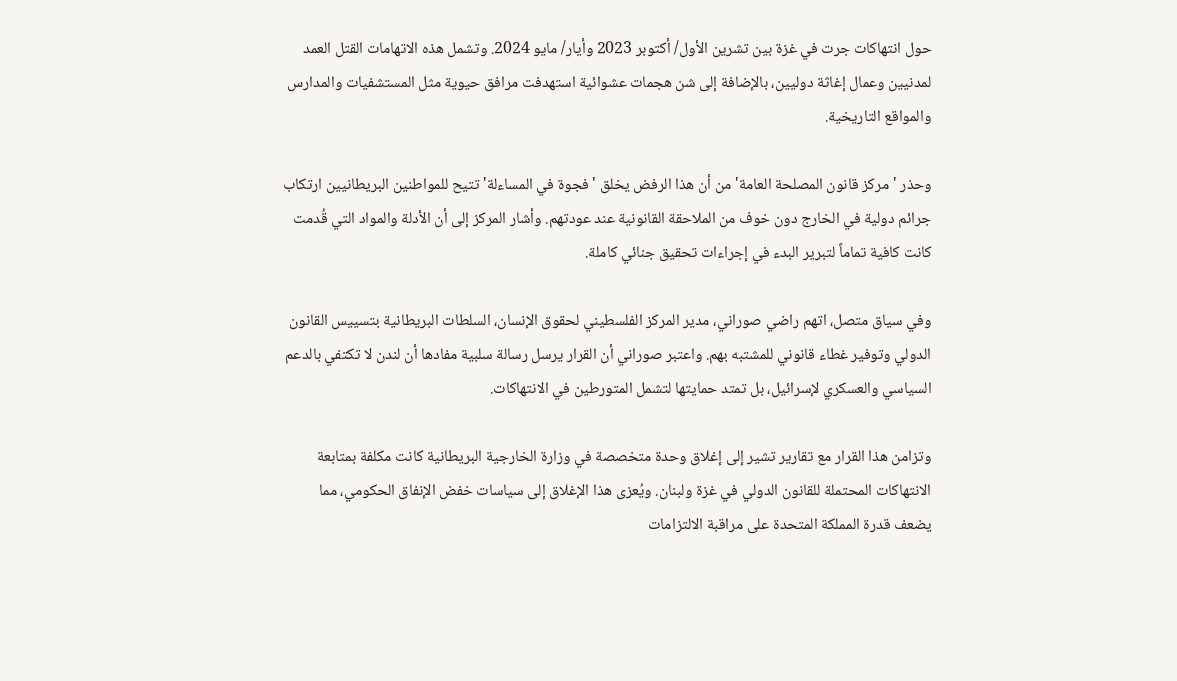حول انتهاكات جرت في غزة بين تشرين الأول/ أكتوبر 2023 وأيار/ مايو 2024. وتشمل هذه الاتهامات القتل العمد لمدنيين وعمال إغاثة دوليين، بالإضافة إلى شن هجمات عشوائية استهدفت مرافق حيوية مثل المستشفيات والمدارس والمواقع التاريخية.

وحذر 'مركز قانون المصلحة العامة' من أن هذا الرفض يخلق 'فجوة في المساءلة' تتيح للمواطنين البريطانيين ارتكاب جرائم دولية في الخارج دون خوف من الملاحقة القانونية عند عودتهم. وأشار المركز إلى أن الأدلة والمواد التي قُدمت كانت كافية تماماً لتبرير البدء في إجراءات تحقيق جنائي كاملة.

وفي سياق متصل، اتهم راضي صوراني، مدير المركز الفلسطيني لحقوق الإنسان، السلطات البريطانية بتسييس القانون الدولي وتوفير غطاء قانوني للمشتبه بهم. واعتبر صوراني أن القرار يرسل رسالة سلبية مفادها أن لندن لا تكتفي بالدعم السياسي والعسكري لإسرائيل، بل تمتد حمايتها لتشمل المتورطين في الانتهاكات.

وتزامن هذا القرار مع تقارير تشير إلى إغلاق وحدة متخصصة في وزارة الخارجية البريطانية كانت مكلفة بمتابعة الانتهاكات المحتملة للقانون الدولي في غزة ولبنان. ويُعزى هذا الإغلاق إلى سياسات خفض الإنفاق الحكومي، مما يضعف قدرة المملكة المتحدة على مراقبة الالتزامات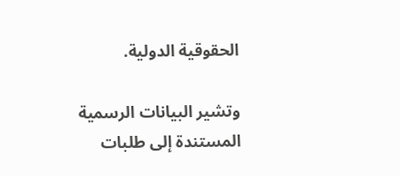الحقوقية الدولية.

وتشير البيانات الرسمية المستندة إلى طلبات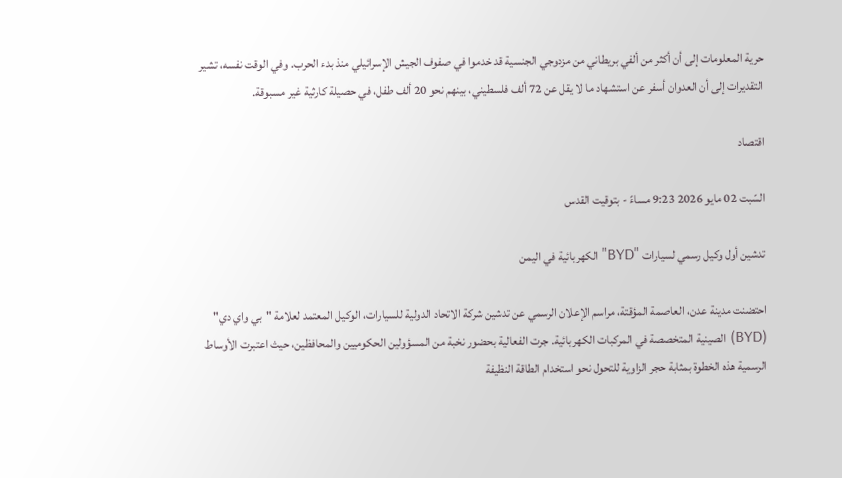حرية المعلومات إلى أن أكثر من ألفي بريطاني من مزدوجي الجنسية قد خدموا في صفوف الجيش الإسرائيلي منذ بدء الحرب. وفي الوقت نفسه، تشير التقديرات إلى أن العدوان أسفر عن استشهاد ما لا يقل عن 72 ألف فلسطيني، بينهم نحو 20 ألف طفل، في حصيلة كارثية غير مسبوقة.

اقتصاد

السّبت 02 مايو 2026 9:23 مساءً - بتوقيت القدس

تدشين أول وكيل رسمي لسيارات "BYD" الكهربائية في اليمن

احتضنت مدينة عدن، العاصمة المؤقتة، مراسم الإعلان الرسمي عن تدشين شركة الاتحاد الدولية للسيارات، الوكيل المعتمد لعلامة "بي واي دي" (BYD) الصينية المتخصصة في المركبات الكهربائية. جرت الفعالية بحضور نخبة من المسؤولين الحكوميين والمحافظين، حيث اعتبرت الأوساط الرسمية هذه الخطوة بمثابة حجر الزاوية للتحول نحو استخدام الطاقة النظيفة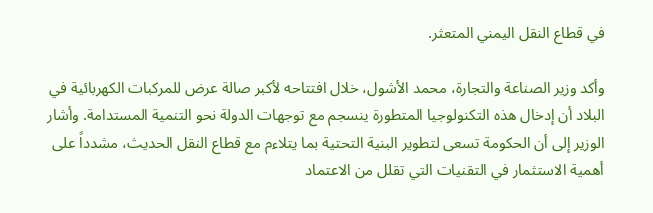في قطاع النقل اليمني المتعثر.

وأكد وزير الصناعة والتجارة، محمد الأشول، خلال افتتاحه لأكبر صالة عرض للمركبات الكهربائية في البلاد أن إدخال هذه التكنولوجيا المتطورة ينسجم مع توجهات الدولة نحو التنمية المستدامة. وأشار الوزير إلى أن الحكومة تسعى لتطوير البنية التحتية بما يتلاءم مع قطاع النقل الحديث، مشدداً على أهمية الاستثمار في التقنيات التي تقلل من الاعتماد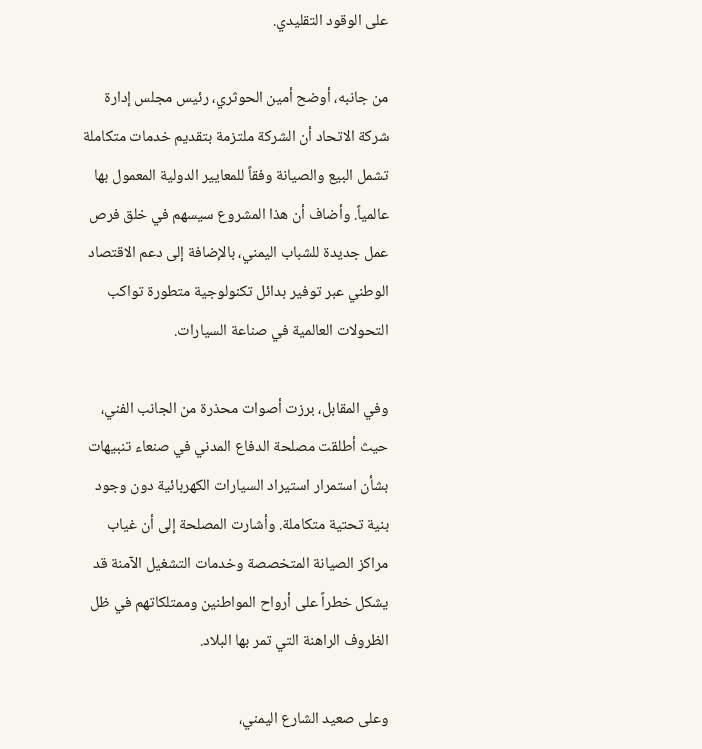على الوقود التقليدي.

من جانبه، أوضح أمين الحوثري، رئيس مجلس إدارة شركة الاتحاد أن الشركة ملتزمة بتقديم خدمات متكاملة تشمل البيع والصيانة وفقاً للمعايير الدولية المعمول بها عالمياً. وأضاف أن هذا المشروع سيسهم في خلق فرص عمل جديدة للشباب اليمني، بالإضافة إلى دعم الاقتصاد الوطني عبر توفير بدائل تكنولوجية متطورة تواكب التحولات العالمية في صناعة السيارات.

وفي المقابل، برزت أصوات محذرة من الجانب الفني، حيث أطلقت مصلحة الدفاع المدني في صنعاء تنبيهات بشأن استمرار استيراد السيارات الكهربائية دون وجود بنية تحتية متكاملة. وأشارت المصلحة إلى أن غياب مراكز الصيانة المتخصصة وخدمات التشغيل الآمنة قد يشكل خطراً على أرواح المواطنين وممتلكاتهم في ظل الظروف الراهنة التي تمر بها البلاد.

وعلى صعيد الشارع اليمني،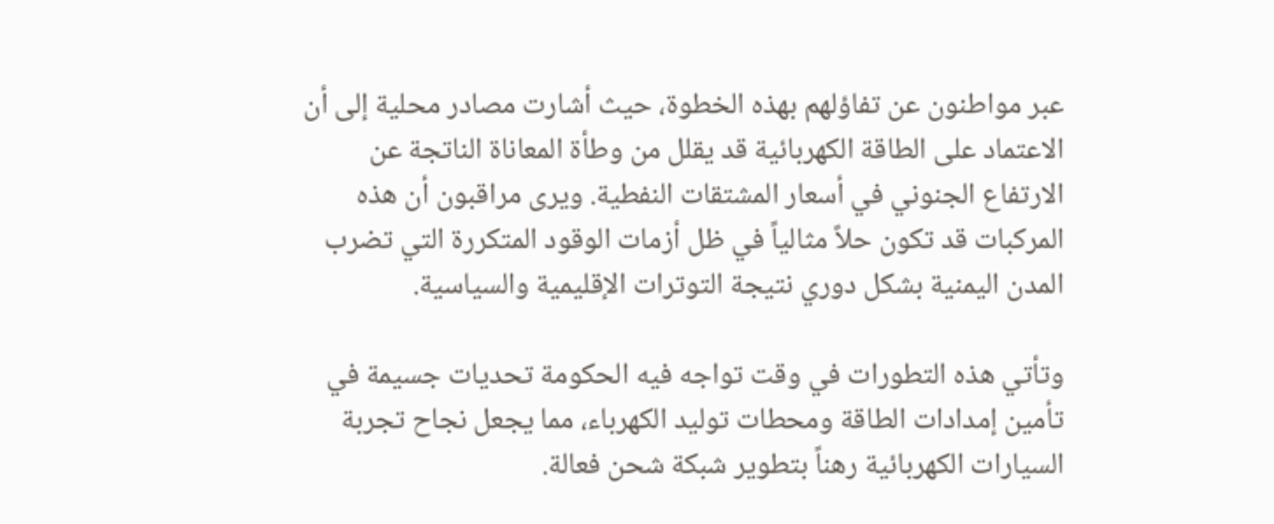عبر مواطنون عن تفاؤلهم بهذه الخطوة، حيث أشارت مصادر محلية إلى أن الاعتماد على الطاقة الكهربائية قد يقلل من وطأة المعاناة الناتجة عن الارتفاع الجنوني في أسعار المشتقات النفطية. ويرى مراقبون أن هذه المركبات قد تكون حلاً مثالياً في ظل أزمات الوقود المتكررة التي تضرب المدن اليمنية بشكل دوري نتيجة التوترات الإقليمية والسياسية.

وتأتي هذه التطورات في وقت تواجه فيه الحكومة تحديات جسيمة في تأمين إمدادات الطاقة ومحطات توليد الكهرباء، مما يجعل نجاح تجربة السيارات الكهربائية رهناً بتطوير شبكة شحن فعالة.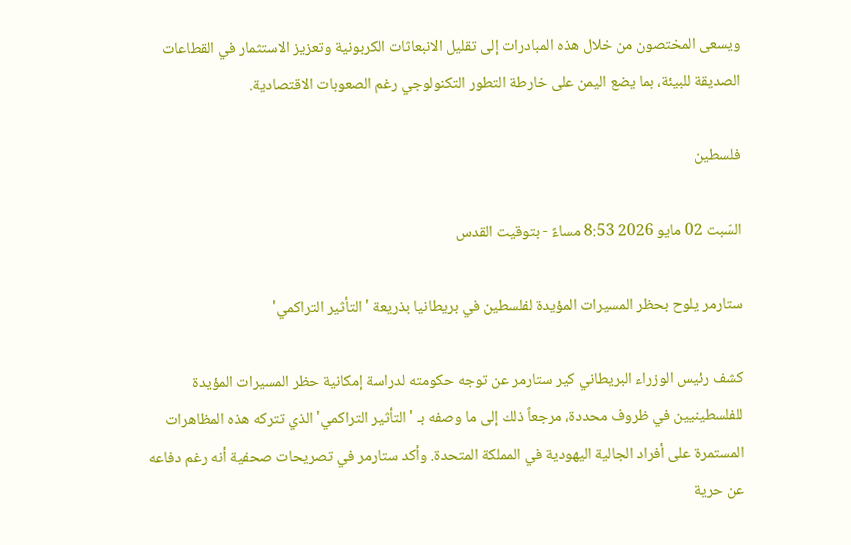ويسعى المختصون من خلال هذه المبادرات إلى تقليل الانبعاثات الكربونية وتعزيز الاستثمار في القطاعات الصديقة للبيئة، بما يضع اليمن على خارطة التطور التكنولوجي رغم الصعوبات الاقتصادية.

فلسطين

السّبت 02 مايو 2026 8:53 مساءً - بتوقيت القدس

ستارمر يلوح بحظر المسيرات المؤيدة لفلسطين في بريطانيا بذريعة 'التأثير التراكمي'

كشف رئيس الوزراء البريطاني كير ستارمر عن توجه حكومته لدراسة إمكانية حظر المسيرات المؤيدة للفلسطينيين في ظروف محددة، مرجعاً ذلك إلى ما وصفه بـ 'التأثير التراكمي' الذي تتركه هذه المظاهرات المستمرة على أفراد الجالية اليهودية في المملكة المتحدة. وأكد ستارمر في تصريحات صحفية أنه رغم دفاعه عن حرية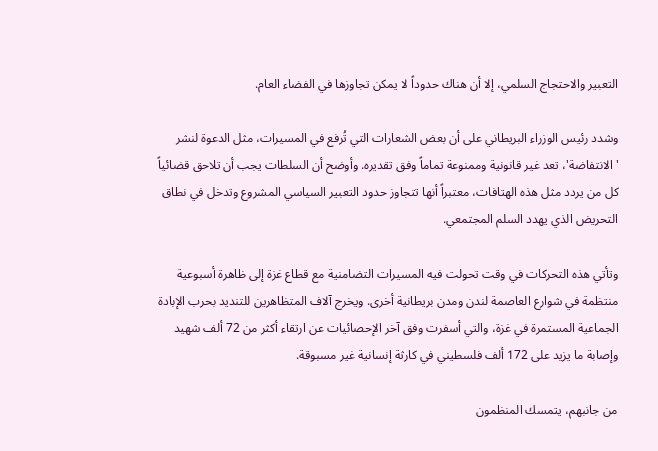التعبير والاحتجاج السلمي، إلا أن هناك حدوداً لا يمكن تجاوزها في الفضاء العام.

وشدد رئيس الوزراء البريطاني على أن بعض الشعارات التي تُرفع في المسيرات، مثل الدعوة لنشر 'الانتفاضة'، تعد غير قانونية وممنوعة تماماً وفق تقديره. وأوضح أن السلطات يجب أن تلاحق قضائياً كل من يردد مثل هذه الهتافات، معتبراً أنها تتجاوز حدود التعبير السياسي المشروع وتدخل في نطاق التحريض الذي يهدد السلم المجتمعي.

وتأتي هذه التحركات في وقت تحولت فيه المسيرات التضامنية مع قطاع غزة إلى ظاهرة أسبوعية منتظمة في شوارع العاصمة لندن ومدن بريطانية أخرى. ويخرج آلاف المتظاهرين للتنديد بحرب الإبادة الجماعية المستمرة في غزة، والتي أسفرت وفق آخر الإحصائيات عن ارتقاء أكثر من 72 ألف شهيد وإصابة ما يزيد على 172 ألف فلسطيني في كارثة إنسانية غير مسبوقة.

من جانبهم، يتمسك المنظمون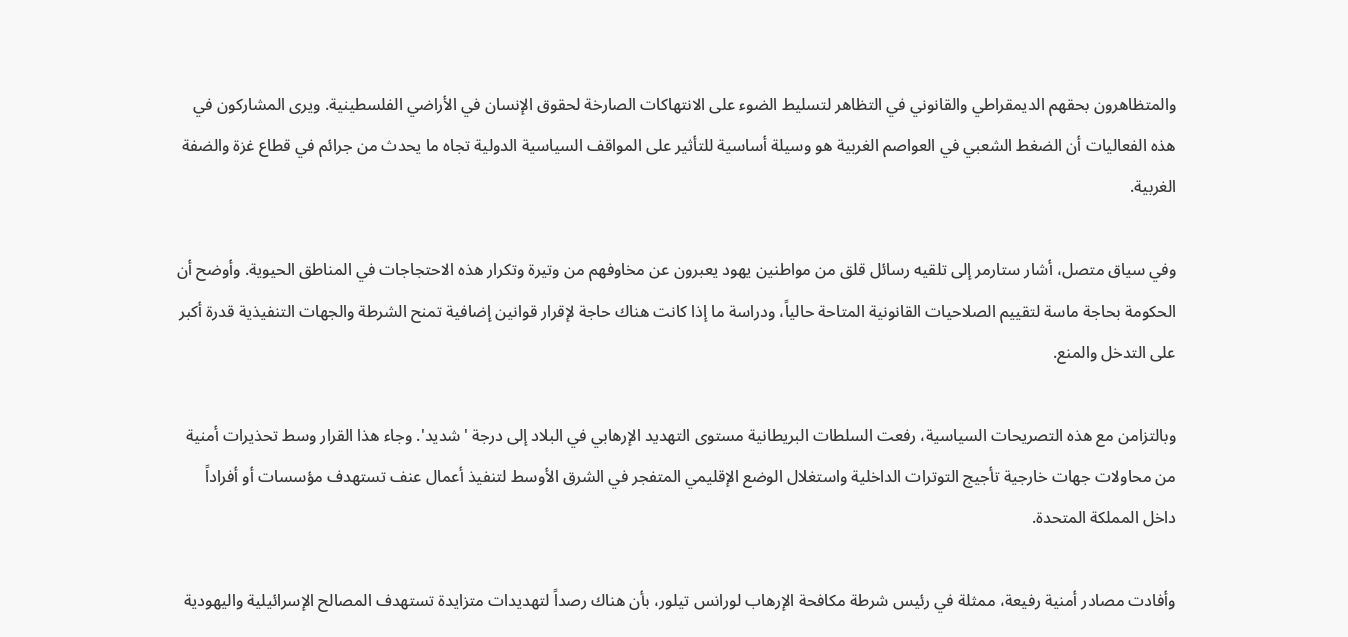والمتظاهرون بحقهم الديمقراطي والقانوني في التظاهر لتسليط الضوء على الانتهاكات الصارخة لحقوق الإنسان في الأراضي الفلسطينية. ويرى المشاركون في هذه الفعاليات أن الضغط الشعبي في العواصم الغربية هو وسيلة أساسية للتأثير على المواقف السياسية الدولية تجاه ما يحدث من جرائم في قطاع غزة والضفة الغربية.

وفي سياق متصل، أشار ستارمر إلى تلقيه رسائل قلق من مواطنين يهود يعبرون عن مخاوفهم من وتيرة وتكرار هذه الاحتجاجات في المناطق الحيوية. وأوضح أن الحكومة بحاجة ماسة لتقييم الصلاحيات القانونية المتاحة حالياً، ودراسة ما إذا كانت هناك حاجة لإقرار قوانين إضافية تمنح الشرطة والجهات التنفيذية قدرة أكبر على التدخل والمنع.

وبالتزامن مع هذه التصريحات السياسية، رفعت السلطات البريطانية مستوى التهديد الإرهابي في البلاد إلى درجة 'شديد'. وجاء هذا القرار وسط تحذيرات أمنية من محاولات جهات خارجية تأجيج التوترات الداخلية واستغلال الوضع الإقليمي المتفجر في الشرق الأوسط لتنفيذ أعمال عنف تستهدف مؤسسات أو أفراداً داخل المملكة المتحدة.

وأفادت مصادر أمنية رفيعة، ممثلة في رئيس شرطة مكافحة الإرهاب لورانس تيلور، بأن هناك رصداً لتهديدات متزايدة تستهدف المصالح الإسرائيلية واليهودية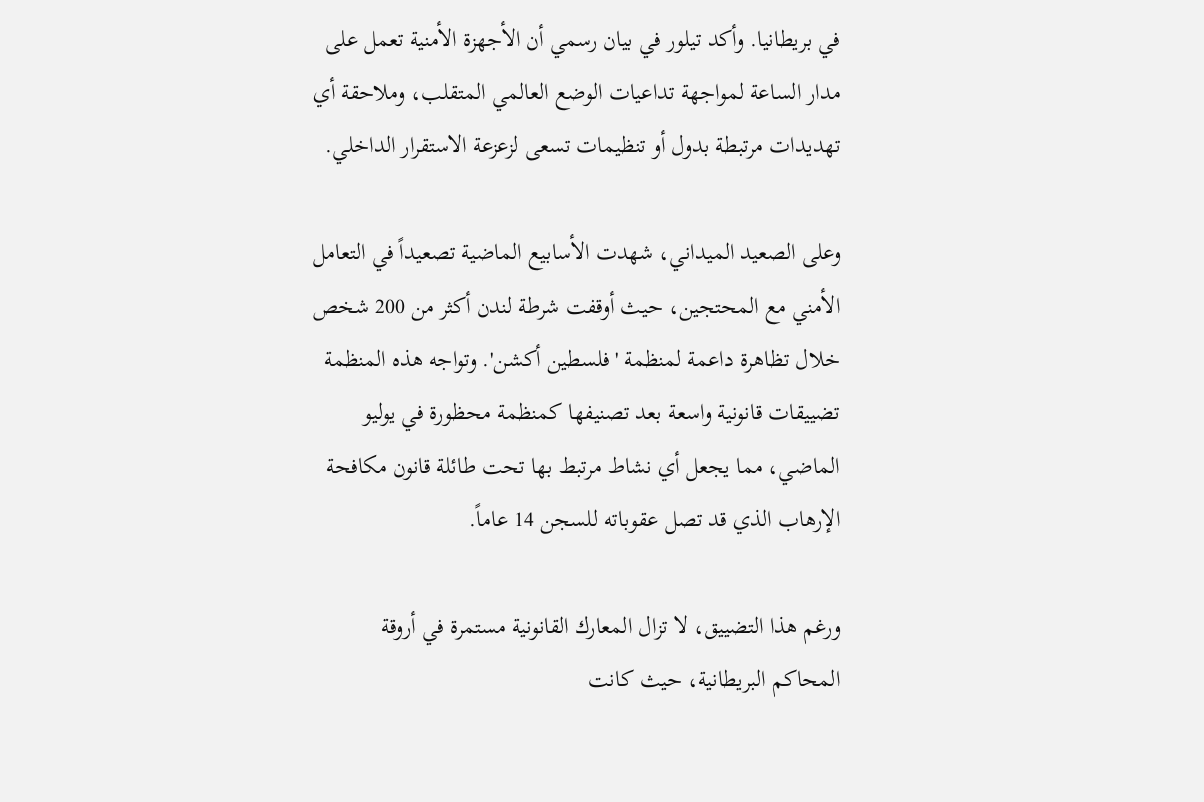في بريطانيا. وأكد تيلور في بيان رسمي أن الأجهزة الأمنية تعمل على مدار الساعة لمواجهة تداعيات الوضع العالمي المتقلب، وملاحقة أي تهديدات مرتبطة بدول أو تنظيمات تسعى لزعزعة الاستقرار الداخلي.

وعلى الصعيد الميداني، شهدت الأسابيع الماضية تصعيداً في التعامل الأمني مع المحتجين، حيث أوقفت شرطة لندن أكثر من 200 شخص خلال تظاهرة داعمة لمنظمة 'فلسطين أكشن'. وتواجه هذه المنظمة تضييقات قانونية واسعة بعد تصنيفها كمنظمة محظورة في يوليو الماضي، مما يجعل أي نشاط مرتبط بها تحت طائلة قانون مكافحة الإرهاب الذي قد تصل عقوباته للسجن 14 عاماً.

ورغم هذا التضييق، لا تزال المعارك القانونية مستمرة في أروقة المحاكم البريطانية، حيث كانت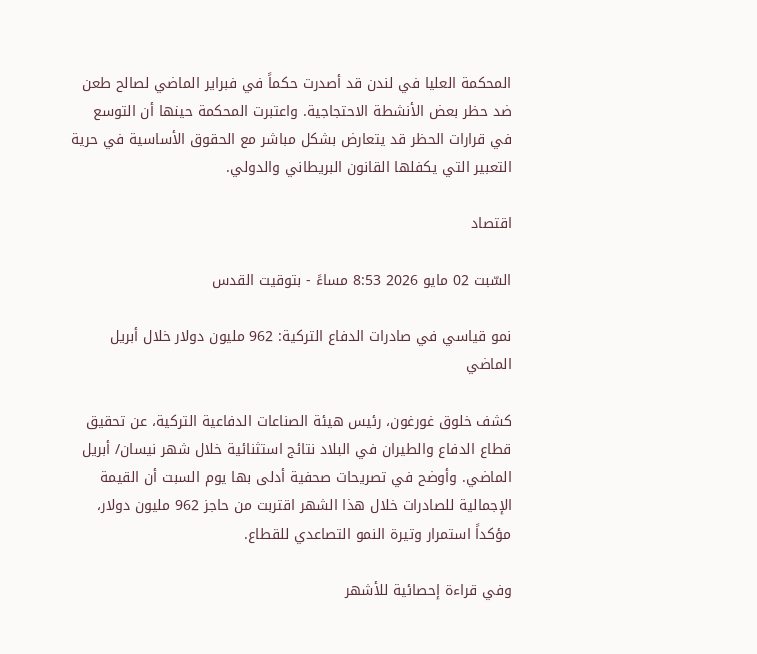المحكمة العليا في لندن قد أصدرت حكماً في فبراير الماضي لصالح طعن ضد حظر بعض الأنشطة الاحتجاجية. واعتبرت المحكمة حينها أن التوسع في قرارات الحظر قد يتعارض بشكل مباشر مع الحقوق الأساسية في حرية التعبير التي يكفلها القانون البريطاني والدولي.

اقتصاد

السّبت 02 مايو 2026 8:53 مساءً - بتوقيت القدس

نمو قياسي في صادرات الدفاع التركية: 962 مليون دولار خلال أبريل الماضي

كشف خلوق غورغون، رئيس هيئة الصناعات الدفاعية التركية، عن تحقيق قطاع الدفاع والطيران في البلاد نتائج استثنائية خلال شهر نيسان/ أبريل الماضي. وأوضح في تصريحات صحفية أدلى بها يوم السبت أن القيمة الإجمالية للصادرات خلال هذا الشهر اقتربت من حاجز 962 مليون دولار، مؤكداً استمرار وتيرة النمو التصاعدي للقطاع.

وفي قراءة إحصائية للأشهر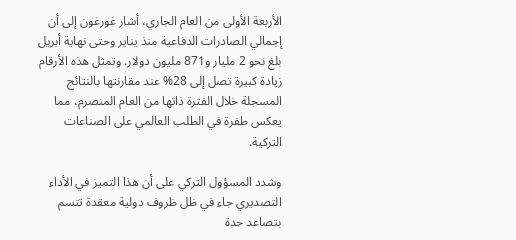الأربعة الأولى من العام الجاري، أشار غورغون إلى أن إجمالي الصادرات الدفاعية منذ يناير وحتى نهاية أبريل بلغ نحو 2 مليار و871 مليون دولار. وتمثل هذه الأرقام زيادة كبيرة تصل إلى 28% عند مقارنتها بالنتائج المسجلة خلال الفترة ذاتها من العام المنصرم، مما يعكس طفرة في الطلب العالمي على الصناعات التركية.

وشدد المسؤول التركي على أن هذا التميز في الأداء التصديري جاء في ظل ظروف دولية معقدة تتسم بتصاعد حدة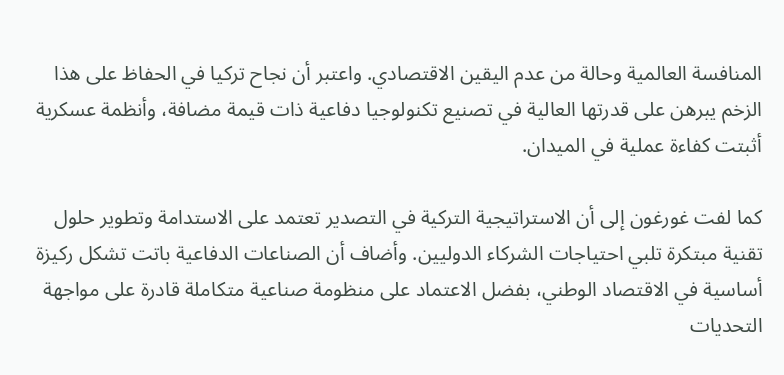المنافسة العالمية وحالة من عدم اليقين الاقتصادي. واعتبر أن نجاح تركيا في الحفاظ على هذا الزخم يبرهن على قدرتها العالية في تصنيع تكنولوجيا دفاعية ذات قيمة مضافة، وأنظمة عسكرية أثبتت كفاءة عملية في الميدان.

كما لفت غورغون إلى أن الاستراتيجية التركية في التصدير تعتمد على الاستدامة وتطوير حلول تقنية مبتكرة تلبي احتياجات الشركاء الدوليين. وأضاف أن الصناعات الدفاعية باتت تشكل ركيزة أساسية في الاقتصاد الوطني، بفضل الاعتماد على منظومة صناعية متكاملة قادرة على مواجهة التحديات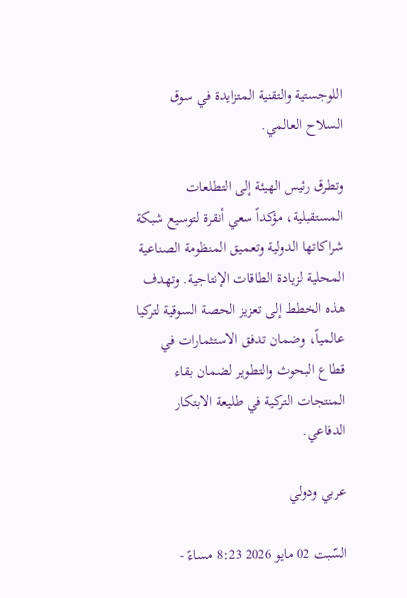اللوجستية والتقنية المتزايدة في سوق السلاح العالمي.

وتطرق رئيس الهيئة إلى التطلعات المستقبلية، مؤكداً سعي أنقرة لتوسيع شبكة شراكاتها الدولية وتعميق المنظومة الصناعية المحلية لزيادة الطاقات الإنتاجية. وتهدف هذه الخطط إلى تعزيز الحصة السوقية لتركيا عالمياً، وضمان تدفق الاستثمارات في قطاع البحوث والتطوير لضمان بقاء المنتجات التركية في طليعة الابتكار الدفاعي.

عربي ودولي

السّبت 02 مايو 2026 8:23 مساءً -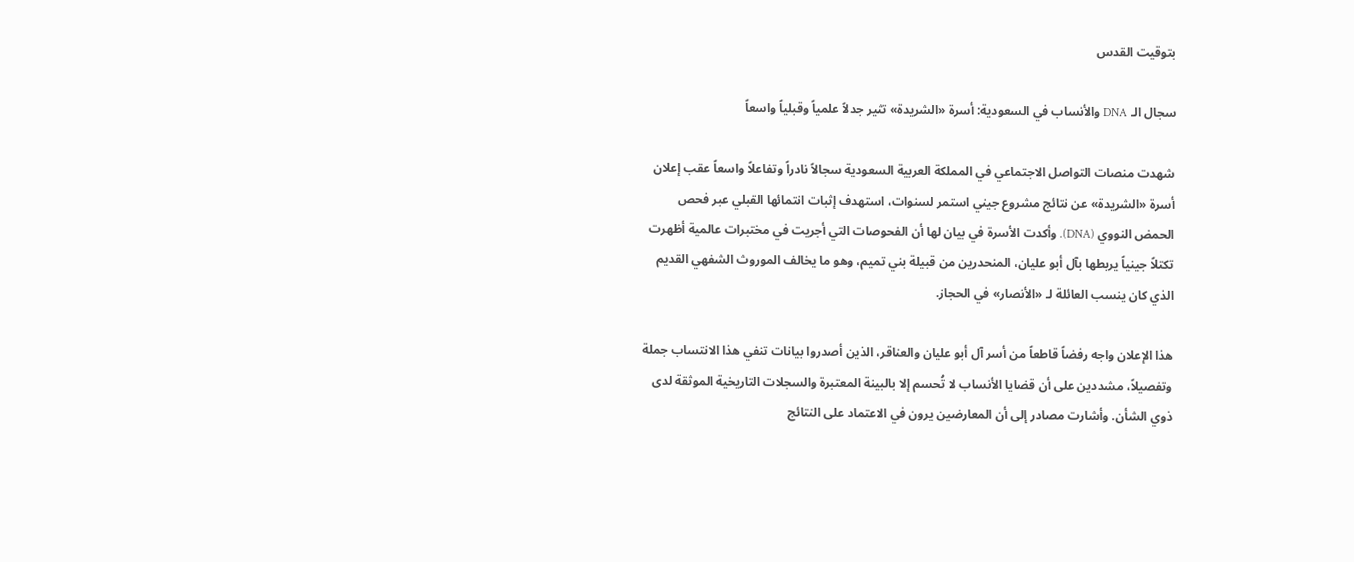بتوقيت القدس

سجال الـ DNA والأنساب في السعودية: أسرة «الشريدة» تثير جدلاً علمياً وقبلياً واسعاً

شهدت منصات التواصل الاجتماعي في المملكة العربية السعودية سجالاً نادراً وتفاعلاً واسعاً عقب إعلان أسرة «الشريدة» عن نتائج مشروع جيني استمر لسنوات، استهدف إثبات انتمائها القبلي عبر فحص الحمض النووي (DNA). وأكدت الأسرة في بيان لها أن الفحوصات التي أجريت في مختبرات عالمية أظهرت تكتلاً جينياً يربطها بآل أبو عليان، المنحدرين من قبيلة بني تميم، وهو ما يخالف الموروث الشفهي القديم الذي كان ينسب العائلة لـ «الأنصار» في الحجاز.

هذا الإعلان واجه رفضاً قاطعاً من أسر آل أبو عليان والعناقر، الذين أصدروا بيانات تنفي هذا الانتساب جملة وتفصيلاً، مشددين على أن قضايا الأنساب لا تُحسم إلا بالبينة المعتبرة والسجلات التاريخية الموثقة لدى ذوي الشأن. وأشارت مصادر إلى أن المعارضين يرون في الاعتماد على النتائج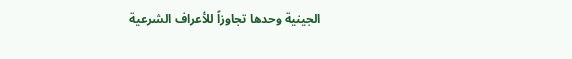الجينية وحدها تجاوزاً للأعراف الشرعية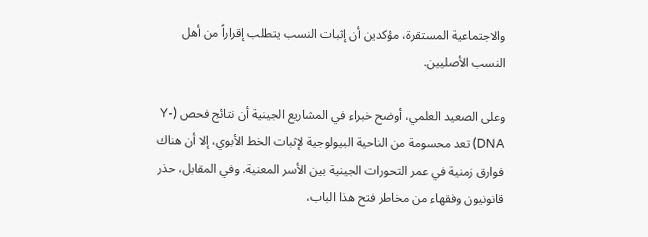والاجتماعية المستقرة، مؤكدين أن إثبات النسب يتطلب إقراراً من أهل النسب الأصليين.

وعلى الصعيد العلمي، أوضح خبراء في المشاريع الجينية أن نتائج فحص (Y-DNA) تعد محسومة من الناحية البيولوجية لإثبات الخط الأبوي، إلا أن هناك فوارق زمنية في عمر التحورات الجينية بين الأسر المعنية. وفي المقابل، حذر قانونيون وفقهاء من مخاطر فتح هذا الباب،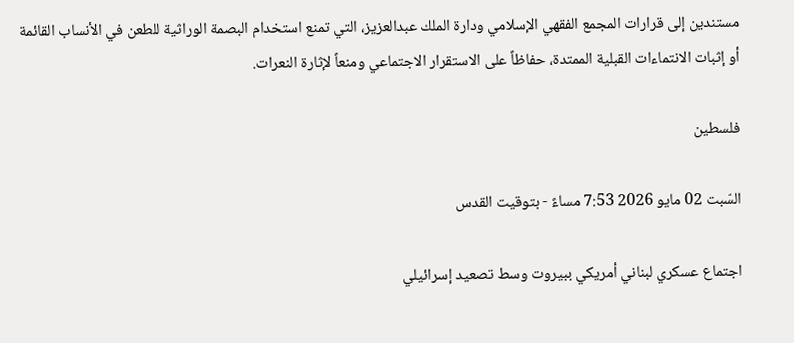مستندين إلى قرارات المجمع الفقهي الإسلامي ودارة الملك عبدالعزيز، التي تمنع استخدام البصمة الوراثية للطعن في الأنساب القائمة أو إثبات الانتماءات القبلية الممتدة، حفاظاً على الاستقرار الاجتماعي ومنعاً لإثارة النعرات.

فلسطين

السّبت 02 مايو 2026 7:53 مساءً - بتوقيت القدس

اجتماع عسكري لبناني أمريكي ببيروت وسط تصعيد إسرائيلي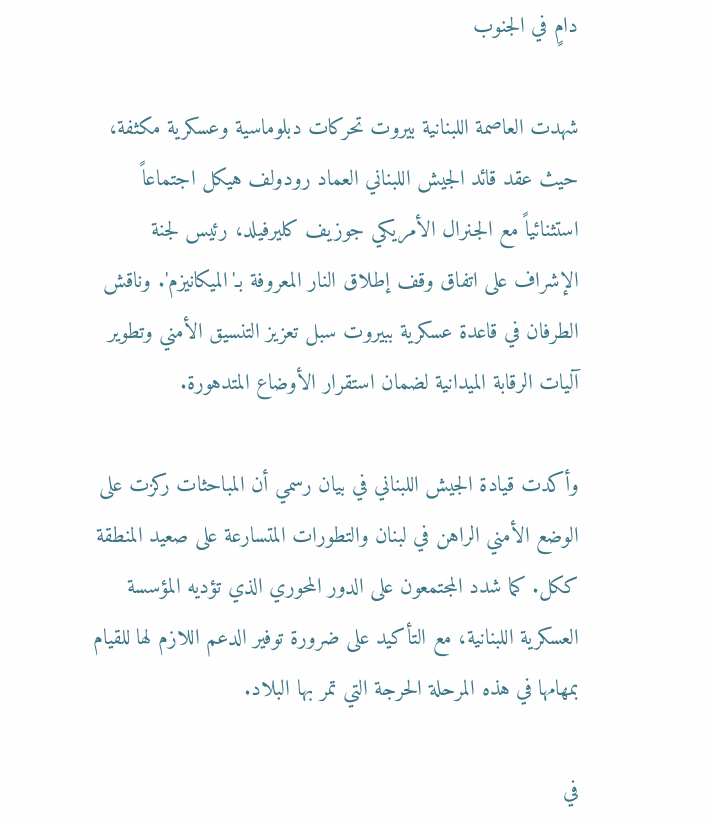دامٍ في الجنوب

شهدت العاصمة اللبنانية بيروت تحركات دبلوماسية وعسكرية مكثفة، حيث عقد قائد الجيش اللبناني العماد رودولف هيكل اجتماعاً استثنائياً مع الجنرال الأمريكي جوزيف كليرفيلد، رئيس لجنة الإشراف على اتفاق وقف إطلاق النار المعروفة بـ'الميكانيزم'. وناقش الطرفان في قاعدة عسكرية ببيروت سبل تعزيز التنسيق الأمني وتطوير آليات الرقابة الميدانية لضمان استقرار الأوضاع المتدهورة.

وأكدت قيادة الجيش اللبناني في بيان رسمي أن المباحثات ركزت على الوضع الأمني الراهن في لبنان والتطورات المتسارعة على صعيد المنطقة ككل. كما شدد المجتمعون على الدور المحوري الذي تؤديه المؤسسة العسكرية اللبنانية، مع التأكيد على ضرورة توفير الدعم اللازم لها للقيام بمهامها في هذه المرحلة الحرجة التي تمر بها البلاد.

في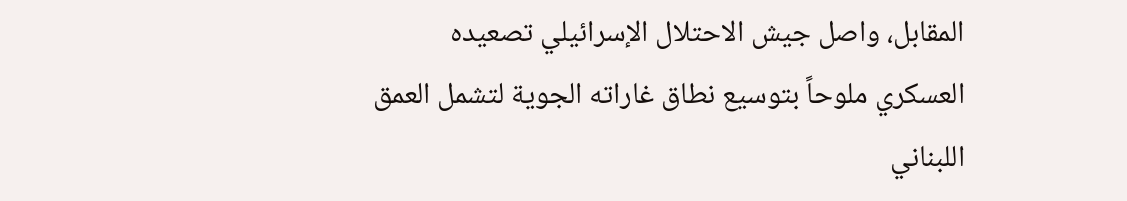المقابل، واصل جيش الاحتلال الإسرائيلي تصعيده العسكري ملوحاً بتوسيع نطاق غاراته الجوية لتشمل العمق اللبناني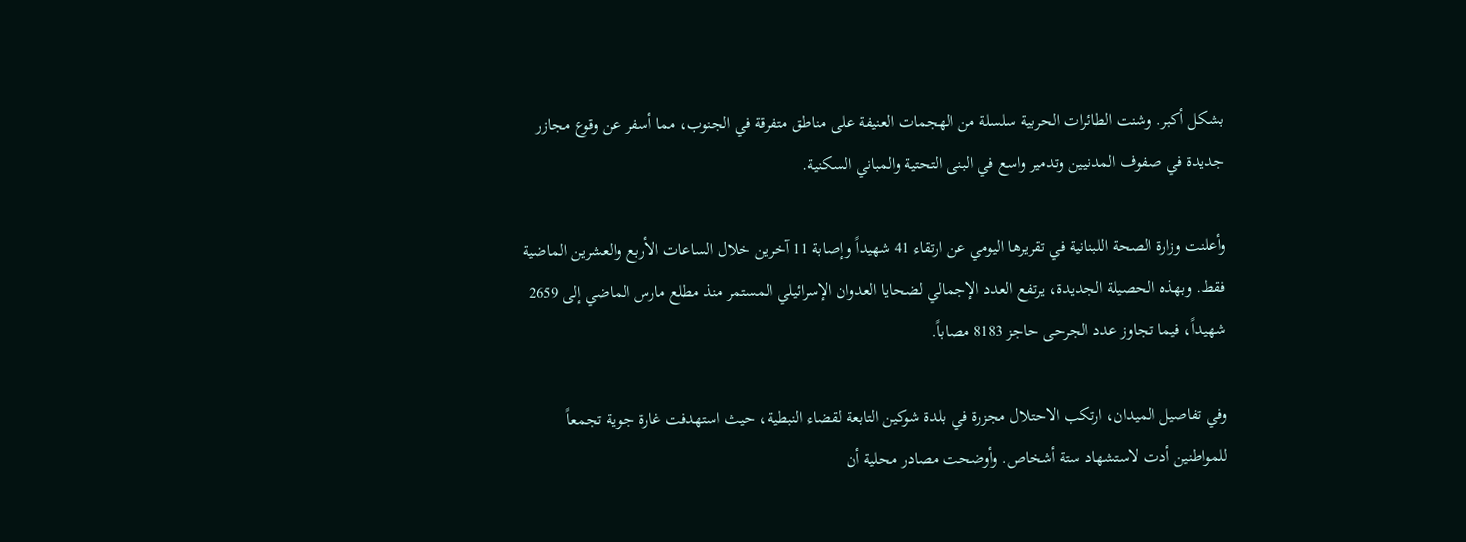بشكل أكبر. وشنت الطائرات الحربية سلسلة من الهجمات العنيفة على مناطق متفرقة في الجنوب، مما أسفر عن وقوع مجازر جديدة في صفوف المدنيين وتدمير واسع في البنى التحتية والمباني السكنية.

وأعلنت وزارة الصحة اللبنانية في تقريرها اليومي عن ارتقاء 41 شهيداً وإصابة 11 آخرين خلال الساعات الأربع والعشرين الماضية فقط. وبهذه الحصيلة الجديدة، يرتفع العدد الإجمالي لضحايا العدوان الإسرائيلي المستمر منذ مطلع مارس الماضي إلى 2659 شهيداً، فيما تجاوز عدد الجرحى حاجز 8183 مصاباً.

وفي تفاصيل الميدان، ارتكب الاحتلال مجزرة في بلدة شوكين التابعة لقضاء النبطية، حيث استهدفت غارة جوية تجمعاً للمواطنين أدت لاستشهاد ستة أشخاص. وأوضحت مصادر محلية أن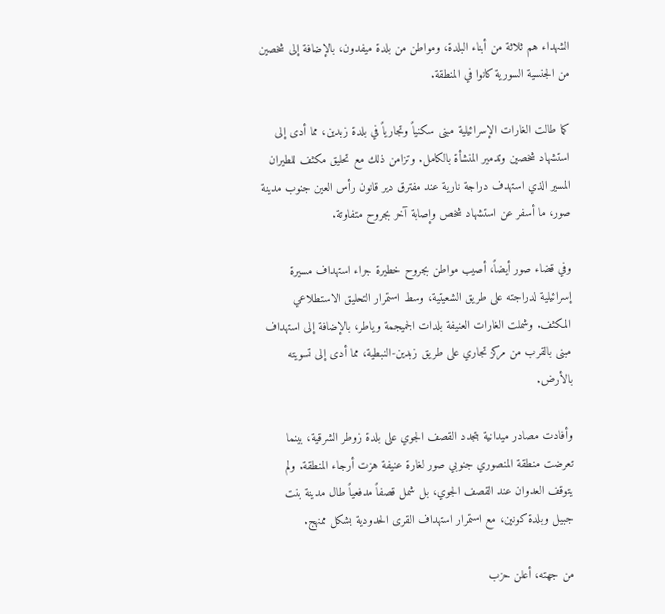الشهداء هم ثلاثة من أبناء البلدة، ومواطن من بلدة ميفدون، بالإضافة إلى شخصين من الجنسية السورية كانوا في المنطقة.

كما طالت الغارات الإسرائيلية مبنى سكنياً وتجارياً في بلدة زبدين، مما أدى إلى استشهاد شخصين وتدمير المنشأة بالكامل. وتزامن ذلك مع تحليق مكثف للطيران المسير الذي استهدف دراجة نارية عند مفترق دير قانون رأس العين جنوب مدينة صور، ما أسفر عن استشهاد شخص وإصابة آخر بجروح متفاوتة.

وفي قضاء صور أيضاً، أصيب مواطن بجروح خطيرة جراء استهداف مسيرة إسرائيلية لدراجته على طريق الشعيتية، وسط استمرار التحليق الاستطلاعي المكثف. وشملت الغارات العنيفة بلدات الجميجمة وياطر، بالإضافة إلى استهداف مبنى بالقرب من مركز تجاري على طريق زبدين-النبطية، مما أدى إلى تسويته بالأرض.

وأفادت مصادر ميدانية بتجدد القصف الجوي على بلدة زوطر الشرقية، بينما تعرضت منطقة المنصوري جنوبي صور لغارة عنيفة هزت أرجاء المنطقة. ولم يتوقف العدوان عند القصف الجوي، بل شمل قصفاً مدفعياً طال مدينة بنت جبيل وبلدة كونين، مع استمرار استهداف القرى الحدودية بشكل ممنهج.

من جهته، أعلن حزب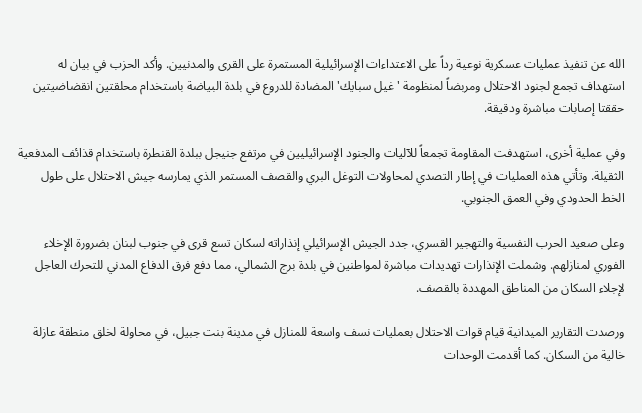الله عن تنفيذ عمليات عسكرية نوعية رداً على الاعتداءات الإسرائيلية المستمرة على القرى والمدنيين. وأكد الحزب في بيان له استهداف تجمع لجنود الاحتلال ومربضاً لمنظومة 'غيل سبايك' المضادة للدروع في بلدة البياضة باستخدام محلقتين انقضاضيتين حققتا إصابات مباشرة ودقيقة.

وفي عملية أخرى، استهدفت المقاومة تجمعاً للآليات والجنود الإسرائيليين في مرتفع جنيجل ببلدة القنطرة باستخدام قذائف المدفعية الثقيلة. وتأتي هذه العمليات في إطار التصدي لمحاولات التوغل البري والقصف المستمر الذي يمارسه جيش الاحتلال على طول الخط الحدودي وفي العمق الجنوبي.

وعلى صعيد الحرب النفسية والتهجير القسري، جدد الجيش الإسرائيلي إنذاراته لسكان تسع قرى في جنوب لبنان بضرورة الإخلاء الفوري لمنازلهم. وشملت الإنذارات تهديدات مباشرة لمواطنين في بلدة برج الشمالي، مما دفع فرق الدفاع المدني للتحرك العاجل لإجلاء السكان من المناطق المهددة بالقصف.

ورصدت التقارير الميدانية قيام قوات الاحتلال بعمليات نسف واسعة للمنازل في مدينة بنت جبيل، في محاولة لخلق منطقة عازلة خالية من السكان. كما أقدمت الوحدات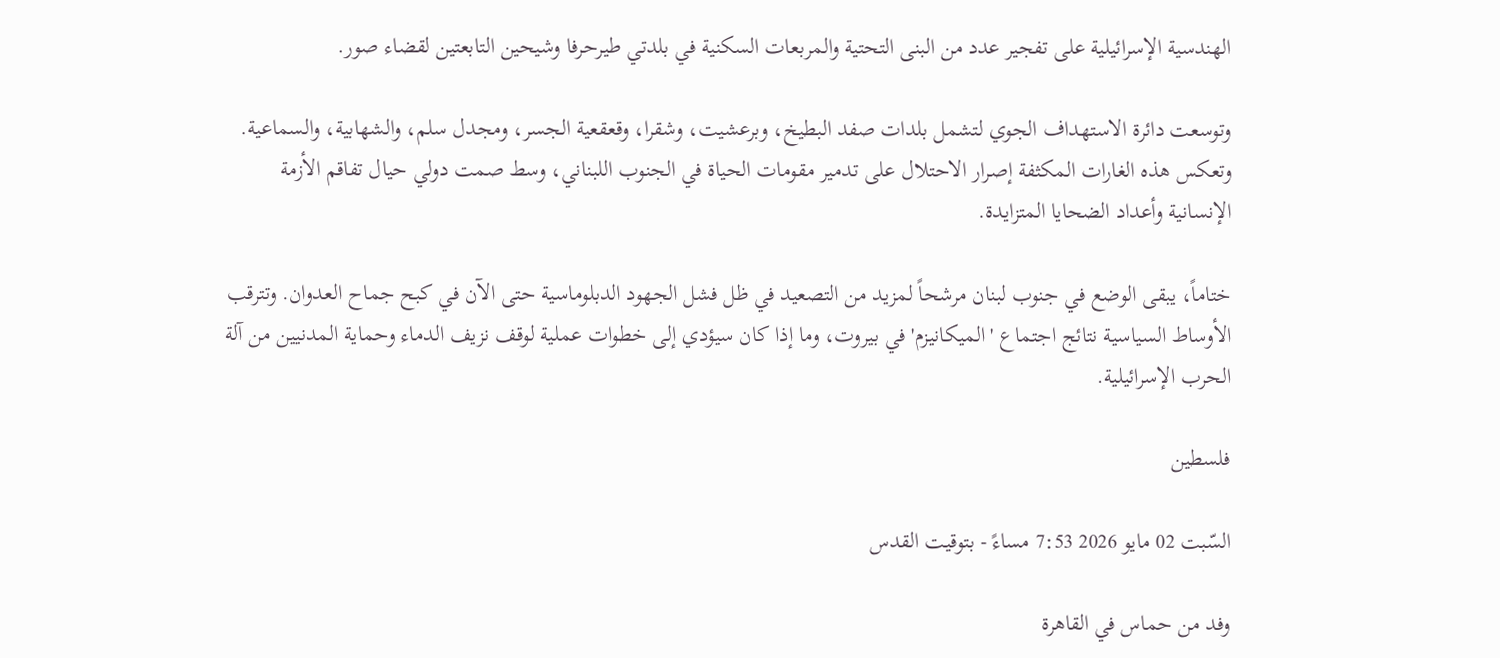الهندسية الإسرائيلية على تفجير عدد من البنى التحتية والمربعات السكنية في بلدتي طيرحرفا وشيحين التابعتين لقضاء صور.

وتوسعت دائرة الاستهداف الجوي لتشمل بلدات صفد البطيخ، وبرعشيت، وشقرا، وقعقعية الجسر، ومجدل سلم، والشهابية، والسماعية. وتعكس هذه الغارات المكثفة إصرار الاحتلال على تدمير مقومات الحياة في الجنوب اللبناني، وسط صمت دولي حيال تفاقم الأزمة الإنسانية وأعداد الضحايا المتزايدة.

ختاماً، يبقى الوضع في جنوب لبنان مرشحاً لمزيد من التصعيد في ظل فشل الجهود الدبلوماسية حتى الآن في كبح جماح العدوان. وتترقب الأوساط السياسية نتائج اجتماع 'الميكانيزم' في بيروت، وما إذا كان سيؤدي إلى خطوات عملية لوقف نزيف الدماء وحماية المدنيين من آلة الحرب الإسرائيلية.

فلسطين

السّبت 02 مايو 2026 7:53 مساءً - بتوقيت القدس

وفد من حماس في القاهرة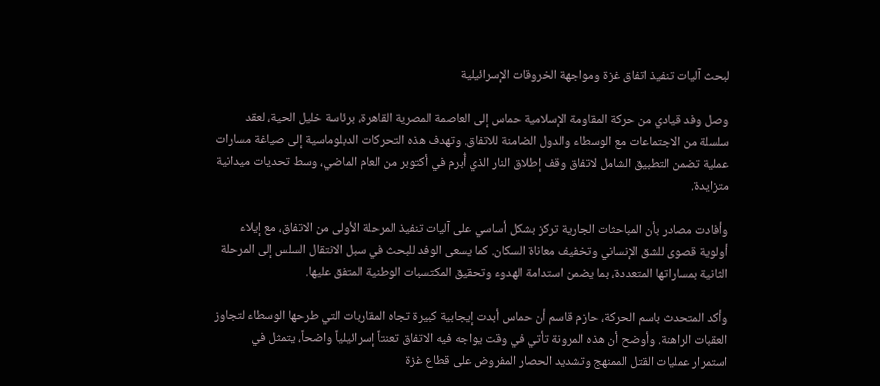لبحث آليات تنفيذ اتفاق غزة ومواجهة الخروقات الإسرائيلية

وصل وفد قيادي من حركة المقاومة الإسلامية حماس إلى العاصمة المصرية القاهرة، برئاسة خليل الحية، لعقد سلسلة من الاجتماعات مع الوسطاء والدول الضامنة للاتفاق. وتهدف هذه التحركات الدبلوماسية إلى صياغة مسارات عملية تضمن التطبيق الشامل لاتفاق وقف إطلاق النار الذي أُبرم في أكتوبر من العام الماضي، وسط تحديات ميدانية متزايدة.

وأفادت مصادر بأن المباحثات الجارية تركز بشكل أساسي على آليات تنفيذ المرحلة الأولى من الاتفاق، مع إيلاء أولوية قصوى للشق الإنساني وتخفيف معاناة السكان. كما يسعى الوفد للبحث في سبل الانتقال السلس إلى المرحلة الثانية بمساراتها المتعددة، بما يضمن استدامة الهدوء وتحقيق المكتسبات الوطنية المتفق عليها.

وأكد المتحدث باسم الحركة، حازم قاسم أن حماس أبدت إيجابية كبيرة تجاه المقاربات التي طرحها الوسطاء لتجاوز العقبات الراهنة. وأوضح أن هذه المرونة تأتي في وقت يواجه فيه الاتفاق تعنتاً إسرائيلياً واضحاً، يتمثل في استمرار عمليات القتل الممنهج وتشديد الحصار المفروض على قطاع غزة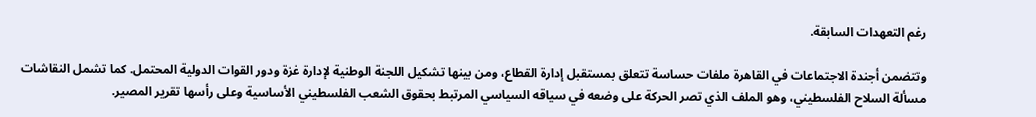رغم التعهدات السابقة.

وتتضمن أجندة الاجتماعات في القاهرة ملفات حساسة تتعلق بمستقبل إدارة القطاع، ومن بينها تشكيل اللجنة الوطنية لإدارة غزة ودور القوات الدولية المحتمل. كما تشمل النقاشات مسألة السلاح الفلسطيني، وهو الملف الذي تصر الحركة على وضعه في سياقه السياسي المرتبط بحقوق الشعب الفلسطيني الأساسية وعلى رأسها تقرير المصير.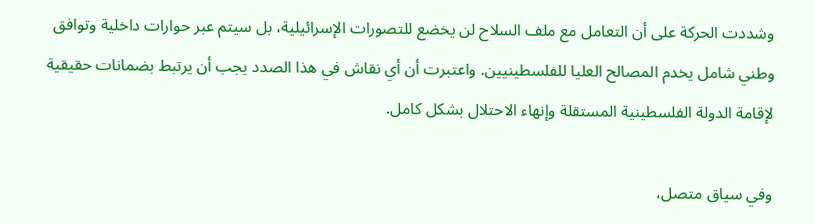وشددت الحركة على أن التعامل مع ملف السلاح لن يخضع للتصورات الإسرائيلية، بل سيتم عبر حوارات داخلية وتوافق وطني شامل يخدم المصالح العليا للفلسطينيين. واعتبرت أن أي نقاش في هذا الصدد يجب أن يرتبط بضمانات حقيقية لإقامة الدولة الفلسطينية المستقلة وإنهاء الاحتلال بشكل كامل.

وفي سياق متصل،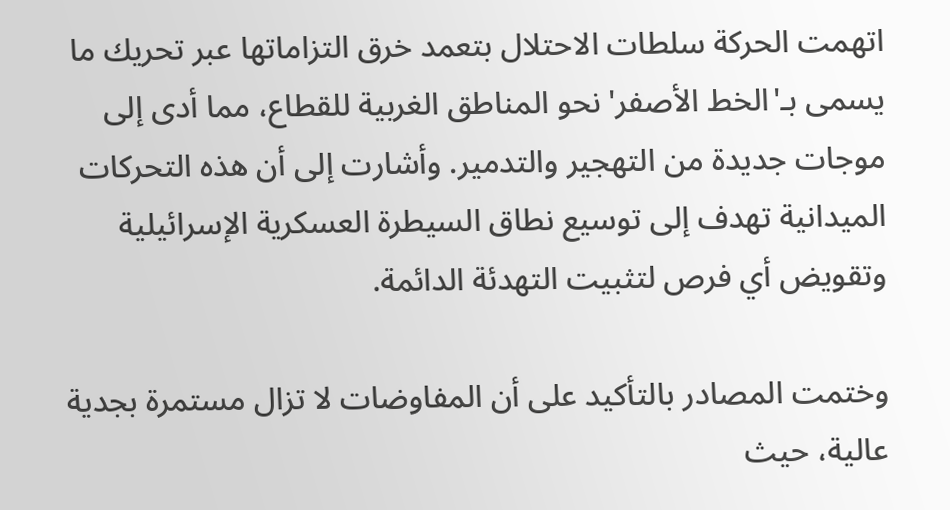اتهمت الحركة سلطات الاحتلال بتعمد خرق التزاماتها عبر تحريك ما يسمى بـ'الخط الأصفر' نحو المناطق الغربية للقطاع، مما أدى إلى موجات جديدة من التهجير والتدمير. وأشارت إلى أن هذه التحركات الميدانية تهدف إلى توسيع نطاق السيطرة العسكرية الإسرائيلية وتقويض أي فرص لتثبيت التهدئة الدائمة.

وختمت المصادر بالتأكيد على أن المفاوضات لا تزال مستمرة بجدية عالية، حيث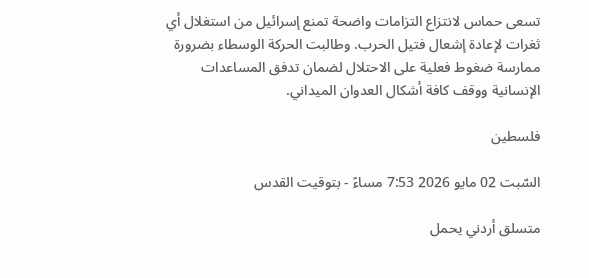تسعى حماس لانتزاع التزامات واضحة تمنع إسرائيل من استغلال أي ثغرات لإعادة إشعال فتيل الحرب. وطالبت الحركة الوسطاء بضرورة ممارسة ضغوط فعلية على الاحتلال لضمان تدفق المساعدات الإنسانية ووقف كافة أشكال العدوان الميداني.

فلسطين

السّبت 02 مايو 2026 7:53 مساءً - بتوقيت القدس

متسلق أردني يحمل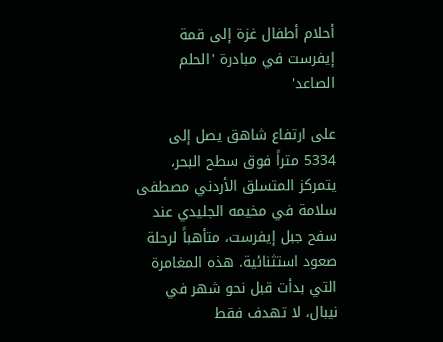أحلام أطفال غزة إلى قمة إيفرست في مبادرة 'الحلم الصاعد'

على ارتفاع شاهق يصل إلى 5334 متراً فوق سطح البحر، يتمركز المتسلق الأردني مصطفى سلامة في مخيمه الجليدي عند سفح جبل إيفرست، متأهباً لرحلة صعود استثنائية. هذه المغامرة التي بدأت قبل نحو شهر في نيبال، لا تهدف فقط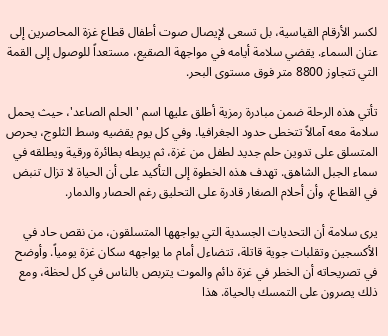لكسر الأرقام القياسية، بل تسعى لإيصال صوت أطفال قطاع غزة المحاصرين إلى عنان السماء. يقضي سلامة أيامه في مواجهة الصقيع، مستعداً للوصول إلى القمة التي تتجاوز 8800 متر فوق مستوى البحر.

تأتي هذه الرحلة ضمن مبادرة رمزية أطلق عليها اسم 'الحلم الصاعد'، حيث يحمل سلامة معه آمالاً تتخطى حدود الجغرافيا. وفي كل يوم يقضيه وسط الثلوج، يحرص المتسلق على تدوين حلم جديد لطفل من غزة، ثم يربطه بطائرة ورقية ويطلقه في سماء الجبل الشاهق. تهدف هذه الخطوة إلى التأكيد على أن الحياة لا تزال تنبض في القطاع، وأن أحلام الصغار قادرة على التحليق رغم الحصار والدمار.

يرى سلامة أن التحديات الجسدية التي يواجهها المتسلقون، من نقص حاد في الأكسجين وتقلبات جوية قاتلة، تتضاءل أمام ما يواجهه سكان غزة يومياً. وأوضح في تصريحاته أن الخطر في غزة دائم والموت يتربص بالناس في كل لحظة، ومع ذلك يصرون على التمسك بالحياة. هذا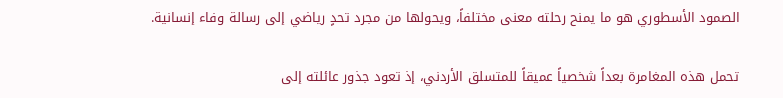الصمود الأسطوري هو ما يمنح رحلته معنى مختلفاً، ويحولها من مجرد تحدٍ رياضي إلى رسالة وفاء إنسانية.

تحمل هذه المغامرة بعداً شخصياً عميقاً للمتسلق الأردني، إذ تعود جذور عائلته إلى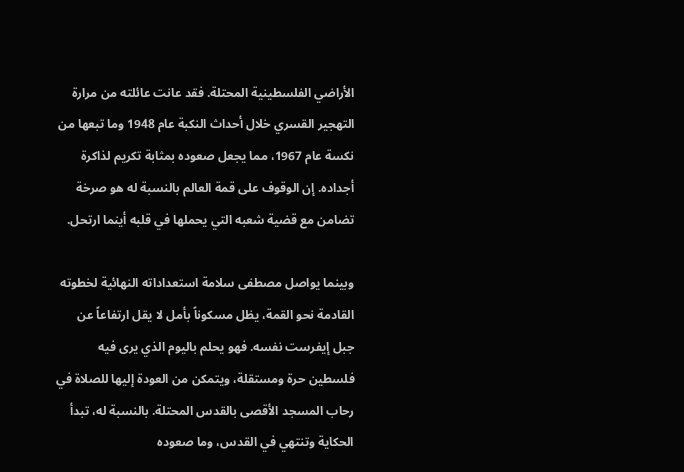الأراضي الفلسطينية المحتلة. فقد عانت عائلته من مرارة التهجير القسري خلال أحداث النكبة عام 1948 وما تبعها من نكسة عام 1967، مما يجعل صعوده بمثابة تكريم لذاكرة أجداده. إن الوقوف على قمة العالم بالنسبة له هو صرخة تضامن مع قضية شعبه التي يحملها في قلبه أينما ارتحل.

وبينما يواصل مصطفى سلامة استعداداته النهائية لخطوته القادمة نحو القمة، يظل مسكوناً بأمل لا يقل ارتفاعاً عن جبل إيفرست نفسه. فهو يحلم باليوم الذي يرى فيه فلسطين حرة ومستقلة، ويتمكن من العودة إليها للصلاة في رحاب المسجد الأقصى بالقدس المحتلة. بالنسبة له، تبدأ الحكاية وتنتهي في القدس، وما صعوده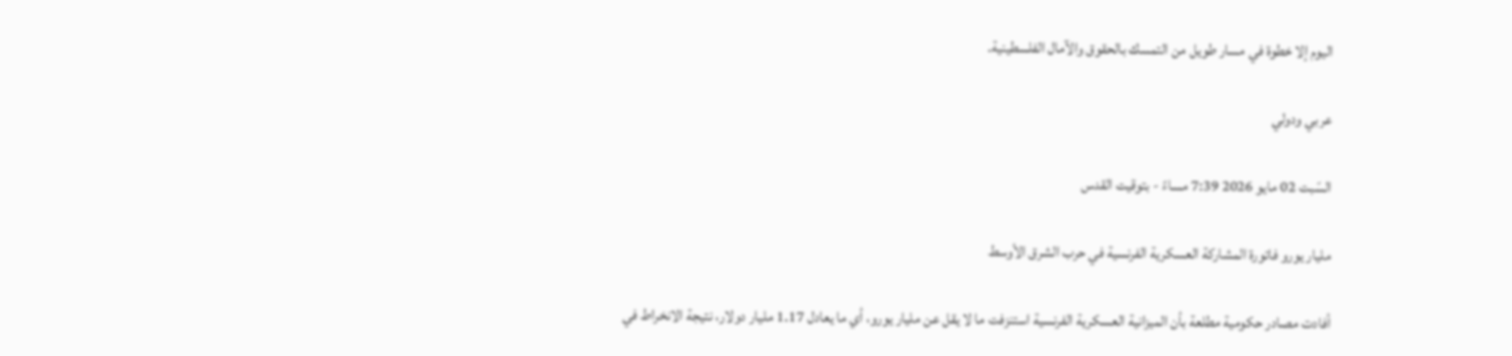اليوم إلا خطوة في مسار طويل من التمسك بالحقوق والآمال الفلسطينية.

عربي ودولي

السّبت 02 مايو 2026 7:39 مساءً - بتوقيت القدس

مليار يورو فاتورة المشاركة العسكرية الفرنسية في حرب الشرق الأوسط

أفادت مصادر حكومية مطلعة بأن الميزانية العسكرية الفرنسية استنزفت ما لا يقل عن مليار يورو، أي ما يعادل 1.17 مليار دولار، نتيجة الانخراط في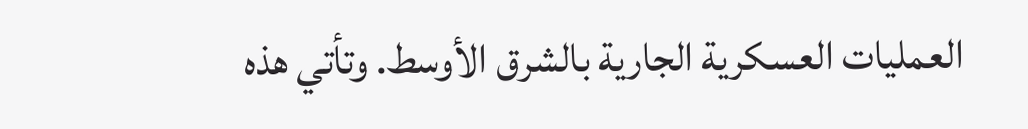العمليات العسكرية الجارية بالشرق الأوسط. وتأتي هذه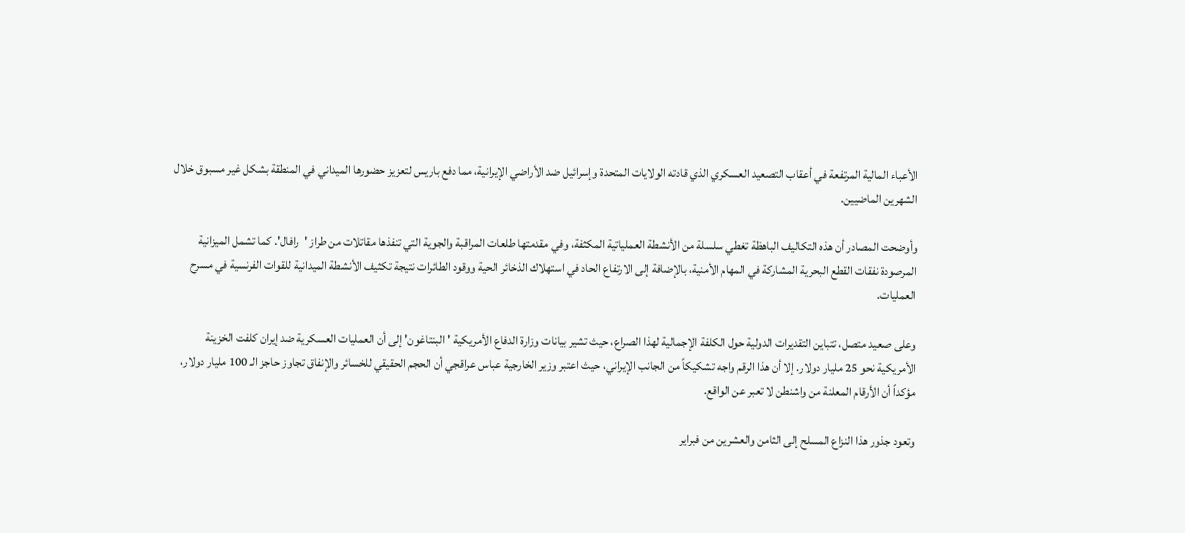الأعباء المالية المرتفعة في أعقاب التصعيد العسكري الذي قادته الولايات المتحدة وإسرائيل ضد الأراضي الإيرانية، مما دفع باريس لتعزيز حضورها الميداني في المنطقة بشكل غير مسبوق خلال الشهرين الماضيين.

وأوضحت المصادر أن هذه التكاليف الباهظة تغطي سلسلة من الأنشطة العملياتية المكثفة، وفي مقدمتها طلعات المراقبة والجوية التي تنفذها مقاتلات من طراز 'رافال'. كما تشمل الميزانية المرصودة نفقات القطع البحرية المشاركة في المهام الأمنية، بالإضافة إلى الارتفاع الحاد في استهلاك الذخائر الحية ووقود الطائرات نتيجة تكثيف الأنشطة الميدانية للقوات الفرنسية في مسرح العمليات.

وعلى صعيد متصل، تتباين التقديرات الدولية حول الكلفة الإجمالية لهذا الصراع، حيث تشير بيانات وزارة الدفاع الأمريكية 'البنتاغون' إلى أن العمليات العسكرية ضد إيران كلفت الخزينة الأمريكية نحو 25 مليار دولار. إلا أن هذا الرقم واجه تشكيكاً من الجانب الإيراني، حيث اعتبر وزير الخارجية عباس عراقجي أن الحجم الحقيقي للخسائر والإنفاق تجاوز حاجز الـ 100 مليار دولار، مؤكداً أن الأرقام المعلنة من واشنطن لا تعبر عن الواقع.

وتعود جذور هذا النزاع المسلح إلى الثامن والعشرين من فبراير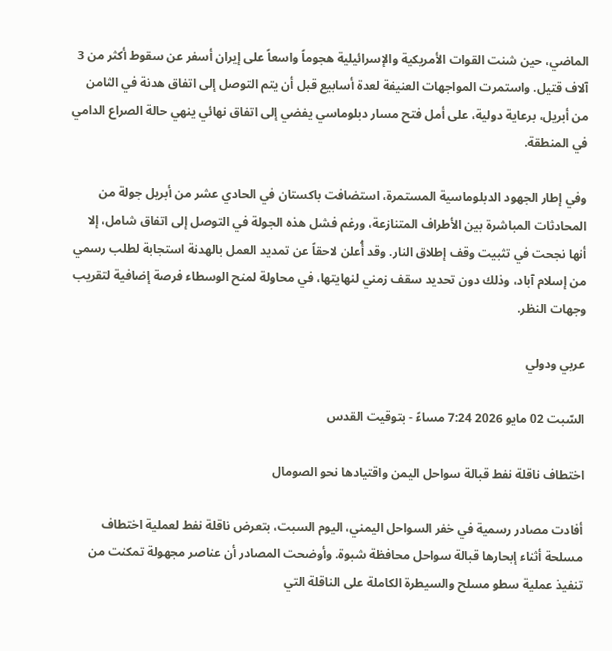الماضي، حين شنت القوات الأمريكية والإسرائيلية هجوماً واسعاً على إيران أسفر عن سقوط أكثر من 3 آلاف قتيل. واستمرت المواجهات العنيفة لعدة أسابيع قبل أن يتم التوصل إلى اتفاق هدنة في الثامن من أبريل، برعاية دولية، على أمل فتح مسار دبلوماسي يفضي إلى اتفاق نهائي ينهي حالة الصراع الدامي في المنطقة.

وفي إطار الجهود الدبلوماسية المستمرة، استضافت باكستان في الحادي عشر من أبريل جولة من المحادثات المباشرة بين الأطراف المتنازعة، ورغم فشل هذه الجولة في التوصل إلى اتفاق شامل، إلا أنها نجحت في تثبيت وقف إطلاق النار. وقد أُعلن لاحقاً عن تمديد العمل بالهدنة استجابة لطلب رسمي من إسلام آباد، وذلك دون تحديد سقف زمني لنهايتها، في محاولة لمنح الوسطاء فرصة إضافية لتقريب وجهات النظر.

عربي ودولي

السّبت 02 مايو 2026 7:24 مساءً - بتوقيت القدس

اختطاف ناقلة نفط قبالة سواحل اليمن واقتيادها نحو الصومال

أفادت مصادر رسمية في خفر السواحل اليمني، اليوم السبت، بتعرض ناقلة نفط لعملية اختطاف مسلحة أثناء إبحارها قبالة سواحل محافظة شبوة. وأوضحت المصادر أن عناصر مجهولة تمكنت من تنفيذ عملية سطو مسلح والسيطرة الكاملة على الناقلة التي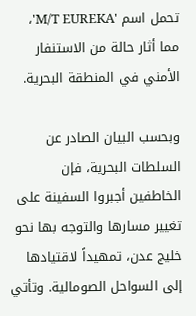تحمل اسم 'M/T EUREKA'، مما أثار حالة من الاستنفار الأمني في المنطقة البحرية.

وبحسب البيان الصادر عن السلطات البحرية، فإن الخاطفين أجبروا السفينة على تغيير مسارها والتوجه بها نحو خليج عدن، تمهيداً لاقتيادها إلى السواحل الصومالية. وتأتي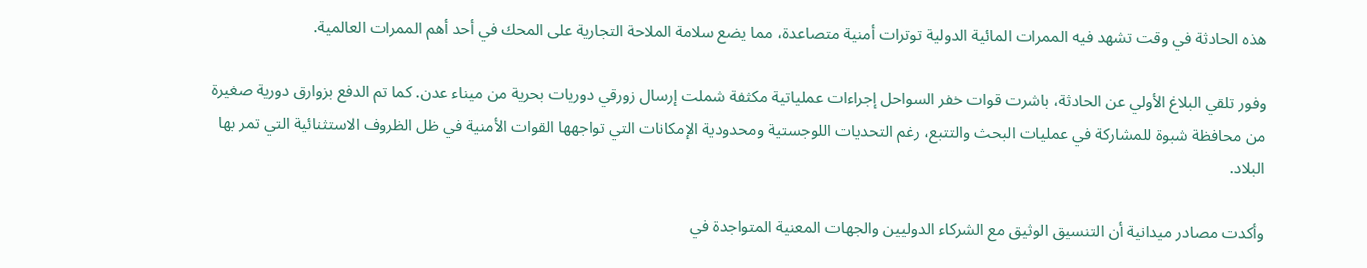هذه الحادثة في وقت تشهد فيه الممرات المائية الدولية توترات أمنية متصاعدة، مما يضع سلامة الملاحة التجارية على المحك في أحد أهم الممرات العالمية.

وفور تلقي البلاغ الأولي عن الحادثة، باشرت قوات خفر السواحل إجراءات عملياتية مكثفة شملت إرسال زورقي دوريات بحرية من ميناء عدن. كما تم الدفع بزوارق دورية صغيرة من محافظة شبوة للمشاركة في عمليات البحث والتتبع، رغم التحديات اللوجستية ومحدودية الإمكانات التي تواجهها القوات الأمنية في ظل الظروف الاستثنائية التي تمر بها البلاد.

وأكدت مصادر ميدانية أن التنسيق الوثيق مع الشركاء الدوليين والجهات المعنية المتواجدة في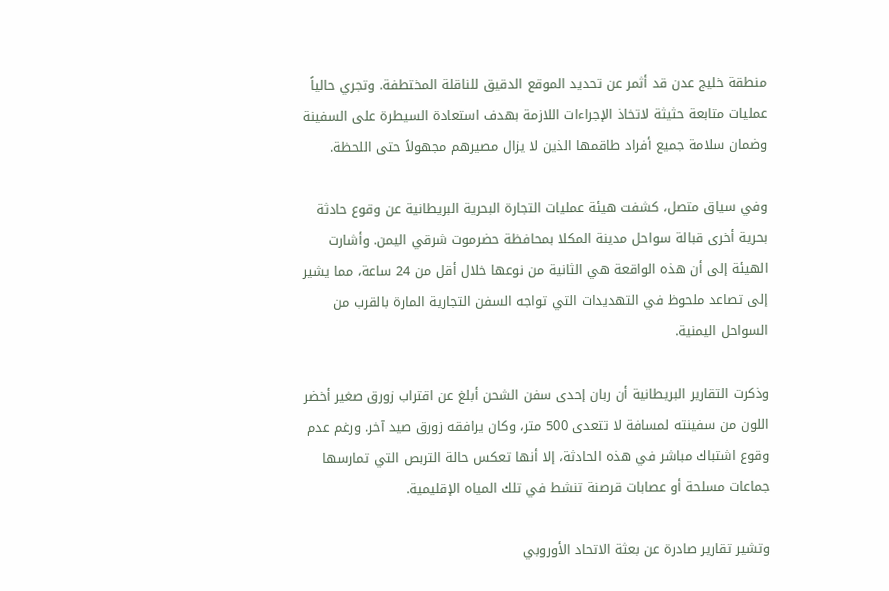منطقة خليج عدن قد أثمر عن تحديد الموقع الدقيق للناقلة المختطفة. وتجري حالياً عمليات متابعة حثيثة لاتخاذ الإجراءات اللازمة بهدف استعادة السيطرة على السفينة وضمان سلامة جميع أفراد طاقمها الذين لا يزال مصيرهم مجهولاً حتى اللحظة.

وفي سياق متصل، كشفت هيئة عمليات التجارة البحرية البريطانية عن وقوع حادثة بحرية أخرى قبالة سواحل مدينة المكلا بمحافظة حضرموت شرقي اليمن. وأشارت الهيئة إلى أن هذه الواقعة هي الثانية من نوعها خلال أقل من 24 ساعة، مما يشير إلى تصاعد ملحوظ في التهديدات التي تواجه السفن التجارية المارة بالقرب من السواحل اليمنية.

وذكرت التقارير البريطانية أن ربان إحدى سفن الشحن أبلغ عن اقتراب زورق صغير أخضر اللون من سفينته لمسافة لا تتعدى 500 متر، وكان يرافقه زورق صيد آخر. ورغم عدم وقوع اشتباك مباشر في هذه الحادثة، إلا أنها تعكس حالة التربص التي تمارسها جماعات مسلحة أو عصابات قرصنة تنشط في تلك المياه الإقليمية.

وتشير تقارير صادرة عن بعثة الاتحاد الأوروبي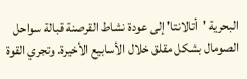البحرية 'أتالانتا' إلى عودة نشاط القرصنة قبالة سواحل الصومال بشكل مقلق خلال الأسابيع الأخيرة. وتجري القوة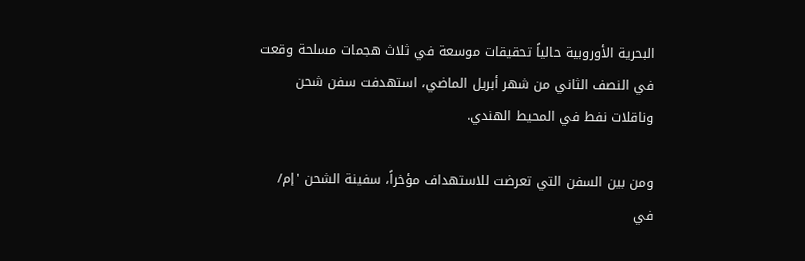البحرية الأوروبية حالياً تحقيقات موسعة في ثلاث هجمات مسلحة وقعت في النصف الثاني من شهر أبريل الماضي، استهدفت سفن شحن وناقلات نفط في المحيط الهندي.

ومن بين السفن التي تعرضت للاستهداف مؤخراً، سفينة الشحن 'إم/ في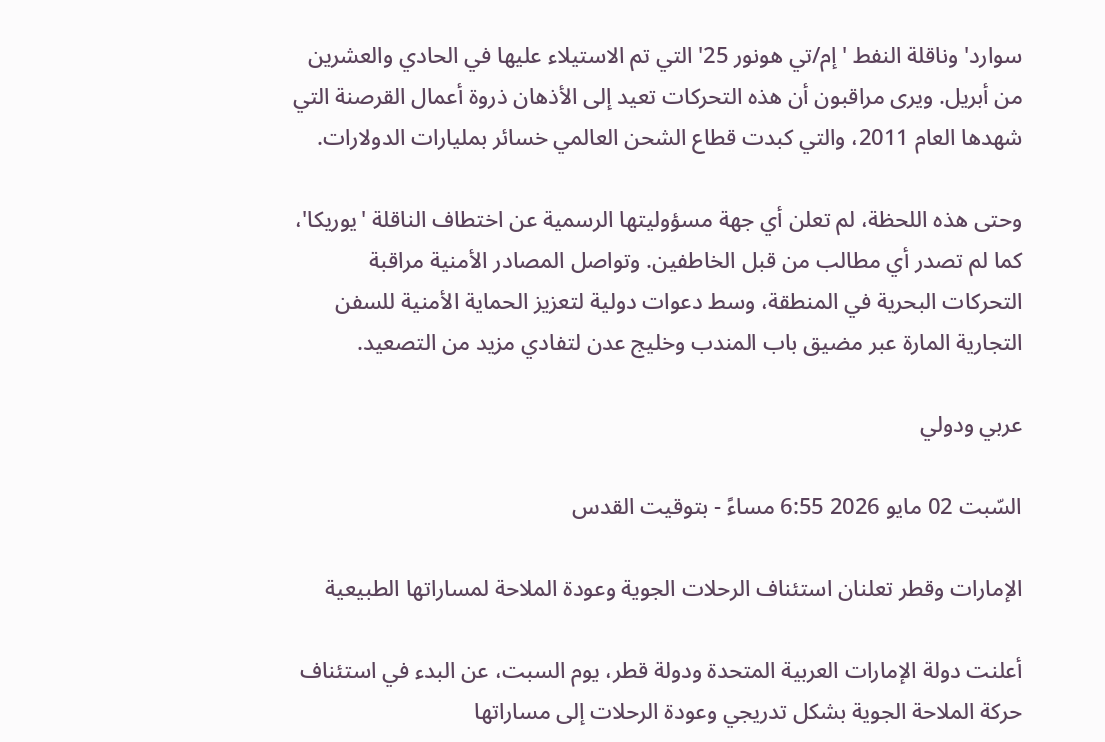سوارد' وناقلة النفط 'إم/تي هونور 25' التي تم الاستيلاء عليها في الحادي والعشرين من أبريل. ويرى مراقبون أن هذه التحركات تعيد إلى الأذهان ذروة أعمال القرصنة التي شهدها العام 2011، والتي كبدت قطاع الشحن العالمي خسائر بمليارات الدولارات.

وحتى هذه اللحظة، لم تعلن أي جهة مسؤوليتها الرسمية عن اختطاف الناقلة 'يوريكا'، كما لم تصدر أي مطالب من قبل الخاطفين. وتواصل المصادر الأمنية مراقبة التحركات البحرية في المنطقة، وسط دعوات دولية لتعزيز الحماية الأمنية للسفن التجارية المارة عبر مضيق باب المندب وخليج عدن لتفادي مزيد من التصعيد.

عربي ودولي

السّبت 02 مايو 2026 6:55 مساءً - بتوقيت القدس

الإمارات وقطر تعلنان استئناف الرحلات الجوية وعودة الملاحة لمساراتها الطبيعية

أعلنت دولة الإمارات العربية المتحدة ودولة قطر، يوم السبت، عن البدء في استئناف حركة الملاحة الجوية بشكل تدريجي وعودة الرحلات إلى مساراتها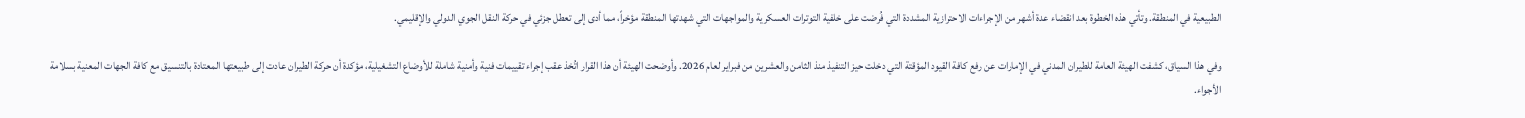الطبيعية في المنطقة. وتأتي هذه الخطوة بعد انقضاء عدة أشهر من الإجراءات الاحترازية المشددة التي فُرضت على خلفية التوترات العسكرية والمواجهات التي شهدتها المنطقة مؤخراً، مما أدى إلى تعطل جزئي في حركة النقل الجوي الدولي والإقليمي.

وفي هذا السياق، كشفت الهيئة العامة للطيران المدني في الإمارات عن رفع كافة القيود المؤقتة التي دخلت حيز التنفيذ منذ الثامن والعشرين من فبراير لعام 2026. وأوضحت الهيئة أن هذا القرار اتُخذ عقب إجراء تقييمات فنية وأمنية شاملة للأوضاع التشغيلية، مؤكدة أن حركة الطيران عادت إلى طبيعتها المعتادة بالتنسيق مع كافة الجهات المعنية بسلامة الأجواء.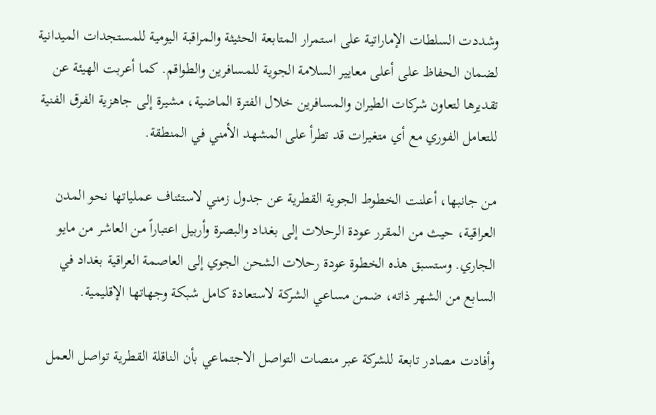وشددت السلطات الإماراتية على استمرار المتابعة الحثيثة والمراقبة اليومية للمستجدات الميدانية لضمان الحفاظ على أعلى معايير السلامة الجوية للمسافرين والطواقم. كما أعربت الهيئة عن تقديرها لتعاون شركات الطيران والمسافرين خلال الفترة الماضية، مشيرة إلى جاهزية الفرق الفنية للتعامل الفوري مع أي متغيرات قد تطرأ على المشهد الأمني في المنطقة.

من جانبها، أعلنت الخطوط الجوية القطرية عن جدول زمني لاستئناف عملياتها نحو المدن العراقية، حيث من المقرر عودة الرحلات إلى بغداد والبصرة وأربيل اعتباراً من العاشر من مايو الجاري. وستسبق هذه الخطوة عودة رحلات الشحن الجوي إلى العاصمة العراقية بغداد في السابع من الشهر ذاته، ضمن مساعي الشركة لاستعادة كامل شبكة وجهاتها الإقليمية.

وأفادت مصادر تابعة للشركة عبر منصات التواصل الاجتماعي بأن الناقلة القطرية تواصل العمل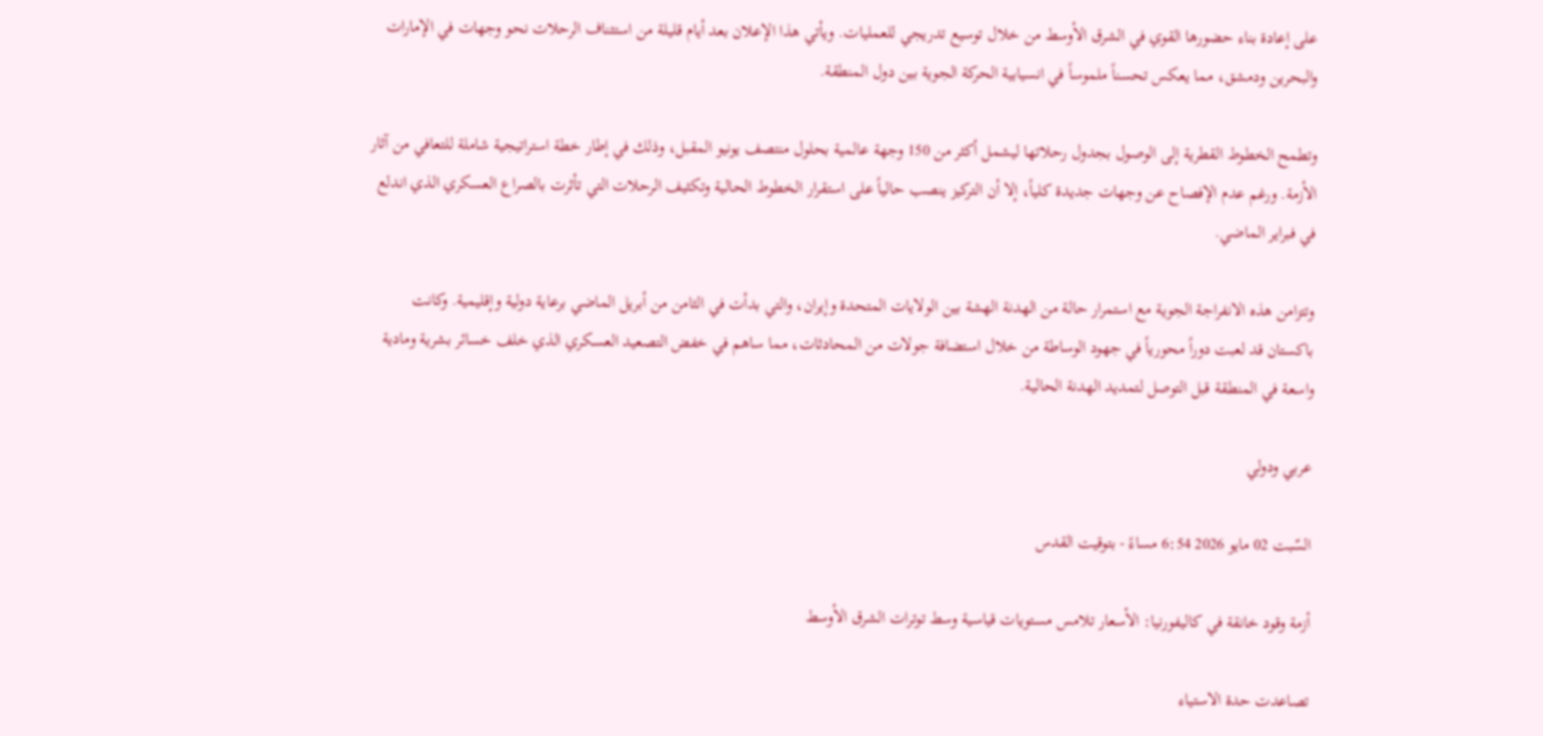على إعادة بناء حضورها القوي في الشرق الأوسط من خلال توسيع تدريجي للعمليات. ويأتي هذا الإعلان بعد أيام قليلة من استئناف الرحلات نحو وجهات في الإمارات والبحرين ودمشق، مما يعكس تحسناً ملموساً في انسيابية الحركة الجوية بين دول المنطقة.

وتطمح الخطوط القطرية إلى الوصول بجدول رحلاتها ليشمل أكثر من 150 وجهة عالمية بحلول منتصف يونيو المقبل، وذلك في إطار خطة استراتيجية شاملة للتعافي من آثار الأزمة. ورغم عدم الإفصاح عن وجهات جديدة كلياً، إلا أن التركيز ينصب حالياً على استقرار الخطوط الحالية وتكثيف الرحلات التي تأثرت بالصراع العسكري الذي اندلع في فبراير الماضي.

وتتزامن هذه الانفراجة الجوية مع استمرار حالة من الهدنة الهشة بين الولايات المتحدة وإيران، والتي بدأت في الثامن من أبريل الماضي برعاية دولية وإقليمية. وكانت باكستان قد لعبت دوراً محورياً في جهود الوساطة من خلال استضافة جولات من المحادثات، مما ساهم في خفض التصعيد العسكري الذي خلف خسائر بشرية ومادية واسعة في المنطقة قبل التوصل لتمديد الهدنة الحالية.

عربي ودولي

السّبت 02 مايو 2026 6:54 مساءً - بتوقيت القدس

أزمة وقود خانقة في كاليفورنيا: الأسعار تلامس مستويات قياسية وسط توترات الشرق الأوسط

تصاعدت حدة الاستياء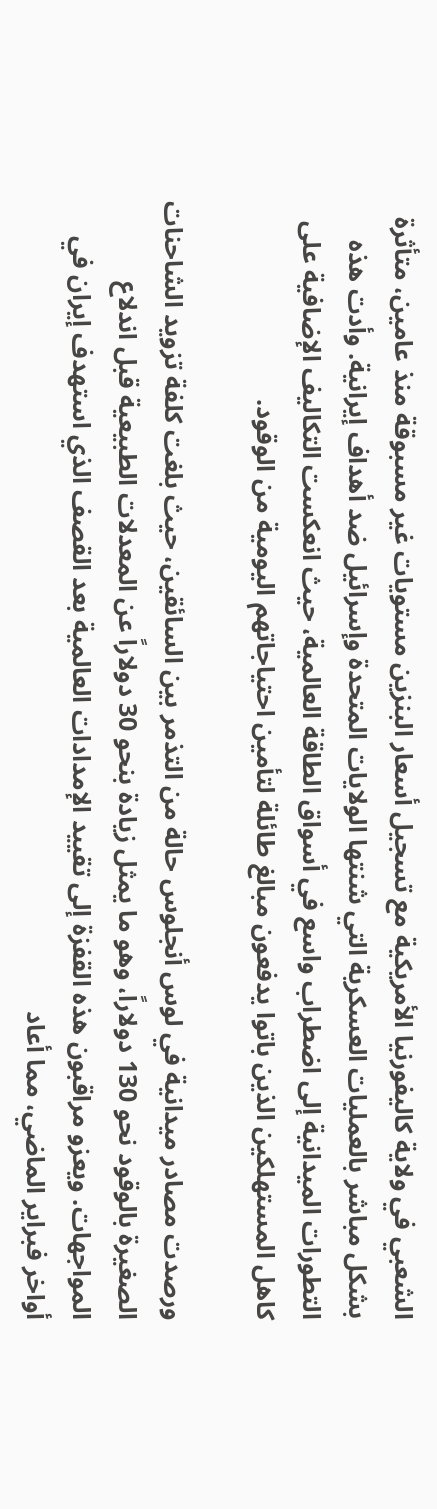الشعبي في ولاية كاليفورنيا الأمريكية مع تسجيل أسعار البنزين مستويات غير مسبوقة منذ عامين، متأثرة بشكل مباشر بالعمليات العسكرية التي شنتها الولايات المتحدة وإسرائيل ضد أهداف إيرانية. وأدت هذه التطورات الميدانية إلى اضطراب واسع في أسواق الطاقة العالمية، حيث انعكست التكاليف الإضافية على كاهل المستهلكين الذين باتوا يدفعون مبالغ طائلة لتأمين احتياجاتهم اليومية من الوقود.

ورصدت مصادر ميدانية في لوس أنجلوس حالة من التذمر بين السائقين، حيث بلغت كلفة تزويد الشاحنات الصغيرة بالوقود نحو 130 دولاراً، وهو ما يمثل زيادة بنحو 30 دولاراً عن المعدلات الطبيعية قبل اندلاع المواجهات. ويعزو مراقبون هذه القفزة إلى تقييد الإمدادات العالمية بعد القصف الذي استهدف إيران في أواخر فبراير الماضي، مما أعاد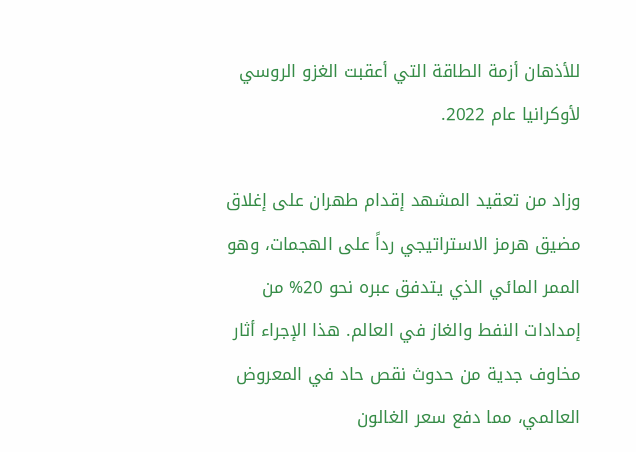للأذهان أزمة الطاقة التي أعقبت الغزو الروسي لأوكرانيا عام 2022.

وزاد من تعقيد المشهد إقدام طهران على إغلاق مضيق هرمز الاستراتيجي رداً على الهجمات، وهو الممر المائي الذي يتدفق عبره نحو 20% من إمدادات النفط والغاز في العالم. هذا الإجراء أثار مخاوف جدية من حدوث نقص حاد في المعروض العالمي، مما دفع سعر الغالون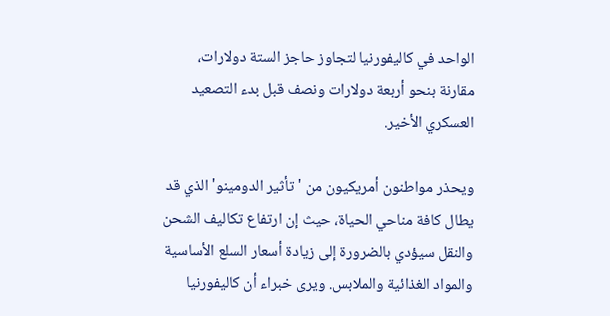الواحد في كاليفورنيا لتجاوز حاجز الستة دولارات، مقارنة بنحو أربعة دولارات ونصف قبل بدء التصعيد العسكري الأخير.

ويحذر مواطنون أمريكيون من 'تأثير الدومينو' الذي قد يطال كافة مناحي الحياة، حيث إن ارتفاع تكاليف الشحن والنقل سيؤدي بالضرورة إلى زيادة أسعار السلع الأساسية والمواد الغذائية والملابس. ويرى خبراء أن كاليفورنيا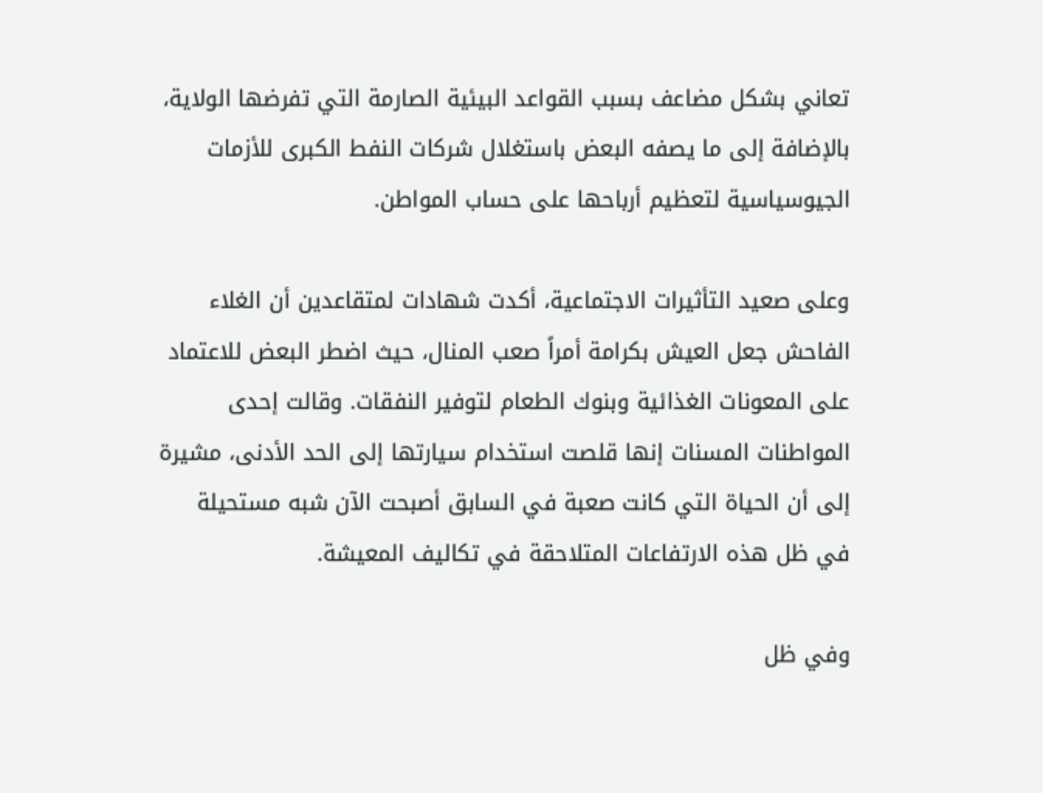تعاني بشكل مضاعف بسبب القواعد البيئية الصارمة التي تفرضها الولاية، بالإضافة إلى ما يصفه البعض باستغلال شركات النفط الكبرى للأزمات الجيوسياسية لتعظيم أرباحها على حساب المواطن.

وعلى صعيد التأثيرات الاجتماعية، أكدت شهادات لمتقاعدين أن الغلاء الفاحش جعل العيش بكرامة أمراً صعب المنال، حيث اضطر البعض للاعتماد على المعونات الغذائية وبنوك الطعام لتوفير النفقات. وقالت إحدى المواطنات المسنات إنها قلصت استخدام سيارتها إلى الحد الأدنى، مشيرة إلى أن الحياة التي كانت صعبة في السابق أصبحت الآن شبه مستحيلة في ظل هذه الارتفاعات المتلاحقة في تكاليف المعيشة.

وفي ظل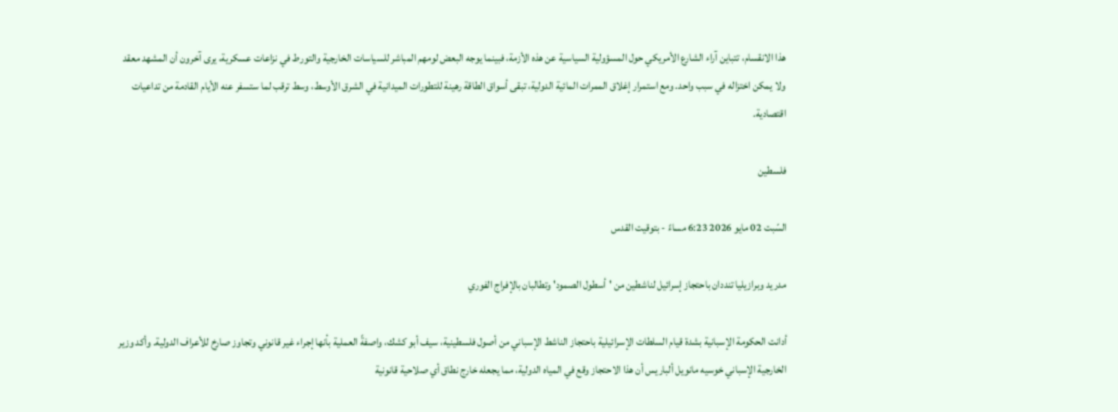هذا الانقسام، تتباين آراء الشارع الأمريكي حول المسؤولية السياسية عن هذه الأزمة، فبينما يوجه البعض لومهم المباشر للسياسات الخارجية والتورط في نزاعات عسكرية، يرى آخرون أن المشهد معقد ولا يمكن اختزاله في سبب واحد. ومع استمرار إغلاق الممرات المائية الدولية، تبقى أسواق الطاقة رهينة للتطورات الميدانية في الشرق الأوسط، وسط ترقب لما ستسفر عنه الأيام القادمة من تداعيات اقتصادية.

فلسطين

السّبت 02 مايو 2026 6:23 مساءً - بتوقيت القدس

مدريد وبرازيليا تنددان باحتجاز إسرائيل لناشطين من 'أسطول الصمود' وتطالبان بالإفراج الفوري

أدانت الحكومة الإسبانية بشدة قيام السلطات الإسرائيلية باحتجاز الناشط الإسباني من أصول فلسطينية، سيف أبو كشك، واصفةً العملية بأنها إجراء غير قانوني وتجاوز صارخ للأعراف الدولية. وأكد وزير الخارجية الإسباني خوسيه مانويل ألباريس أن هذا الاحتجاز وقع في المياه الدولية، مما يجعله خارج نطاق أي صلاحية قانونية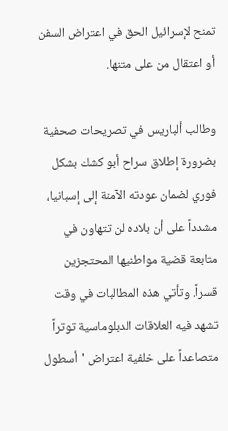تمنح لإسرائيل الحق في اعتراض السفن أو اعتقال من على متنها.

وطالب ألباريس في تصريحات صحفية بضرورة إطلاق سراح أبو كشك بشكل فوري لضمان عودته الآمنة إلى إسبانيا، مشدداً على أن بلاده لن تتهاون في متابعة قضية مواطنيها المحتجزين قسراً. وتأتي هذه المطالبات في وقت تشهد فيه العلاقات الدبلوماسية توتراً متصاعداً على خلفية اعتراض 'أسطول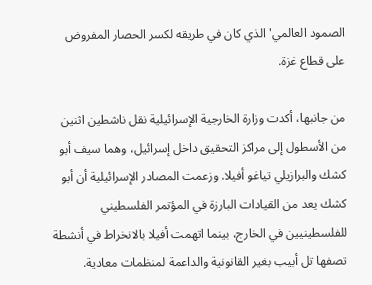الصمود العالمي' الذي كان في طريقه لكسر الحصار المفروض على قطاع غزة.

من جانبها، أكدت وزارة الخارجية الإسرائيلية نقل ناشطين اثنين من الأسطول إلى مراكز التحقيق داخل إسرائيل، وهما سيف أبو كشك والبرازيلي تياغو أفيلا. وزعمت المصادر الإسرائيلية أن أبو كشك يعد من القيادات البارزة في المؤتمر الفلسطيني للفلسطينيين في الخارج، بينما اتهمت أفيلا بالانخراط في أنشطة تصفها تل أبيب بغير القانونية والداعمة لمنظمات معادية.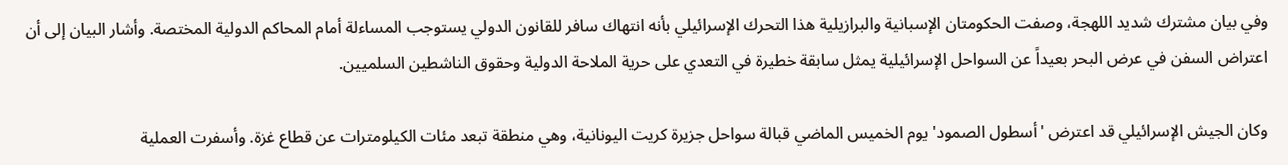وفي بيان مشترك شديد اللهجة، وصفت الحكومتان الإسبانية والبرازيلية هذا التحرك الإسرائيلي بأنه انتهاك سافر للقانون الدولي يستوجب المساءلة أمام المحاكم الدولية المختصة. وأشار البيان إلى أن اعتراض السفن في عرض البحر بعيداً عن السواحل الإسرائيلية يمثل سابقة خطيرة في التعدي على حرية الملاحة الدولية وحقوق الناشطين السلميين.

وكان الجيش الإسرائيلي قد اعترض 'أسطول الصمود' يوم الخميس الماضي قبالة سواحل جزيرة كريت اليونانية، وهي منطقة تبعد مئات الكيلومترات عن قطاع غزة. وأسفرت العملية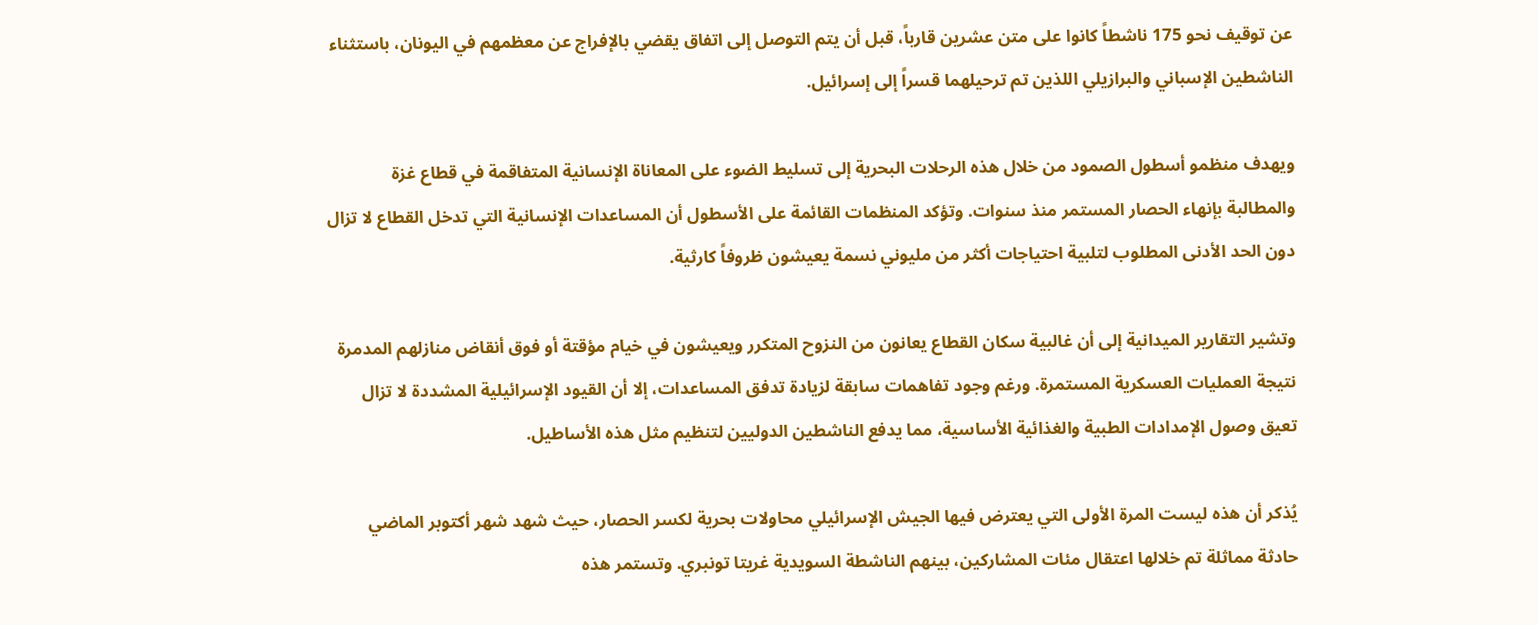عن توقيف نحو 175 ناشطاً كانوا على متن عشرين قارباً، قبل أن يتم التوصل إلى اتفاق يقضي بالإفراج عن معظمهم في اليونان، باستثناء الناشطين الإسباني والبرازيلي اللذين تم ترحيلهما قسراً إلى إسرائيل.

ويهدف منظمو أسطول الصمود من خلال هذه الرحلات البحرية إلى تسليط الضوء على المعاناة الإنسانية المتفاقمة في قطاع غزة والمطالبة بإنهاء الحصار المستمر منذ سنوات. وتؤكد المنظمات القائمة على الأسطول أن المساعدات الإنسانية التي تدخل القطاع لا تزال دون الحد الأدنى المطلوب لتلبية احتياجات أكثر من مليوني نسمة يعيشون ظروفاً كارثية.

وتشير التقارير الميدانية إلى أن غالبية سكان القطاع يعانون من النزوح المتكرر ويعيشون في خيام مؤقتة أو فوق أنقاض منازلهم المدمرة نتيجة العمليات العسكرية المستمرة. ورغم وجود تفاهمات سابقة لزيادة تدفق المساعدات، إلا أن القيود الإسرائيلية المشددة لا تزال تعيق وصول الإمدادات الطبية والغذائية الأساسية، مما يدفع الناشطين الدوليين لتنظيم مثل هذه الأساطيل.

يُذكر أن هذه ليست المرة الأولى التي يعترض فيها الجيش الإسرائيلي محاولات بحرية لكسر الحصار، حيث شهد شهر أكتوبر الماضي حادثة مماثلة تم خلالها اعتقال مئات المشاركين، بينهم الناشطة السويدية غريتا تونبري. وتستمر هذه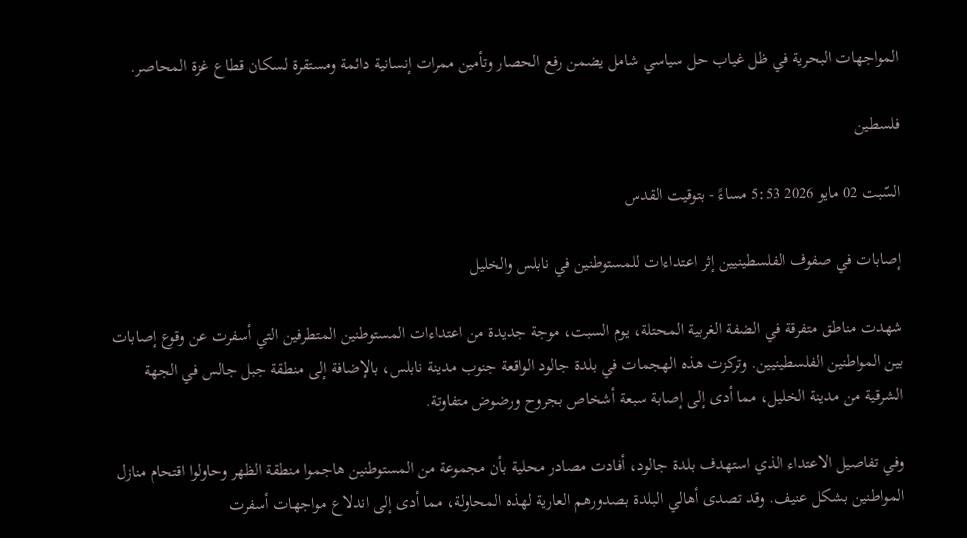المواجهات البحرية في ظل غياب حل سياسي شامل يضمن رفع الحصار وتأمين ممرات إنسانية دائمة ومستقرة لسكان قطاع غزة المحاصر.

فلسطين

السّبت 02 مايو 2026 5:53 مساءً - بتوقيت القدس

إصابات في صفوف الفلسطينيين إثر اعتداءات للمستوطنين في نابلس والخليل

شهدت مناطق متفرقة في الضفة الغربية المحتلة، يوم السبت، موجة جديدة من اعتداءات المستوطنين المتطرفين التي أسفرت عن وقوع إصابات بين المواطنين الفلسطينيين. وتركزت هذه الهجمات في بلدة جالود الواقعة جنوب مدينة نابلس، بالإضافة إلى منطقة جبل جالس في الجهة الشرقية من مدينة الخليل، مما أدى إلى إصابة سبعة أشخاص بجروح ورضوض متفاوتة.

وفي تفاصيل الاعتداء الذي استهدف بلدة جالود، أفادت مصادر محلية بأن مجموعة من المستوطنين هاجموا منطقة الظهر وحاولوا اقتحام منازل المواطنين بشكل عنيف. وقد تصدى أهالي البلدة بصدورهم العارية لهذه المحاولة، مما أدى إلى اندلاع مواجهات أسفرت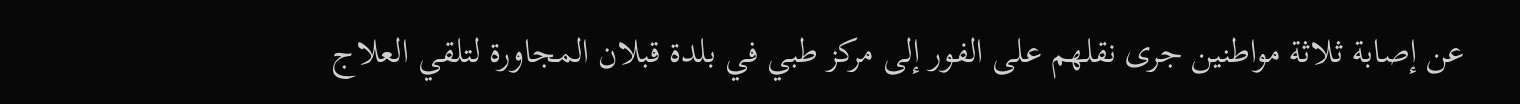عن إصابة ثلاثة مواطنين جرى نقلهم على الفور إلى مركز طبي في بلدة قبلان المجاورة لتلقي العلاج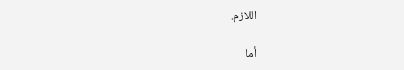اللازم.

أما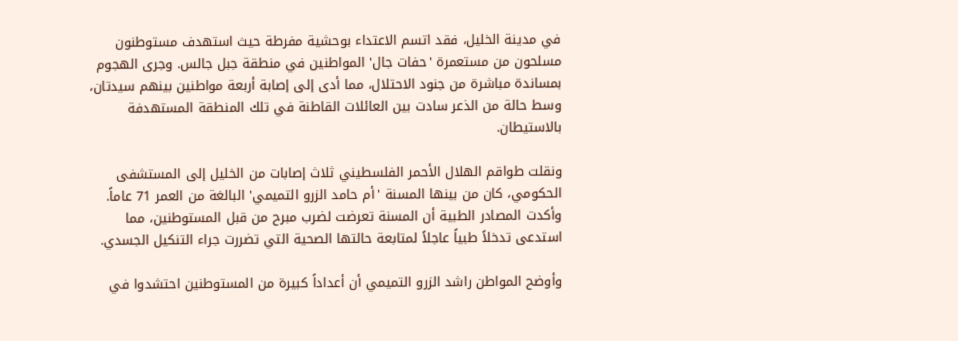في مدينة الخليل، فقد اتسم الاعتداء بوحشية مفرطة حيث استهدف مستوطنون مسلحون من مستعمرة 'حفات جال' المواطنين في منطقة جبل جالس. وجرى الهجوم بمساندة مباشرة من جنود الاحتلال، مما أدى إلى إصابة أربعة مواطنين بينهم سيدتان، وسط حالة من الذعر سادت بين العائلات القاطنة في تلك المنطقة المستهدفة بالاستيطان.

ونقلت طواقم الهلال الأحمر الفلسطيني ثلاث إصابات من الخليل إلى المستشفى الحكومي، كان من بينها المسنة 'أم حامد الزرو التميمي' البالغة من العمر 71 عاماً. وأكدت المصادر الطبية أن المسنة تعرضت لضرب مبرح من قبل المستوطنين، مما استدعى تدخلاً طبياً عاجلاً لمتابعة حالتها الصحية التي تضررت جراء التنكيل الجسدي.

وأوضح المواطن راشد الزرو التميمي أن أعداداً كبيرة من المستوطنين احتشدوا في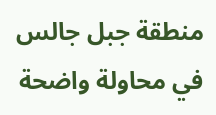منطقة جبل جالس في محاولة واضحة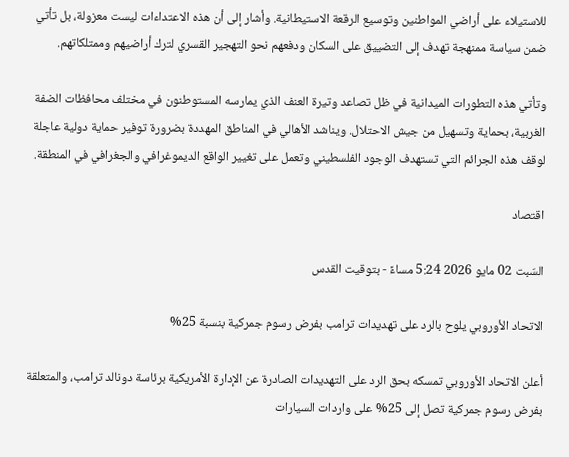للاستيلاء على أراضي المواطنين وتوسيع الرقعة الاستيطانية. وأشار إلى أن هذه الاعتداءات ليست معزولة، بل تأتي ضمن سياسة ممنهجة تهدف إلى التضييق على السكان ودفعهم نحو التهجير القسري لترك أراضيهم وممتلكاتهم.

وتأتي هذه التطورات الميدانية في ظل تصاعد وتيرة العنف الذي يمارسه المستوطنون في مختلف محافظات الضفة الغربية، بحماية وتسهيل من جيش الاحتلال. ويناشد الأهالي في المناطق المهددة بضرورة توفير حماية دولية عاجلة لوقف هذه الجرائم التي تستهدف الوجود الفلسطيني وتعمل على تغيير الواقع الديموغرافي والجغرافي في المنطقة.

اقتصاد

السّبت 02 مايو 2026 5:24 مساءً - بتوقيت القدس

الاتحاد الأوروبي يلوح بالرد على تهديدات ترامب بفرض رسوم جمركية بنسبة 25%

أعلن الاتحاد الأوروبي تمسكه بحق الرد على التهديدات الصادرة عن الإدارة الأمريكية برئاسة دونالد ترامب، والمتعلقة بفرض رسوم جمركية تصل إلى 25% على واردات السيارات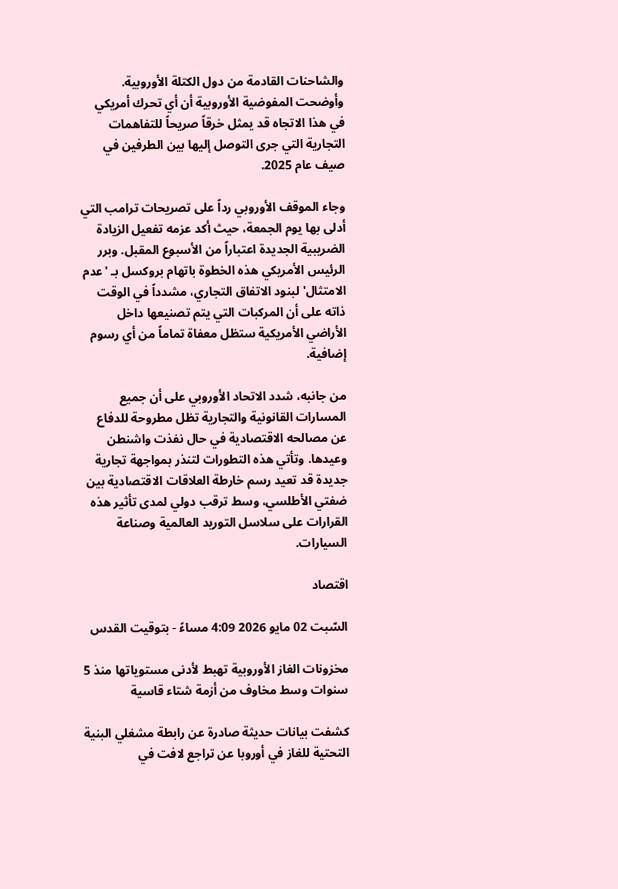والشاحنات القادمة من دول الكتلة الأوروبية. وأوضحت المفوضية الأوروبية أن أي تحرك أمريكي في هذا الاتجاه قد يمثل خرقاً صريحاً للتفاهمات التجارية التي جرى التوصل إليها بين الطرفين في صيف عام 2025.

وجاء الموقف الأوروبي رداً على تصريحات ترامب التي أدلى بها يوم الجمعة، حيث أكد عزمه تفعيل الزيادة الضريبية الجديدة اعتباراً من الأسبوع المقبل. وبرر الرئيس الأمريكي هذه الخطوة باتهام بروكسل بـ 'عدم الامتثال' لبنود الاتفاق التجاري، مشدداً في الوقت ذاته على أن المركبات التي يتم تصنيعها داخل الأراضي الأمريكية ستظل معفاة تماماً من أي رسوم إضافية.

من جانبه، شدد الاتحاد الأوروبي على أن جميع المسارات القانونية والتجارية تظل مطروحة للدفاع عن مصالحه الاقتصادية في حال نفذت واشنطن وعيدها. وتأتي هذه التطورات لتنذر بمواجهة تجارية جديدة قد تعيد رسم خارطة العلاقات الاقتصادية بين ضفتي الأطلسي، وسط ترقب دولي لمدى تأثير هذه القرارات على سلاسل التوريد العالمية وصناعة السيارات.

اقتصاد

السّبت 02 مايو 2026 4:09 مساءً - بتوقيت القدس

مخزونات الغاز الأوروبية تهبط لأدنى مستوياتها منذ 5 سنوات وسط مخاوف من أزمة شتاء قاسية

كشفت بيانات حديثة صادرة عن رابطة مشغلي البنية التحتية للغاز في أوروبا عن تراجع لافت في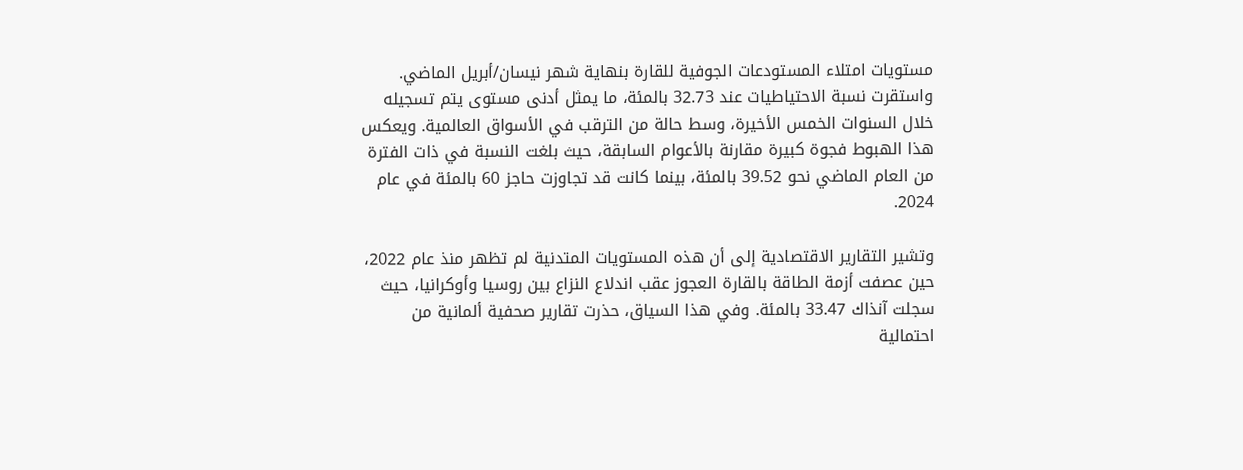مستويات امتلاء المستودعات الجوفية للقارة بنهاية شهر نيسان/أبريل الماضي. واستقرت نسبة الاحتياطيات عند 32.73 بالمئة، ما يمثل أدنى مستوى يتم تسجيله خلال السنوات الخمس الأخيرة، وسط حالة من الترقب في الأسواق العالمية. ويعكس هذا الهبوط فجوة كبيرة مقارنة بالأعوام السابقة، حيث بلغت النسبة في ذات الفترة من العام الماضي نحو 39.52 بالمئة، بينما كانت قد تجاوزت حاجز 60 بالمئة في عام 2024.

وتشير التقارير الاقتصادية إلى أن هذه المستويات المتدنية لم تظهر منذ عام 2022، حين عصفت أزمة الطاقة بالقارة العجوز عقب اندلاع النزاع بين روسيا وأوكرانيا، حيث سجلت آنذاك 33.47 بالمئة. وفي هذا السياق، حذرت تقارير صحفية ألمانية من احتمالية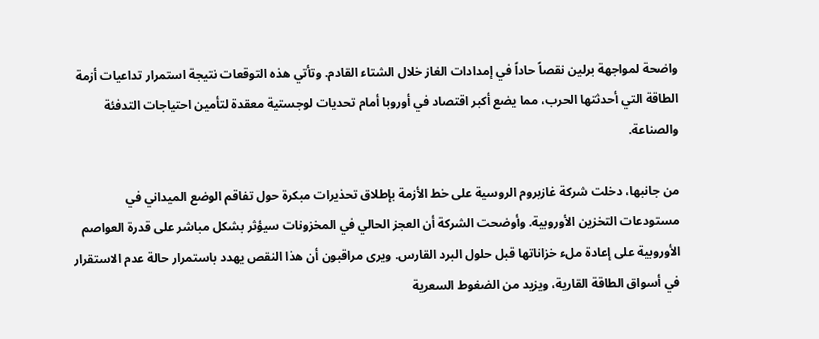واضحة لمواجهة برلين نقصاً حاداً في إمدادات الغاز خلال الشتاء القادم. وتأتي هذه التوقعات نتيجة استمرار تداعيات أزمة الطاقة التي أحدثتها الحرب، مما يضع أكبر اقتصاد في أوروبا أمام تحديات لوجستية معقدة لتأمين احتياجات التدفئة والصناعة.

من جانبها، دخلت شركة غازبروم الروسية على خط الأزمة بإطلاق تحذيرات مبكرة حول تفاقم الوضع الميداني في مستودعات التخزين الأوروبية. وأوضحت الشركة أن العجز الحالي في المخزونات سيؤثر بشكل مباشر على قدرة العواصم الأوروبية على إعادة ملء خزاناتها قبل حلول البرد القارس. ويرى مراقبون أن هذا النقص يهدد باستمرار حالة عدم الاستقرار في أسواق الطاقة القارية، ويزيد من الضغوط السعرية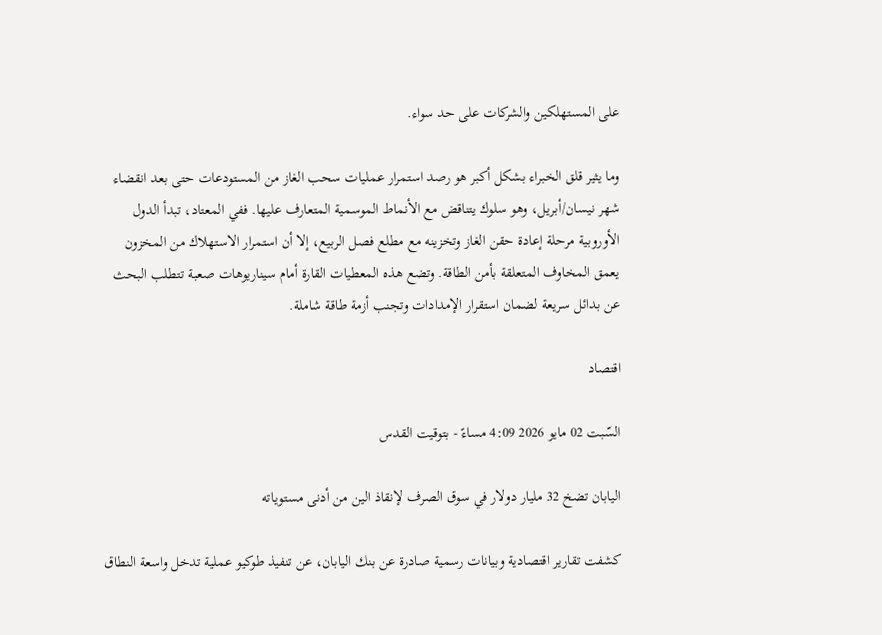على المستهلكين والشركات على حد سواء.

وما يثير قلق الخبراء بشكل أكبر هو رصد استمرار عمليات سحب الغاز من المستودعات حتى بعد انقضاء شهر نيسان/أبريل، وهو سلوك يتناقض مع الأنماط الموسمية المتعارف عليها. ففي المعتاد، تبدأ الدول الأوروبية مرحلة إعادة حقن الغاز وتخزينه مع مطلع فصل الربيع، إلا أن استمرار الاستهلاك من المخزون يعمق المخاوف المتعلقة بأمن الطاقة. وتضع هذه المعطيات القارة أمام سيناريوهات صعبة تتطلب البحث عن بدائل سريعة لضمان استقرار الإمدادات وتجنب أزمة طاقة شاملة.

اقتصاد

السّبت 02 مايو 2026 4:09 مساءً - بتوقيت القدس

اليابان تضخ 32 مليار دولار في سوق الصرف لإنقاذ الين من أدنى مستوياته

كشفت تقارير اقتصادية وبيانات رسمية صادرة عن بنك اليابان، عن تنفيذ طوكيو عملية تدخل واسعة النطاق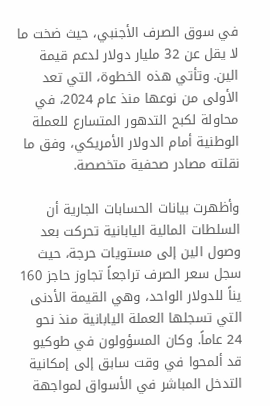في سوق الصرف الأجنبي، حيث ضخت ما لا يقل عن 32 مليار دولار لدعم قيمة الين. وتأتي هذه الخطوة، التي تعد الأولى من نوعها منذ عام 2024، في محاولة لكبح التدهور المتسارع للعملة الوطنية أمام الدولار الأمريكي، وفق ما نقلته مصادر صحفية متخصصة.

وأظهرت بيانات الحسابات الجارية أن السلطات المالية اليابانية تحركت بعد وصول الين إلى مستويات حرجة، حيث سجل سعر الصرف تراجعاً تجاوز حاجز 160 يناً للدولار الواحد، وهي القيمة الأدنى التي تسجلها العملة اليابانية منذ نحو 24 عاماً. وكان المسؤولون في طوكيو قد ألمحوا في وقت سابق إلى إمكانية التدخل المباشر في الأسواق لمواجهة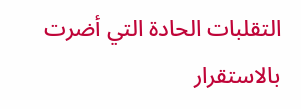التقلبات الحادة التي أضرت بالاستقرار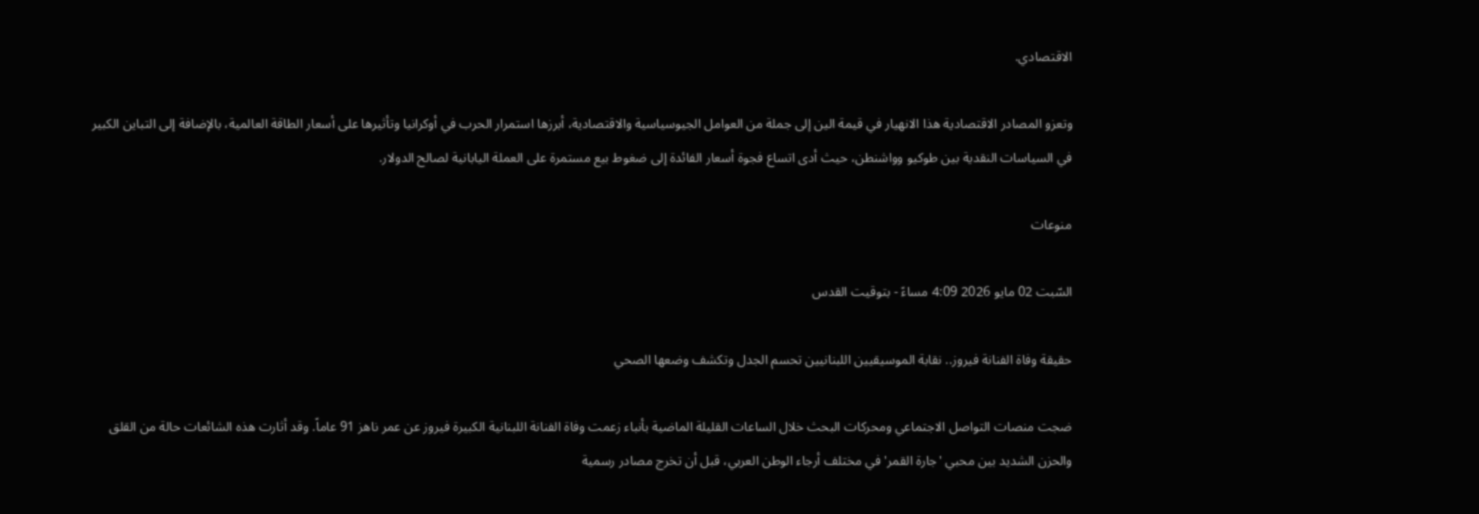الاقتصادي.

وتعزو المصادر الاقتصادية هذا الانهيار في قيمة الين إلى جملة من العوامل الجيوسياسية والاقتصادية، أبرزها استمرار الحرب في أوكرانيا وتأثيرها على أسعار الطاقة العالمية، بالإضافة إلى التباين الكبير في السياسات النقدية بين طوكيو وواشنطن، حيث أدى اتساع فجوة أسعار الفائدة إلى ضغوط بيع مستمرة على العملة اليابانية لصالح الدولار.

منوعات

السّبت 02 مايو 2026 4:09 مساءً - بتوقيت القدس

حقيقة وفاة الفنانة فيروز.. نقابة الموسيقيين اللبنانيين تحسم الجدل وتكشف وضعها الصحي

ضجت منصات التواصل الاجتماعي ومحركات البحث خلال الساعات القليلة الماضية بأنباء زعمت وفاة الفنانة اللبنانية الكبيرة فيروز عن عمر ناهز 91 عاماً. وقد أثارت هذه الشائعات حالة من القلق والحزن الشديد بين محبي 'جارة القمر' في مختلف أرجاء الوطن العربي، قبل أن تخرج مصادر رسمية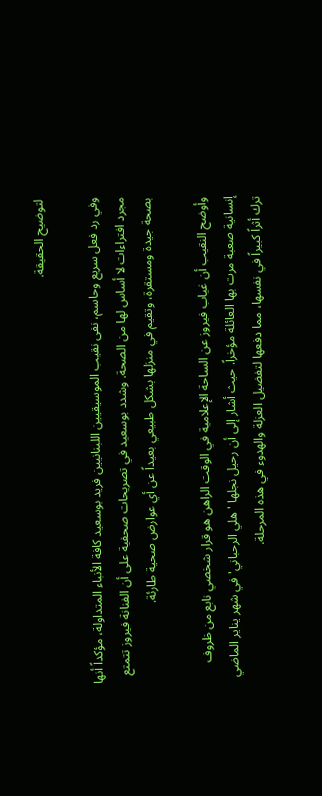لتوضيح الحقيقة.

وفي رد فعل سريع وحاسم، نفى نقيب الموسيقيين اللبنانيين فريد بوسعيد كافة الأنباء المتداولة، مؤكداً أنها مجرد افتراءات لا أساس لها من الصحة. وشدد بوسعيد في تصريحات صحفية على أن الفنانة فيروز تتمتع بصحة جيدة ومستقرة، وتقيم في منزلها بشكل طبيعي بعيداً عن أي عوارض صحية طارئة.

وأوضح النقيب أن غياب فيروز عن الساحة الإعلامية في الوقت الراهن هو قرار شخصي نابع من ظروف إنسانية صعبة مرت بها العائلة مؤخراً. حيث أشار إلى أن رحيل نجلها 'هلي الرحباني' في شهر يناير الماضي ترك أثراً كبيراً في نفسها، مما دفعها لتفضيل العزلة والهدوء في هذه المرحلة.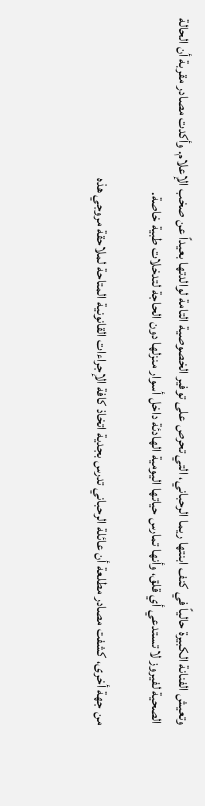وتعيش الفنانة الكبيرة حالياً في كنف ابنتها ريما الرحباني، التي تحرص على توفير الخصوصية التامة لوالدتها بعيداً عن صخب الإعلام. وأكدت مصادر مقربة أن الحالة الصحية لفيروز لا تستدعي أي قلق، وأنها تمارس حياتها اليومية الهادئة داخل أسوار منزلها دون الحاجة لتدخلات طبية خاصة.

من جهة أخرى، كشفت مصادر مطلعة أن عائلة الرحباني تدرس بجدية اتخاذ كافة الإجراءات القانونية المتاحة لملاحقة مروجي هذه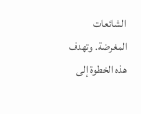الشائعات المغرضة. وتهدف هذه الخطوة إلى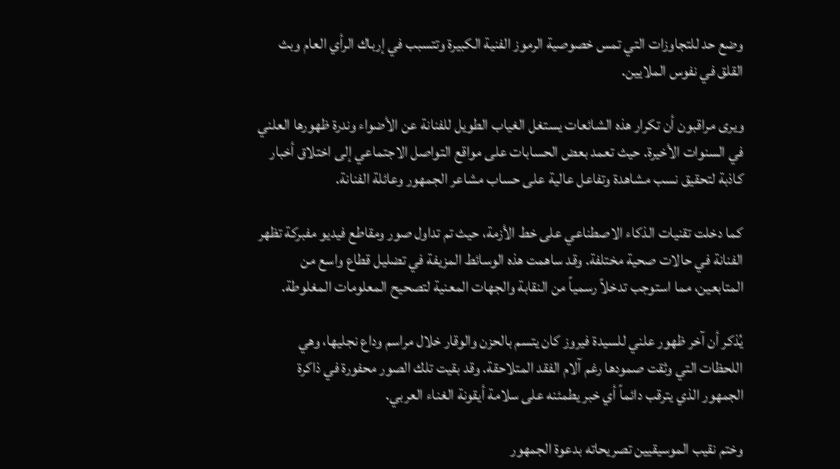وضع حد للتجاوزات التي تمس خصوصية الرموز الفنية الكبيرة وتتسبب في إرباك الرأي العام وبث القلق في نفوس الملايين.

ويرى مراقبون أن تكرار هذه الشائعات يستغل الغياب الطويل للفنانة عن الأضواء وندرة ظهورها العلني في السنوات الأخيرة. حيث تعمد بعض الحسابات على مواقع التواصل الاجتماعي إلى اختلاق أخبار كاذبة لتحقيق نسب مشاهدة وتفاعل عالية على حساب مشاعر الجمهور وعائلة الفنانة.

كما دخلت تقنيات الذكاء الاصطناعي على خط الأزمة، حيث تم تداول صور ومقاطع فيديو مفبركة تظهر الفنانة في حالات صحية مختلفة. وقد ساهمت هذه الوسائط المزيفة في تضليل قطاع واسع من المتابعين، مما استوجب تدخلاً رسمياً من النقابة والجهات المعنية لتصحيح المعلومات المغلوطة.

يُذكر أن آخر ظهور علني للسيدة فيروز كان يتسم بالحزن والوقار خلال مراسم وداع نجليها، وهي اللحظات التي وثقت صمودها رغم آلام الفقد المتلاحقة. وقد بقيت تلك الصور محفورة في ذاكرة الجمهور الذي يترقب دائماً أي خبر يطمئنه على سلامة أيقونة الغناء العربي.

وختم نقيب الموسيقيين تصريحاته بدعوة الجمهور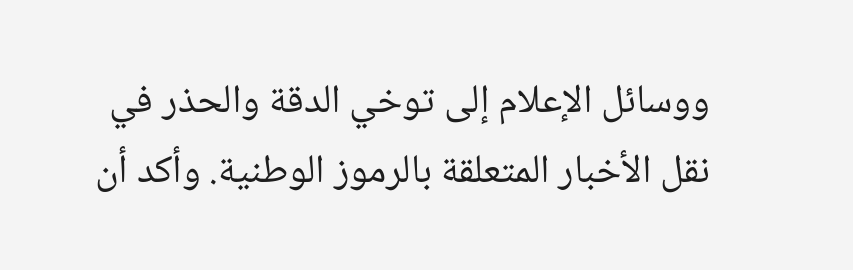ووسائل الإعلام إلى توخي الدقة والحذر في نقل الأخبار المتعلقة بالرموز الوطنية. وأكد أن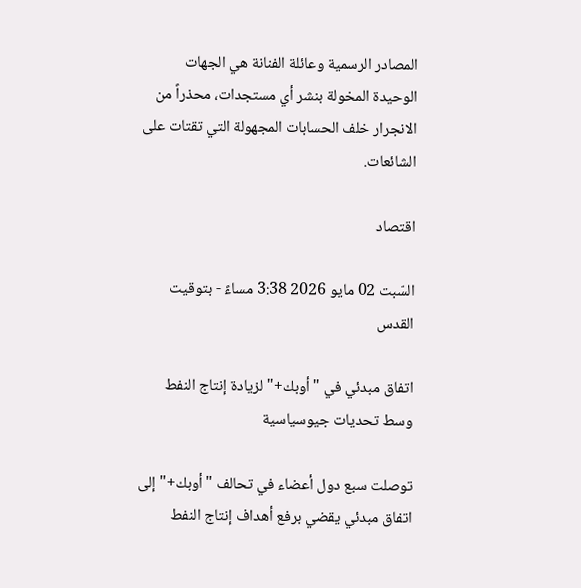المصادر الرسمية وعائلة الفنانة هي الجهات الوحيدة المخولة بنشر أي مستجدات، محذراً من الانجرار خلف الحسابات المجهولة التي تقتات على الشائعات.

اقتصاد

السّبت 02 مايو 2026 3:38 مساءً - بتوقيت القدس

اتفاق مبدئي في "أوبك+" لزيادة إنتاج النفط وسط تحديات جيوسياسية

توصلت سبع دول أعضاء في تحالف "أوبك+" إلى اتفاق مبدئي يقضي برفع أهداف إنتاج النفط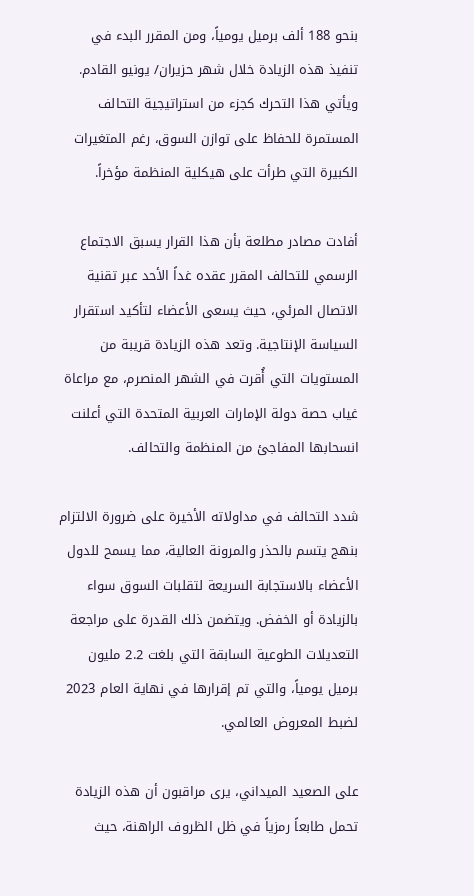بنحو 188 ألف برميل يومياً، ومن المقرر البدء في تنفيذ هذه الزيادة خلال شهر حزيران/ يونيو القادم. ويأتي هذا التحرك كجزء من استراتيجية التحالف المستمرة للحفاظ على توازن السوق، رغم المتغيرات الكبيرة التي طرأت على هيكلية المنظمة مؤخراً.

أفادت مصادر مطلعة بأن هذا القرار يسبق الاجتماع الرسمي للتحالف المقرر عقده غداً الأحد عبر تقنية الاتصال المرئي، حيث يسعى الأعضاء لتأكيد استقرار السياسة الإنتاجية. وتعد هذه الزيادة قريبة من المستويات التي أُقرت في الشهر المنصرم، مع مراعاة غياب حصة دولة الإمارات العربية المتحدة التي أعلنت انسحابها المفاجئ من المنظمة والتحالف.

شدد التحالف في مداولاته الأخيرة على ضرورة الالتزام بنهج يتسم بالحذر والمرونة العالية، مما يسمح للدول الأعضاء بالاستجابة السريعة لتقلبات السوق سواء بالزيادة أو الخفض. ويتضمن ذلك القدرة على مراجعة التعديلات الطوعية السابقة التي بلغت 2.2 مليون برميل يومياً، والتي تم إقرارها في نهاية العام 2023 لضبط المعروض العالمي.

على الصعيد الميداني، يرى مراقبون أن هذه الزيادة تحمل طابعاً رمزياً في ظل الظروف الراهنة، حيث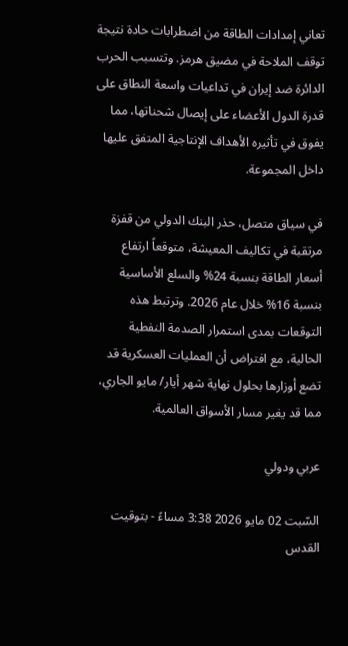تعاني إمدادات الطاقة من اضطرابات حادة نتيجة توقف الملاحة في مضيق هرمز. وتتسبب الحرب الدائرة ضد إيران في تداعيات واسعة النطاق على قدرة الدول الأعضاء على إيصال شحناتها، مما يفوق في تأثيره الأهداف الإنتاجية المتفق عليها داخل المجموعة.

في سياق متصل، حذر البنك الدولي من قفزة مرتقبة في تكاليف المعيشة، متوقعاً ارتفاع أسعار الطاقة بنسبة 24% والسلع الأساسية بنسبة 16% خلال عام 2026. وترتبط هذه التوقعات بمدى استمرار الصدمة النفطية الحالية، مع افتراض أن العمليات العسكرية قد تضع أوزارها بحلول نهاية شهر أيار/ مايو الجاري، مما قد يغير مسار الأسواق العالمية.

عربي ودولي

السّبت 02 مايو 2026 3:38 مساءً - بتوقيت القدس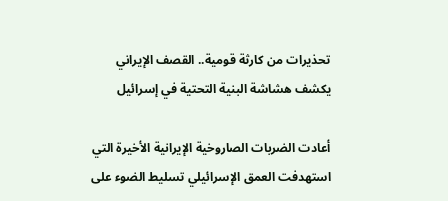تحذيرات من كارثة قومية.. القصف الإيراني يكشف هشاشة البنية التحتية في إسرائيل

أعادت الضربات الصاروخية الإيرانية الأخيرة التي استهدفت العمق الإسرائيلي تسليط الضوء على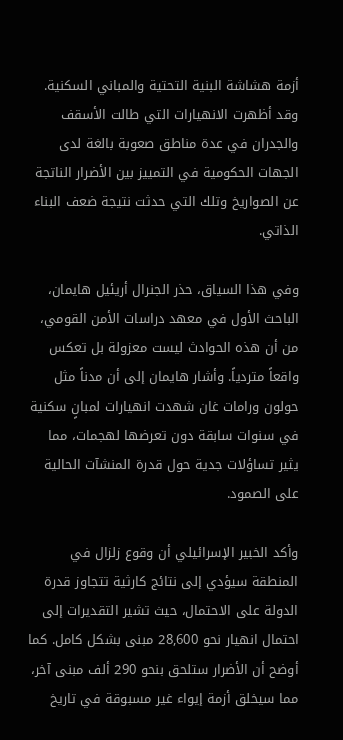أزمة هشاشة البنية التحتية والمباني السكنية. وقد أظهرت الانهيارات التي طالت الأسقف والجدران في عدة مناطق صعوبة بالغة لدى الجهات الحكومية في التمييز بين الأضرار الناتجة عن الصواريخ وتلك التي حدثت نتيجة ضعف البناء الذاتي.

وفي هذا السياق، حذر الجنرال أريئيل هايمان، الباحث الأول في معهد دراسات الأمن القومي، من أن هذه الحوادث ليست معزولة بل تعكس واقعاً متردياً. وأشار هايمان إلى أن مدناً مثل حولون ورامات غان شهدت انهيارات لمبانٍ سكنية في سنوات سابقة دون تعرضها لهجمات، مما يثير تساؤلات جدية حول قدرة المنشآت الحالية على الصمود.

وأكد الخبير الإسرائيلي أن وقوع زلزال في المنطقة سيؤدي إلى نتائج كارثية تتجاوز قدرة الدولة على الاحتمال، حيث تشير التقديرات إلى احتمال انهيار نحو 28,600 مبنى بشكل كامل. كما أوضح أن الأضرار ستلحق بنحو 290 ألف مبنى آخر، مما سيخلق أزمة إيواء غير مسبوقة في تاريخ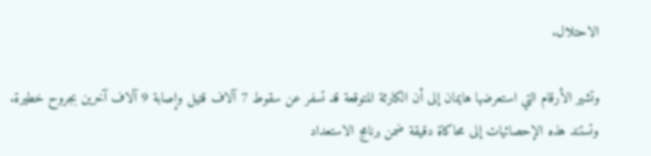الاحتلال.

وتشير الأرقام التي استعرضها هايمان إلى أن الكارثة المتوقعة قد تسفر عن سقوط 7 آلاف قتيل وإصابة 9 آلاف آخرين بجروح خطيرة. وتستند هذه الإحصائيات إلى محاكاة دقيقة ضمن برنامج الاستعداد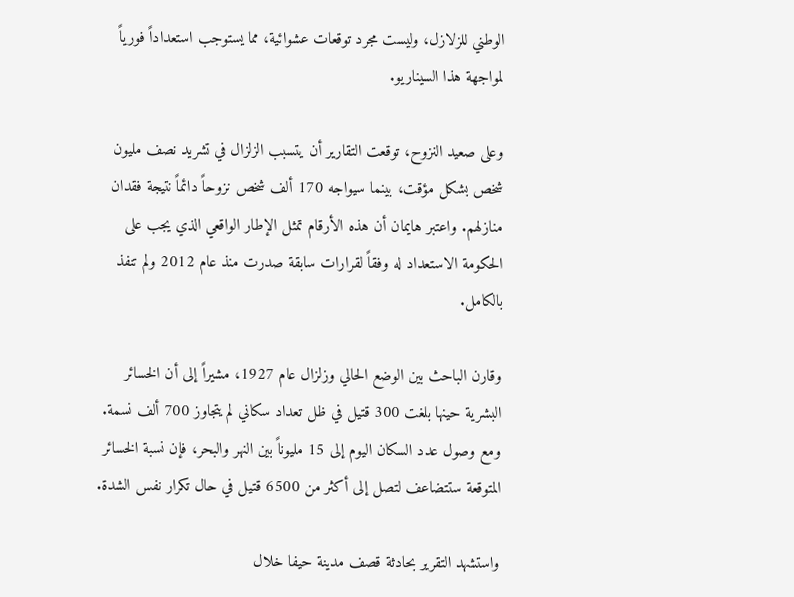الوطني للزلازل، وليست مجرد توقعات عشوائية، مما يستوجب استعداداً فورياً لمواجهة هذا السيناريو.

وعلى صعيد النزوح، توقعت التقارير أن يتسبب الزلزال في تشريد نصف مليون شخص بشكل مؤقت، بينما سيواجه 170 ألف شخص نزوحاً دائماً نتيجة فقدان منازلهم. واعتبر هايمان أن هذه الأرقام تمثل الإطار الواقعي الذي يجب على الحكومة الاستعداد له وفقاً لقرارات سابقة صدرت منذ عام 2012 ولم تنفذ بالكامل.

وقارن الباحث بين الوضع الحالي وزلزال عام 1927، مشيراً إلى أن الخسائر البشرية حينها بلغت 300 قتيل في ظل تعداد سكاني لم يتجاوز 700 ألف نسمة. ومع وصول عدد السكان اليوم إلى 15 مليوناً بين النهر والبحر، فإن نسبة الخسائر المتوقعة ستتضاعف لتصل إلى أكثر من 6500 قتيل في حال تكرار نفس الشدة.

واستشهد التقرير بحادثة قصف مدينة حيفا خلال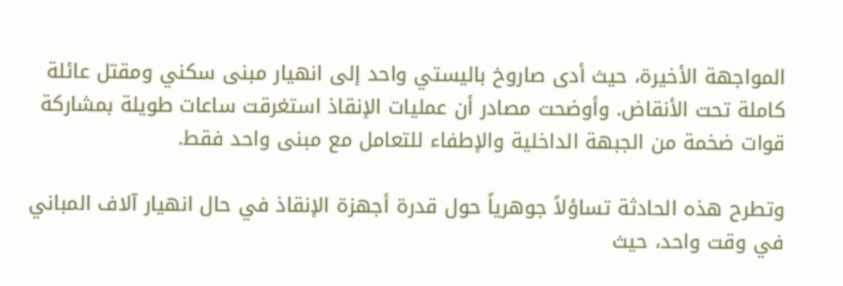المواجهة الأخيرة، حيث أدى صاروخ باليستي واحد إلى انهيار مبنى سكني ومقتل عائلة كاملة تحت الأنقاض. وأوضحت مصادر أن عمليات الإنقاذ استغرقت ساعات طويلة بمشاركة قوات ضخمة من الجبهة الداخلية والإطفاء للتعامل مع مبنى واحد فقط.

وتطرح هذه الحادثة تساؤلاً جوهرياً حول قدرة أجهزة الإنقاذ في حال انهيار آلاف المباني في وقت واحد، حيث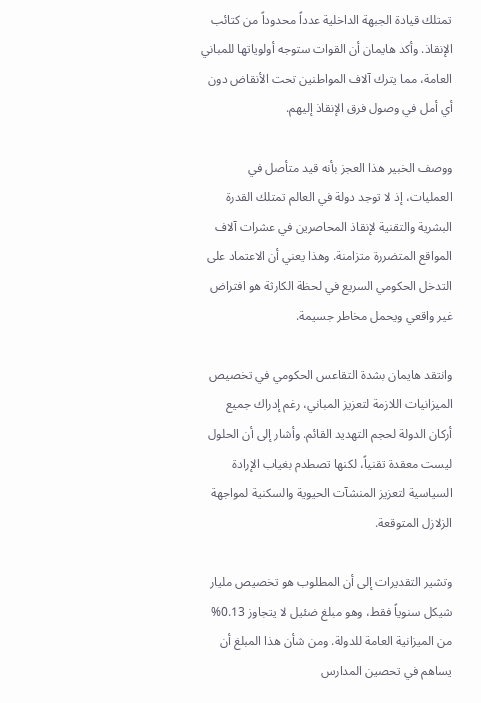تمتلك قيادة الجبهة الداخلية عدداً محدوداً من كتائب الإنقاذ. وأكد هايمان أن القوات ستوجه أولوياتها للمباني العامة، مما يترك آلاف المواطنين تحت الأنقاض دون أي أمل في وصول فرق الإنقاذ إليهم.

ووصف الخبير هذا العجز بأنه قيد متأصل في العمليات، إذ لا توجد دولة في العالم تمتلك القدرة البشرية والتقنية لإنقاذ المحاصرين في عشرات آلاف المواقع المتضررة متزامنة. وهذا يعني أن الاعتماد على التدخل الحكومي السريع في لحظة الكارثة هو افتراض غير واقعي ويحمل مخاطر جسيمة.

وانتقد هايمان بشدة التقاعس الحكومي في تخصيص الميزانيات اللازمة لتعزيز المباني، رغم إدراك جميع أركان الدولة لحجم التهديد القائم. وأشار إلى أن الحلول ليست معقدة تقنياً، لكنها تصطدم بغياب الإرادة السياسية لتعزيز المنشآت الحيوية والسكنية لمواجهة الزلازل المتوقعة.

وتشير التقديرات إلى أن المطلوب هو تخصيص مليار شيكل سنوياً فقط، وهو مبلغ ضئيل لا يتجاوز 0.13% من الميزانية العامة للدولة. ومن شأن هذا المبلغ أن يساهم في تحصين المدارس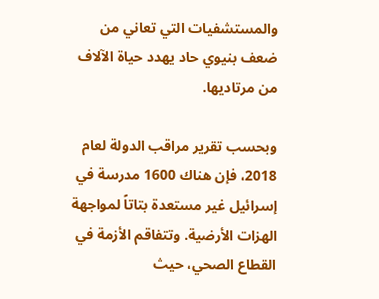والمستشفيات التي تعاني من ضعف بنيوي حاد يهدد حياة الآلاف من مرتاديها.

وبحسب تقرير مراقب الدولة لعام 2018، فإن هناك 1600 مدرسة في إسرائيل غير مستعدة بتاتاً لمواجهة الهزات الأرضية. وتتفاقم الأزمة في القطاع الصحي، حيث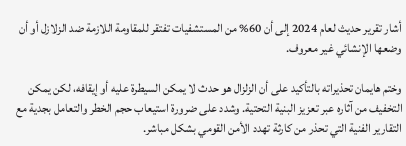أشار تقرير حديث لعام 2024 إلى أن 60% من المستشفيات تفتقر للمقاومة اللازمة ضد الزلازل أو أن وضعها الإنشائي غير معروف.

وختم هايمان تحذيراته بالتأكيد على أن الزلزال هو حدث لا يمكن السيطرة عليه أو إيقافه، لكن يمكن التخفيف من آثاره عبر تعزيز البنية التحتية. وشدد على ضرورة استيعاب حجم الخطر والتعامل بجدية مع التقارير الفنية التي تحذر من كارثة تهدد الأمن القومي بشكل مباشر.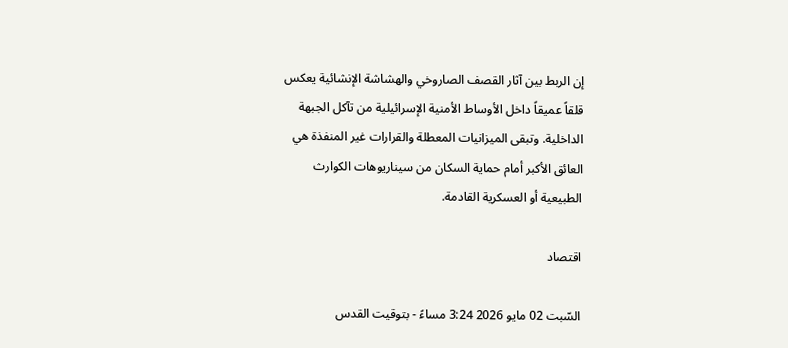إن الربط بين آثار القصف الصاروخي والهشاشة الإنشائية يعكس قلقاً عميقاً داخل الأوساط الأمنية الإسرائيلية من تآكل الجبهة الداخلية. وتبقى الميزانيات المعطلة والقرارات غير المنفذة هي العائق الأكبر أمام حماية السكان من سيناريوهات الكوارث الطبيعية أو العسكرية القادمة.

اقتصاد

السّبت 02 مايو 2026 3:24 مساءً - بتوقيت القدس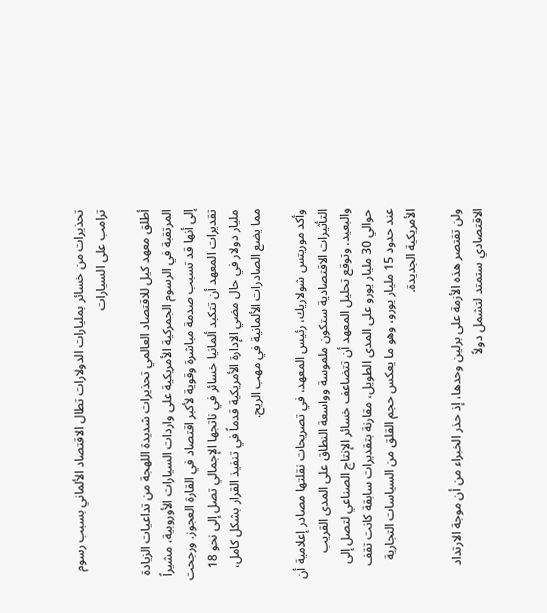تحذيرات من خسائر بمليارات الدولارات تطال الاقتصاد الألماني بسبب رسوم ترامب على السيارات

أطلق معهد كيل للاقتصاد العالمي تحذيرات شديدة اللهجة من تداعيات الزيادة المرتقبة في الرسوم الجمركية الأمريكية على واردات السيارات الأوروبية، مشيراً إلى أنها قد تسبب صدمة مباشرة وقوية لأكبر اقتصاد في القارة العجوز. ورجحت تقديرات المعهد أن تتكبد ألمانيا خسائر في ناتجها الإجمالي تصل إلى نحو 18 مليار دولار في حال مضي الإدارة الأمريكية قدماً في تنفيذ القرار بشكل كامل، مما يضع الصادرات الألمانية في مهب الريح.

وأكد موريتس شولاريك، رئيس المعهد، في تصريحات نقلتها مصادر إعلامية أن التأثيرات الاقتصادية ستكون ملموسة وواسعة النطاق على المدى القريب والبعيد. وتوقع تحليل المعهد أن تتضاعف خسائر الإنتاج الصناعي لتصل إلى حوالي 30 مليار يورو على المدى الطويل، مقارنة بتقديرات سابقة كانت تقف عند حدود 15 مليار يورو، وهو ما يعكس حجم القلق من السياسات التجارية الأمريكية الجديدة.

ولن تقتصر هذه الأزمة على برلين وحدها، إذ حذر الخبراء من أن موجة الارتداد الاقتصادي ستمتد لتشمل دولاً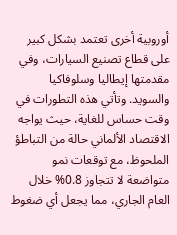أوروبية أخرى تعتمد بشكل كبير على قطاع تصنيع السيارات، وفي مقدمتها إيطاليا وسلوفاكيا والسويد. وتأتي هذه التطورات في وقت حساس للغاية، حيث يواجه الاقتصاد الألماني حالة من التباطؤ الملحوظ، مع توقعات نمو متواضعة لا تتجاوز 0.8% خلال العام الجاري، مما يجعل أي ضغوط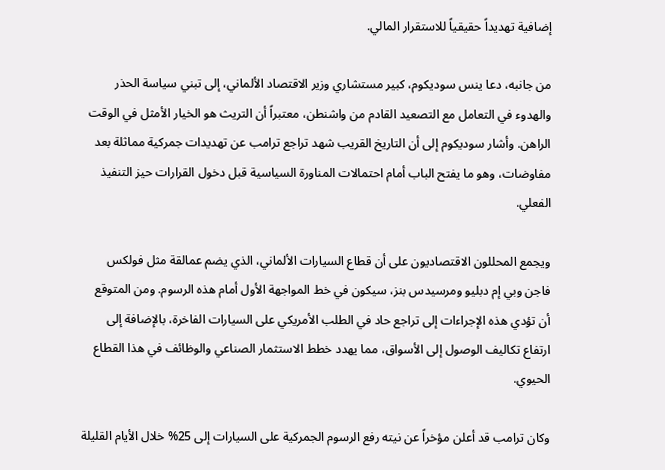إضافية تهديداً حقيقياً للاستقرار المالي.

من جانبه، دعا ينس سوديكوم، كبير مستشاري وزير الاقتصاد الألماني، إلى تبني سياسة الحذر والهدوء في التعامل مع التصعيد القادم من واشنطن، معتبراً أن التريث هو الخيار الأمثل في الوقت الراهن. وأشار سوديكوم إلى أن التاريخ القريب شهد تراجع ترامب عن تهديدات جمركية مماثلة بعد مفاوضات، وهو ما يفتح الباب أمام احتمالات المناورة السياسية قبل دخول القرارات حيز التنفيذ الفعلي.

ويجمع المحللون الاقتصاديون على أن قطاع السيارات الألماني، الذي يضم عمالقة مثل فولكس فاجن وبي إم دبليو ومرسيدس بنز، سيكون في خط المواجهة الأول أمام هذه الرسوم. ومن المتوقع أن تؤدي هذه الإجراءات إلى تراجع حاد في الطلب الأمريكي على السيارات الفاخرة، بالإضافة إلى ارتفاع تكاليف الوصول إلى الأسواق، مما يهدد خطط الاستثمار الصناعي والوظائف في هذا القطاع الحيوي.

وكان ترامب قد أعلن مؤخراً عن نيته رفع الرسوم الجمركية على السيارات إلى 25% خلال الأيام القليلة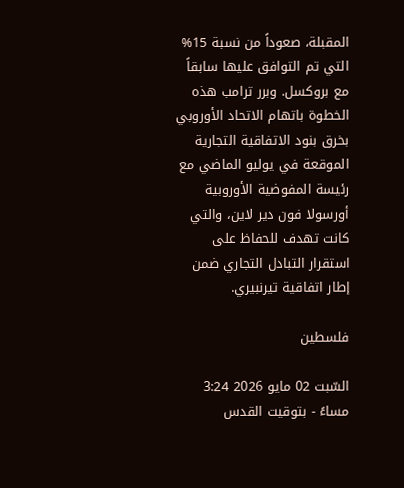المقبلة، صعوداً من نسبة 15% التي تم التوافق عليها سابقاً مع بروكسل. وبرر ترامب هذه الخطوة باتهام الاتحاد الأوروبي بخرق بنود الاتفاقية التجارية الموقعة في يوليو الماضي مع رئيسة المفوضية الأوروبية أورسولا فون دير لاين، والتي كانت تهدف للحفاظ على استقرار التبادل التجاري ضمن إطار اتفاقية تيرنبيري.

فلسطين

السّبت 02 مايو 2026 3:24 مساءً - بتوقيت القدس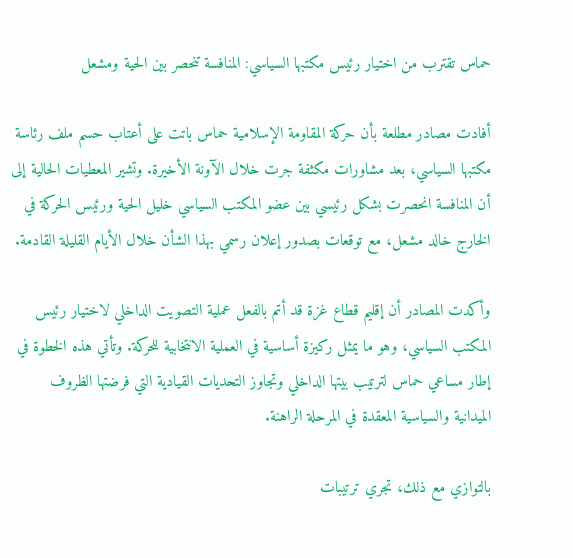حماس تقترب من اختيار رئيس مكتبها السياسي: المنافسة تنحصر بين الحية ومشعل

أفادت مصادر مطلعة بأن حركة المقاومة الإسلامية حماس باتت على أعتاب حسم ملف رئاسة مكتبها السياسي، بعد مشاورات مكثفة جرت خلال الآونة الأخيرة. وتشير المعطيات الحالية إلى أن المنافسة انحصرت بشكل رئيسي بين عضو المكتب السياسي خليل الحية ورئيس الحركة في الخارج خالد مشعل، مع توقعات بصدور إعلان رسمي بهذا الشأن خلال الأيام القليلة القادمة.

وأكدت المصادر أن إقليم قطاع غزة قد أتم بالفعل عملية التصويت الداخلي لاختيار رئيس المكتب السياسي، وهو ما يمثل ركيزة أساسية في العملية الانتخابية للحركة. وتأتي هذه الخطوة في إطار مساعي حماس لترتيب بيتها الداخلي وتجاوز التحديات القيادية التي فرضتها الظروف الميدانية والسياسية المعقدة في المرحلة الراهنة.

بالتوازي مع ذلك، تجري ترتيبات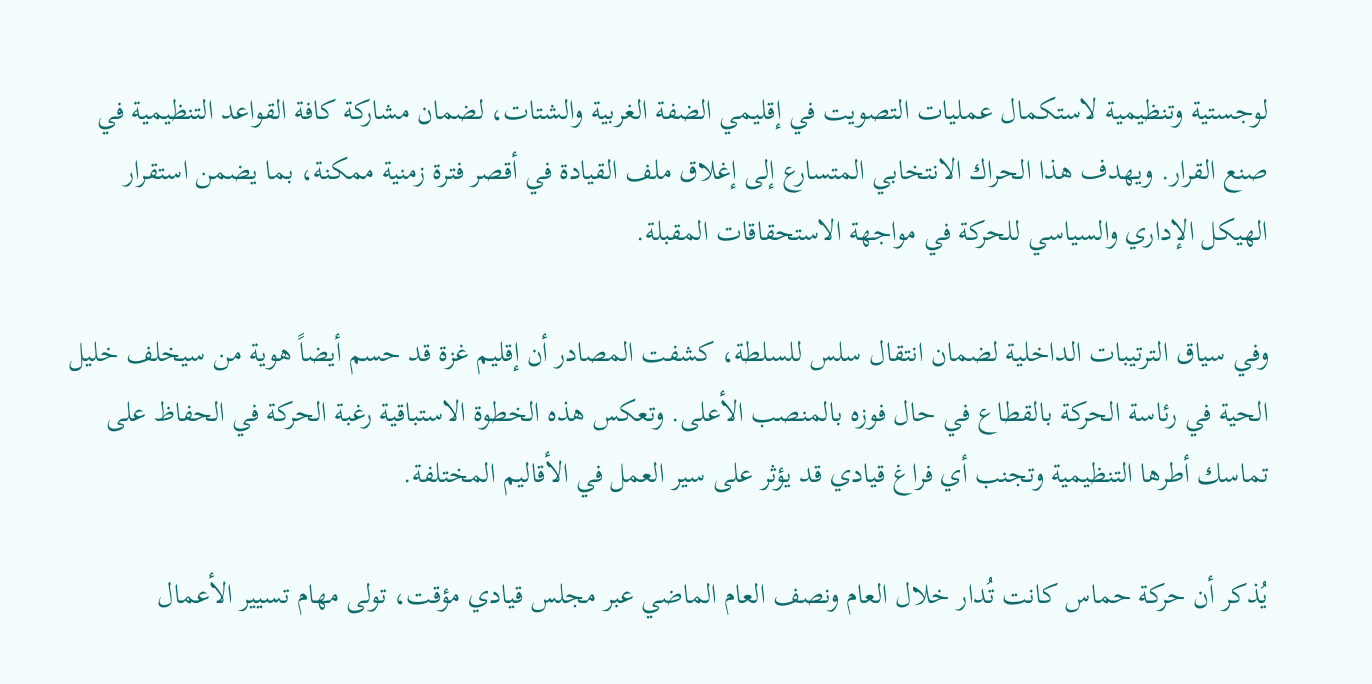لوجستية وتنظيمية لاستكمال عمليات التصويت في إقليمي الضفة الغربية والشتات، لضمان مشاركة كافة القواعد التنظيمية في صنع القرار. ويهدف هذا الحراك الانتخابي المتسارع إلى إغلاق ملف القيادة في أقصر فترة زمنية ممكنة، بما يضمن استقرار الهيكل الإداري والسياسي للحركة في مواجهة الاستحقاقات المقبلة.

وفي سياق الترتيبات الداخلية لضمان انتقال سلس للسلطة، كشفت المصادر أن إقليم غزة قد حسم أيضاً هوية من سيخلف خليل الحية في رئاسة الحركة بالقطاع في حال فوزه بالمنصب الأعلى. وتعكس هذه الخطوة الاستباقية رغبة الحركة في الحفاظ على تماسك أطرها التنظيمية وتجنب أي فراغ قيادي قد يؤثر على سير العمل في الأقاليم المختلفة.

يُذكر أن حركة حماس كانت تُدار خلال العام ونصف العام الماضي عبر مجلس قيادي مؤقت، تولى مهام تسيير الأعمال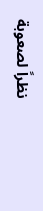نظراً لصعوبة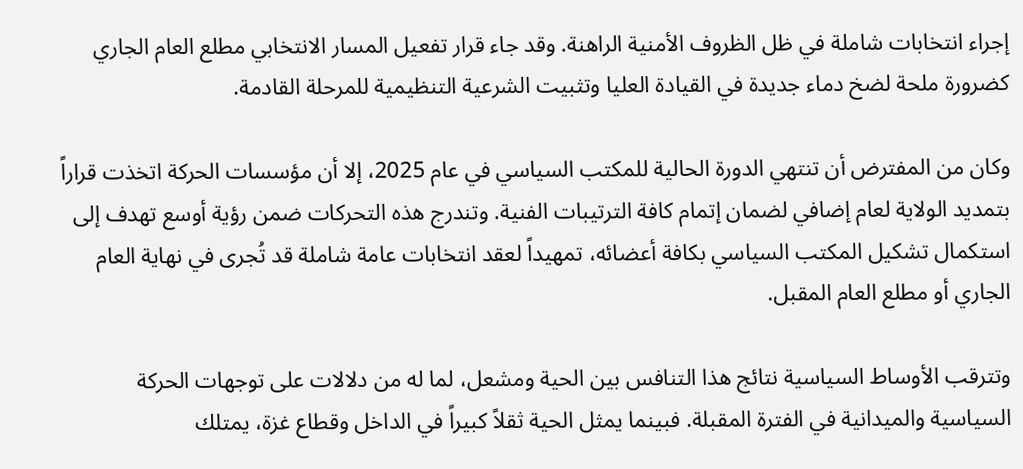إجراء انتخابات شاملة في ظل الظروف الأمنية الراهنة. وقد جاء قرار تفعيل المسار الانتخابي مطلع العام الجاري كضرورة ملحة لضخ دماء جديدة في القيادة العليا وتثبيت الشرعية التنظيمية للمرحلة القادمة.

وكان من المفترض أن تنتهي الدورة الحالية للمكتب السياسي في عام 2025، إلا أن مؤسسات الحركة اتخذت قراراً بتمديد الولاية لعام إضافي لضمان إتمام كافة الترتيبات الفنية. وتندرج هذه التحركات ضمن رؤية أوسع تهدف إلى استكمال تشكيل المكتب السياسي بكافة أعضائه، تمهيداً لعقد انتخابات عامة شاملة قد تُجرى في نهاية العام الجاري أو مطلع العام المقبل.

وتترقب الأوساط السياسية نتائج هذا التنافس بين الحية ومشعل، لما له من دلالات على توجهات الحركة السياسية والميدانية في الفترة المقبلة. فبينما يمثل الحية ثقلاً كبيراً في الداخل وقطاع غزة، يمتلك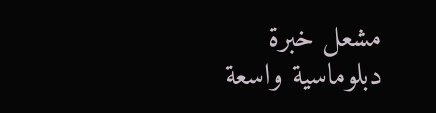مشعل خبرة دبلوماسية واسعة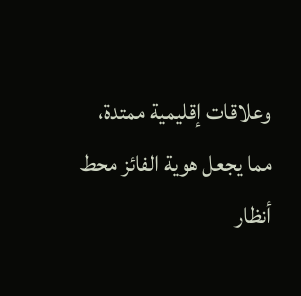وعلاقات إقليمية ممتدة، مما يجعل هوية الفائز محط أنظار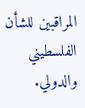المراقبين للشأن الفلسطيني والدولي.